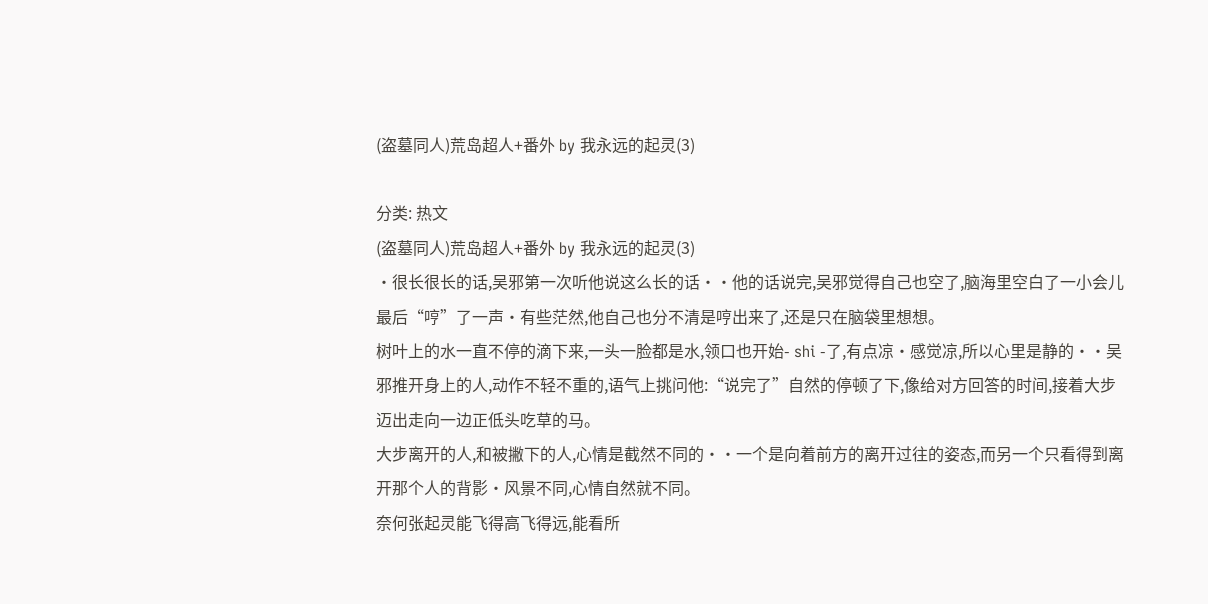(盗墓同人)荒岛超人+番外 by 我永远的起灵(3)

分类: 热文
(盗墓同人)荒岛超人+番外 by 我永远的起灵(3)
·很长很长的话,吴邪第一次听他说这么长的话··他的话说完,吴邪觉得自己也空了,脑海里空白了一小会儿最后“哼”了一声·有些茫然,他自己也分不清是哼出来了,还是只在脑袋里想想。
树叶上的水一直不停的滴下来,一头一脸都是水,领口也开始- shi -了,有点凉·感觉凉,所以心里是静的··吴邪推开身上的人,动作不轻不重的,语气上挑问他:“说完了”自然的停顿了下,像给对方回答的时间,接着大步迈出走向一边正低头吃草的马。
大步离开的人,和被撇下的人,心情是截然不同的··一个是向着前方的离开过往的姿态,而另一个只看得到离开那个人的背影·风景不同,心情自然就不同。
奈何张起灵能飞得高飞得远,能看所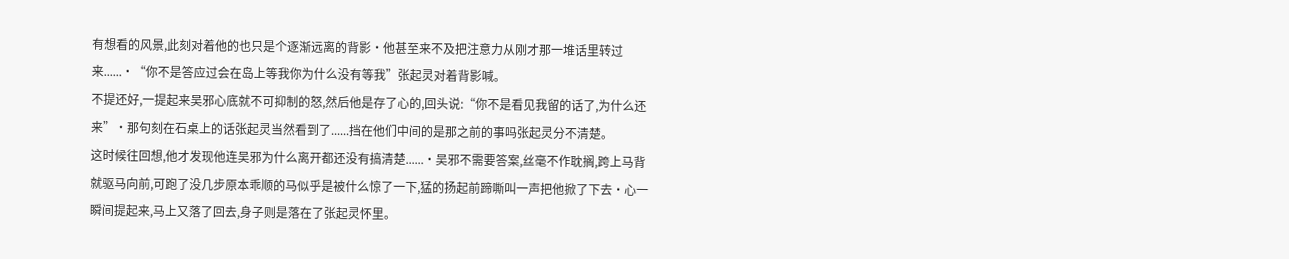有想看的风景,此刻对着他的也只是个逐渐远离的背影·他甚至来不及把注意力从刚才那一堆话里转过来......·“你不是答应过会在岛上等我你为什么没有等我”张起灵对着背影喊。
不提还好,一提起来吴邪心底就不可抑制的怒,然后他是存了心的,回头说:“你不是看见我留的话了,为什么还来”·那句刻在石桌上的话张起灵当然看到了......挡在他们中间的是那之前的事吗张起灵分不清楚。
这时候往回想,他才发现他连吴邪为什么离开都还没有搞清楚......·吴邪不需要答案,丝毫不作耽搁,跨上马背就驱马向前,可跑了没几步原本乖顺的马似乎是被什么惊了一下,猛的扬起前蹄嘶叫一声把他掀了下去·心一瞬间提起来,马上又落了回去,身子则是落在了张起灵怀里。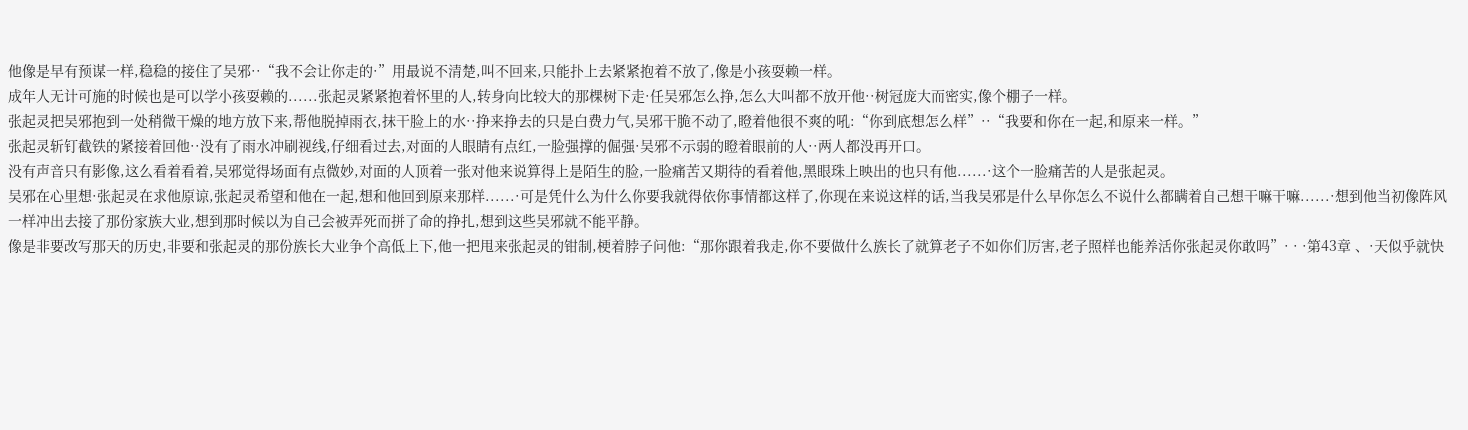他像是早有预谋一样,稳稳的接住了吴邪··“我不会让你走的·”用最说不清楚,叫不回来,只能扑上去紧紧抱着不放了,像是小孩耍赖一样。
成年人无计可施的时候也是可以学小孩耍赖的......张起灵紧紧抱着怀里的人,转身向比较大的那棵树下走·任吴邪怎么挣,怎么大叫都不放开他··树冠庞大而密实,像个棚子一样。
张起灵把吴邪抱到一处稍微干燥的地方放下来,帮他脱掉雨衣,抹干脸上的水··挣来挣去的只是白费力气,吴邪干脆不动了,瞪着他很不爽的吼:“你到底想怎么样”··“我要和你在一起,和原来一样。”
张起灵斩钉截铁的紧接着回他··没有了雨水冲刷视线,仔细看过去,对面的人眼睛有点红,一脸强撑的倔强·吴邪不示弱的瞪着眼前的人··两人都没再开口。
没有声音只有影像,这么看着看着,吴邪觉得场面有点微妙,对面的人顶着一张对他来说算得上是陌生的脸,一脸痛苦又期待的看着他,黑眼珠上映出的也只有他......·这个一脸痛苦的人是张起灵。
吴邪在心里想·张起灵在求他原谅,张起灵希望和他在一起,想和他回到原来那样......·可是凭什么为什么你要我就得依你事情都这样了,你现在来说这样的话,当我吴邪是什么早你怎么不说什么都瞒着自己想干嘛干嘛......·想到他当初像阵风一样冲出去接了那份家族大业,想到那时候以为自己会被弄死而拼了命的挣扎,想到这些吴邪就不能平静。
像是非要改写那天的历史,非要和张起灵的那份族长大业争个高低上下,他一把甩来张起灵的钳制,梗着脖子问他:“那你跟着我走,你不要做什么族长了就算老子不如你们厉害,老子照样也能养活你张起灵你敢吗”· · ·第43章 、·天似乎就快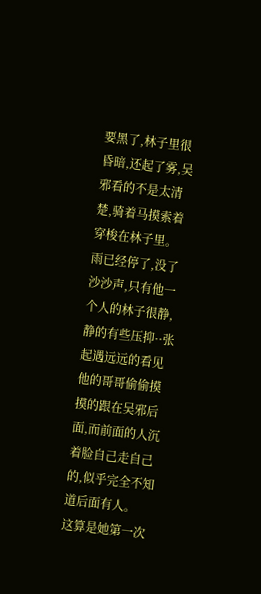要黑了,林子里很昏暗,还起了雾,吴邪看的不是太清楚,骑着马摸索着穿梭在林子里。
雨已经停了,没了沙沙声,只有他一个人的林子很静,静的有些压抑··张起遇远远的看见他的哥哥偷偷摸摸的跟在吴邪后面,而前面的人沉着脸自己走自己的,似乎完全不知道后面有人。
这算是她第一次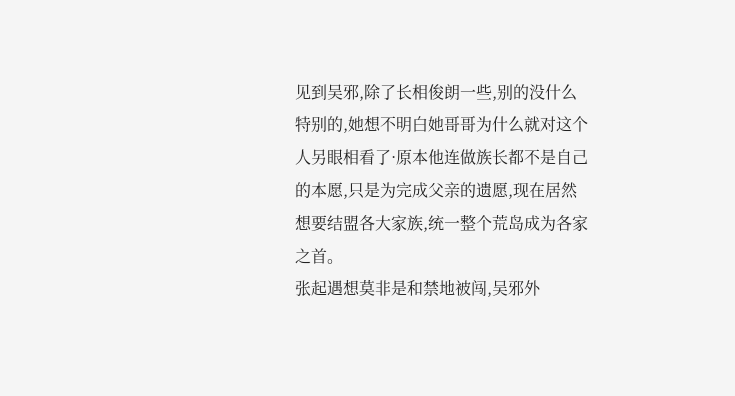见到吴邪,除了长相俊朗一些,别的没什么特别的,她想不明白她哥哥为什么就对这个人另眼相看了·原本他连做族长都不是自己的本愿,只是为完成父亲的遗愿,现在居然想要结盟各大家族,统一整个荒岛成为各家之首。
张起遇想莫非是和禁地被闯,吴邪外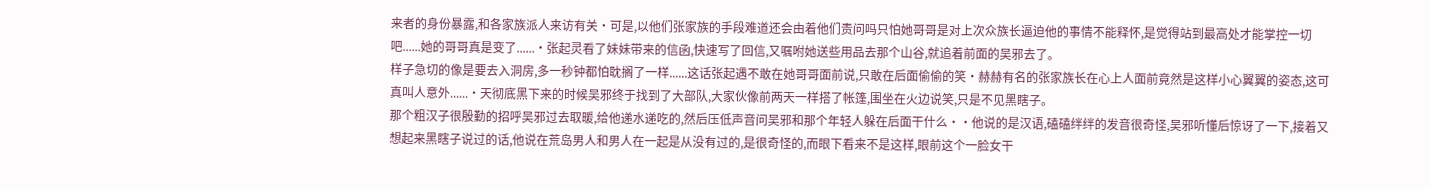来者的身份暴露,和各家族派人来访有关·可是,以他们张家族的手段难道还会由着他们责问吗只怕她哥哥是对上次众族长逼迫他的事情不能释怀,是觉得站到最高处才能掌控一切吧......她的哥哥真是变了......·张起灵看了妹妹带来的信函,快速写了回信,又嘱咐她送些用品去那个山谷,就追着前面的吴邪去了。
样子急切的像是要去入洞房,多一秒钟都怕耽搁了一样......这话张起遇不敢在她哥哥面前说,只敢在后面偷偷的笑·赫赫有名的张家族长在心上人面前竟然是这样小心翼翼的姿态,这可真叫人意外......·天彻底黑下来的时候吴邪终于找到了大部队,大家伙像前两天一样搭了帐篷,围坐在火边说笑,只是不见黑瞎子。
那个粗汉子很殷勤的招呼吴邪过去取暖,给他递水递吃的,然后压低声音问吴邪和那个年轻人躲在后面干什么··他说的是汉语,磕磕绊绊的发音很奇怪,吴邪听懂后惊讶了一下,接着又想起来黑瞎子说过的话,他说在荒岛男人和男人在一起是从没有过的,是很奇怪的,而眼下看来不是这样,眼前这个一脸女干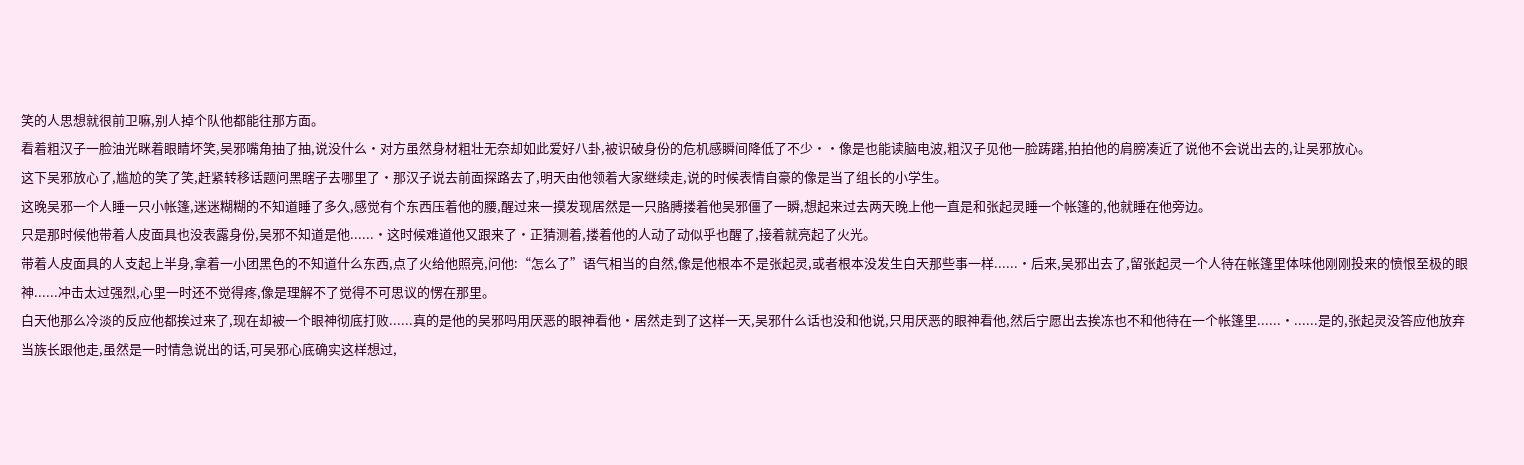笑的人思想就很前卫嘛,别人掉个队他都能往那方面。
看着粗汉子一脸油光眯着眼睛坏笑,吴邪嘴角抽了抽,说没什么·对方虽然身材粗壮无奈却如此爱好八卦,被识破身份的危机感瞬间降低了不少··像是也能读脑电波,粗汉子见他一脸踌躇,拍拍他的肩膀凑近了说他不会说出去的,让吴邪放心。
这下吴邪放心了,尴尬的笑了笑,赶紧转移话题问黑瞎子去哪里了·那汉子说去前面探路去了,明天由他领着大家继续走,说的时候表情自豪的像是当了组长的小学生。
这晚吴邪一个人睡一只小帐篷,迷迷糊糊的不知道睡了多久,感觉有个东西压着他的腰,醒过来一摸发现居然是一只胳膊搂着他吴邪僵了一瞬,想起来过去两天晚上他一直是和张起灵睡一个帐篷的,他就睡在他旁边。
只是那时候他带着人皮面具也没表露身份,吴邪不知道是他......·这时候难道他又跟来了·正猜测着,搂着他的人动了动似乎也醒了,接着就亮起了火光。
带着人皮面具的人支起上半身,拿着一小团黑色的不知道什么东西,点了火给他照亮,问他:“怎么了”语气相当的自然,像是他根本不是张起灵,或者根本没发生白天那些事一样......·后来,吴邪出去了,留张起灵一个人待在帐篷里体味他刚刚投来的愤恨至极的眼神......冲击太过强烈,心里一时还不觉得疼,像是理解不了觉得不可思议的愣在那里。
白天他那么冷淡的反应他都挨过来了,现在却被一个眼神彻底打败......真的是他的吴邪吗用厌恶的眼神看他·居然走到了这样一天,吴邪什么话也没和他说,只用厌恶的眼神看他,然后宁愿出去挨冻也不和他待在一个帐篷里......·......是的,张起灵没答应他放弃当族长跟他走,虽然是一时情急说出的话,可吴邪心底确实这样想过,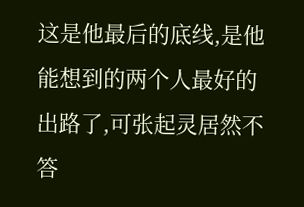这是他最后的底线,是他能想到的两个人最好的出路了,可张起灵居然不答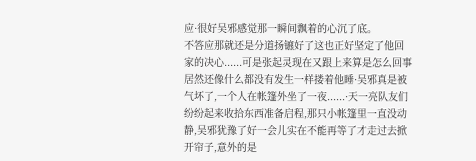应·很好吴邪感觉那一瞬间飘着的心沉了底。
不答应那就还是分道扬镳好了这也正好坚定了他回家的决心......可是张起灵现在又跟上来算是怎么回事居然还像什么都没有发生一样搂着他睡·吴邪真是被气坏了,一个人在帐篷外坐了一夜......·天一亮队友们纷纷起来收拾东西准备启程,那只小帐篷里一直没动静,吴邪犹豫了好一会儿实在不能再等了才走过去掀开帘子,意外的是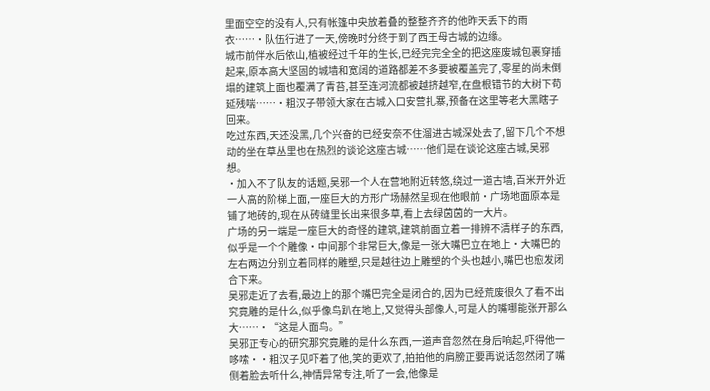里面空空的没有人,只有帐篷中央放着叠的整整齐齐的他昨天丢下的雨衣……·队伍行进了一天,傍晚时分终于到了西王母古城的边缘。
城市前伴水后依山,植被经过千年的生长,已经完完全全的把这座废城包裹穿插起来,原本高大坚固的城墙和宽阔的道路都差不多要被覆盖完了,零星的尚未倒塌的建筑上面也覆满了青苔,甚至连河流都被越挤越窄,在盘根错节的大树下苟延残喘……·粗汉子带领大家在古城入口安营扎寨,预备在这里等老大黑瞎子回来。
吃过东西,天还没黑,几个兴奋的已经安奈不住溜进古城深处去了,留下几个不想动的坐在草丛里也在热烈的谈论这座古城……他们是在谈论这座古城,吴邪想。
·加入不了队友的话题,吴邪一个人在营地附近转悠,绕过一道古墙,百米开外近一人高的阶梯上面,一座巨大的方形广场赫然呈现在他眼前·广场地面原本是铺了地砖的,现在从砖缝里长出来很多草,看上去绿茵茵的一大片。
广场的另一端是一座巨大的奇怪的建筑,建筑前面立着一排辨不清样子的东西,似乎是一个个雕像·中间那个非常巨大,像是一张大嘴巴立在地上·大嘴巴的左右两边分别立着同样的雕塑,只是越往边上雕塑的个头也越小,嘴巴也愈发闭合下来。
吴邪走近了去看,最边上的那个嘴巴完全是闭合的,因为已经荒废很久了看不出究竟雕的是什么,似乎像鸟趴在地上,又觉得头部像人,可是人的嘴哪能张开那么大……·“这是人面鸟。”
吴邪正专心的研究那究竟雕的是什么东西,一道声音忽然在身后响起,吓得他一哆嗦··粗汉子见吓着了他,笑的更欢了,拍拍他的肩膀正要再说话忽然闭了嘴侧着脸去听什么,神情异常专注,听了一会,他像是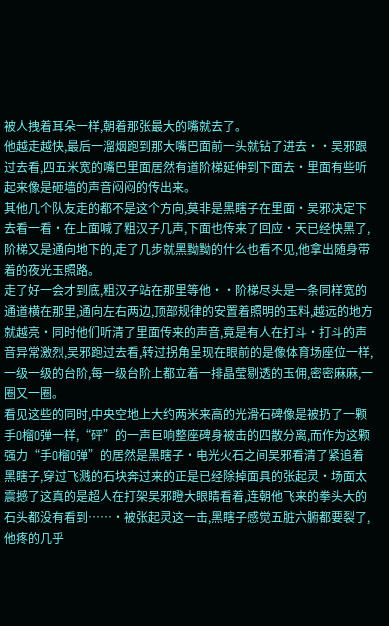被人拽着耳朵一样,朝着那张最大的嘴就去了。
他越走越快,最后一溜烟跑到那大嘴巴面前一头就钻了进去··吴邪跟过去看,四五米宽的嘴巴里面居然有道阶梯延伸到下面去·里面有些听起来像是砸墙的声音闷闷的传出来。
其他几个队友走的都不是这个方向,莫非是黑瞎子在里面·吴邪决定下去看一看·在上面喊了粗汉子几声,下面也传来了回应·天已经快黑了,阶梯又是通向地下的,走了几步就黑黝黝的什么也看不见,他拿出随身带着的夜光玉照路。
走了好一会才到底,粗汉子站在那里等他··阶梯尽头是一条同样宽的通道横在那里,通向左右两边,顶部规律的安置着照明的玉料,越远的地方就越亮·同时他们听清了里面传来的声音,竟是有人在打斗·打斗的声音异常激烈,吴邪跑过去看,转过拐角呈现在眼前的是像体育场座位一样,一级一级的台阶,每一级台阶上都立着一排晶莹剔透的玉佣,密密麻麻,一圈又一圈。
看见这些的同时,中央空地上大约两米来高的光滑石碑像是被扔了一颗手O榴O弹一样,“砰”的一声巨响整座碑身被击的四散分离,而作为这颗强力“手O榴O弹”的居然是黑瞎子·电光火石之间吴邪看清了紧追着黑瞎子,穿过飞溅的石块奔过来的正是已经除掉面具的张起灵·场面太震撼了这真的是超人在打架吴邪瞪大眼睛看着,连朝他飞来的拳头大的石头都没有看到……·被张起灵这一击,黑瞎子感觉五脏六腑都要裂了,他疼的几乎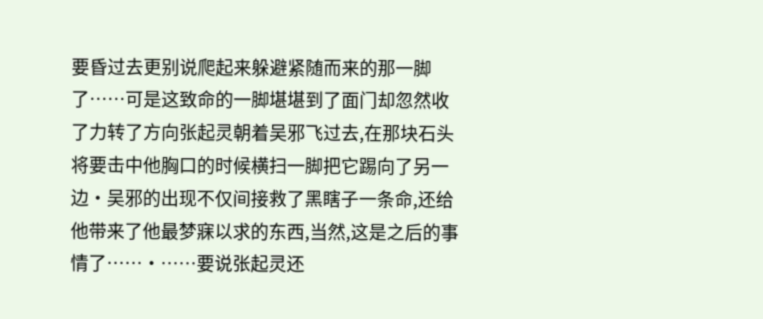要昏过去更别说爬起来躲避紧随而来的那一脚了……可是这致命的一脚堪堪到了面门却忽然收了力转了方向张起灵朝着吴邪飞过去,在那块石头将要击中他胸口的时候横扫一脚把它踢向了另一边·吴邪的出现不仅间接救了黑瞎子一条命,还给他带来了他最梦寐以求的东西,当然,这是之后的事情了……·……要说张起灵还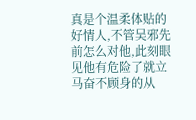真是个温柔体贴的好情人,不管吴邪先前怎么对他,此刻眼见他有危险了就立马奋不顾身的从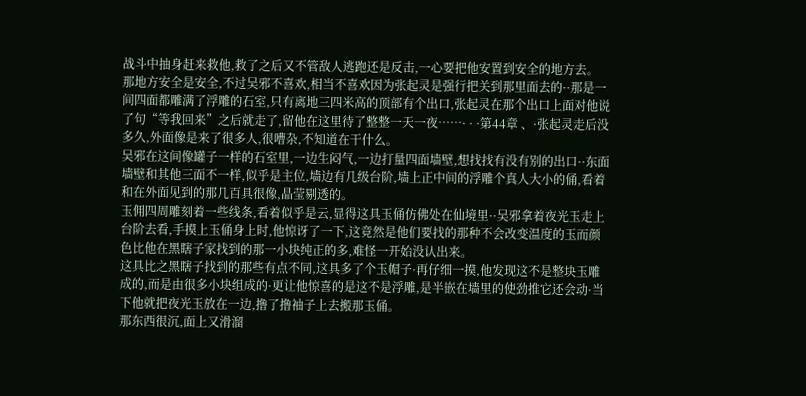战斗中抽身赶来救他,救了之后又不管敌人逃跑还是反击,一心要把他安置到安全的地方去。
那地方安全是安全,不过吴邪不喜欢,相当不喜欢因为张起灵是强行把关到那里面去的··那是一间四面都雕满了浮雕的石室,只有离地三四米高的顶部有个出口,张起灵在那个出口上面对他说了句“等我回来”之后就走了,留他在这里待了整整一天一夜……· · ·第44章 、·张起灵走后没多久,外面像是来了很多人,很嘈杂,不知道在干什么。
吴邪在这间像罐子一样的石室里,一边生闷气,一边打量四面墙壁,想找找有没有别的出口··东面墙壁和其他三面不一样,似乎是主位,墙边有几级台阶,墙上正中间的浮雕个真人大小的俑,看着和在外面见到的那几百具很像,晶莹剔透的。
玉佣四周雕刻着一些线条,看着似乎是云,显得这具玉俑仿佛处在仙境里··吴邪拿着夜光玉走上台阶去看,手摸上玉俑身上时,他惊讶了一下,这竟然是他们要找的那种不会改变温度的玉而颜色比他在黑瞎子家找到的那一小块纯正的多,难怪一开始没认出来。
这具比之黑瞎子找到的那些有点不同,这具多了个玉帽子·再仔细一摸,他发现这不是整块玉雕成的,而是由很多小块组成的·更让他惊喜的是这不是浮雕,是半嵌在墙里的使劲推它还会动·当下他就把夜光玉放在一边,撸了撸袖子上去搬那玉俑。
那东西很沉,面上又滑溜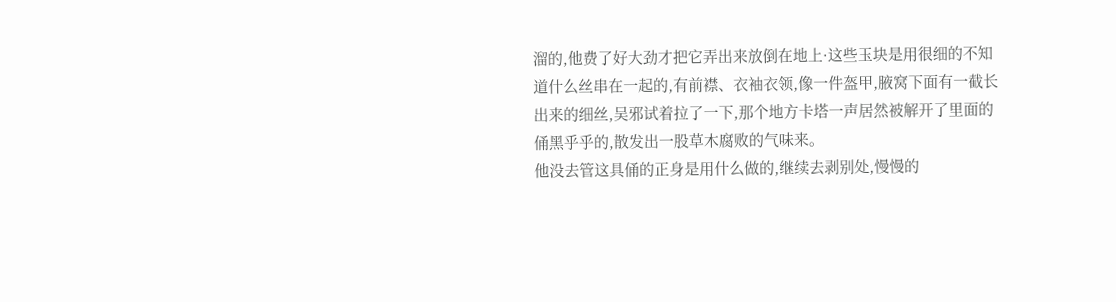溜的,他费了好大劲才把它弄出来放倒在地上·这些玉块是用很细的不知道什么丝串在一起的,有前襟、衣袖衣领,像一件盔甲,腋窝下面有一截长出来的细丝,吴邪试着拉了一下,那个地方卡塔一声居然被解开了里面的俑黑乎乎的,散发出一股草木腐败的气味来。
他没去管这具俑的正身是用什么做的,继续去剥别处,慢慢的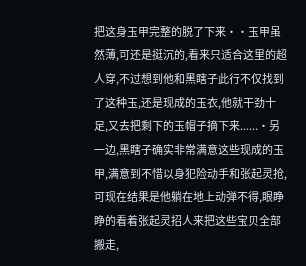把这身玉甲完整的脱了下来··玉甲虽然薄,可还是挺沉的,看来只适合这里的超人穿,不过想到他和黑瞎子此行不仅找到了这种玉,还是现成的玉衣,他就干劲十足,又去把剩下的玉帽子摘下来......·另一边,黑瞎子确实非常满意这些现成的玉甲,满意到不惜以身犯险动手和张起灵抢,可现在结果是他躺在地上动弹不得,眼睁睁的看着张起灵招人来把这些宝贝全部搬走,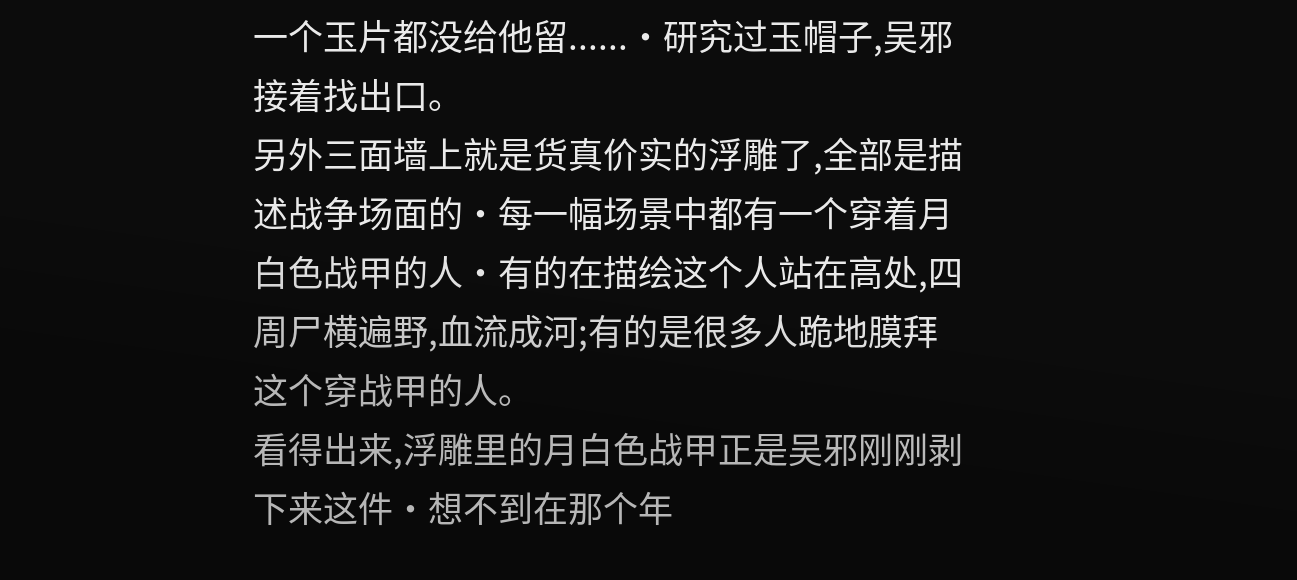一个玉片都没给他留......·研究过玉帽子,吴邪接着找出口。
另外三面墙上就是货真价实的浮雕了,全部是描述战争场面的·每一幅场景中都有一个穿着月白色战甲的人·有的在描绘这个人站在高处,四周尸横遍野,血流成河;有的是很多人跪地膜拜这个穿战甲的人。
看得出来,浮雕里的月白色战甲正是吴邪刚刚剥下来这件·想不到在那个年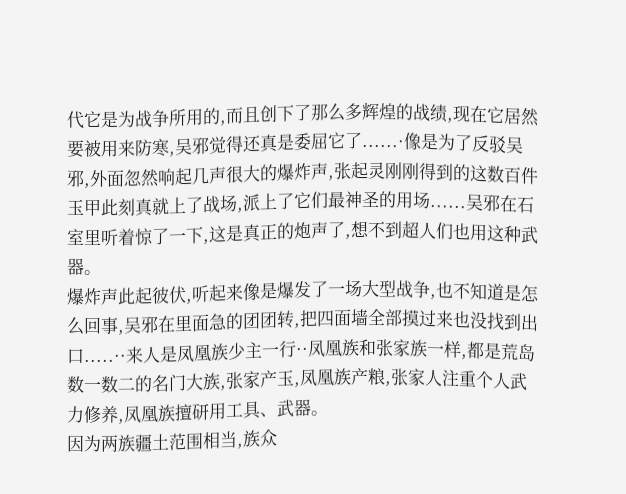代它是为战争所用的,而且创下了那么多辉煌的战绩,现在它居然要被用来防寒,吴邪觉得还真是委屈它了......·像是为了反驳吴邪,外面忽然响起几声很大的爆炸声,张起灵刚刚得到的这数百件玉甲此刻真就上了战场,派上了它们最神圣的用场......吴邪在石室里听着惊了一下,这是真正的炮声了,想不到超人们也用这种武器。
爆炸声此起彼伏,听起来像是爆发了一场大型战争,也不知道是怎么回事,吴邪在里面急的团团转,把四面墙全部摸过来也没找到出口.....··来人是凤凰族少主一行··凤凰族和张家族一样,都是荒岛数一数二的名门大族,张家产玉,凤凰族产粮,张家人注重个人武力修养,凤凰族擅研用工具、武器。
因为两族疆土范围相当,族众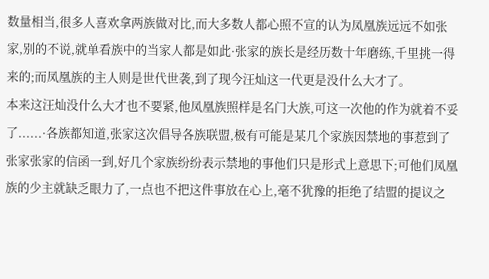数量相当,很多人喜欢拿两族做对比,而大多数人都心照不宣的认为凤凰族远远不如张家,别的不说,就单看族中的当家人都是如此·张家的族长是经历数十年磨练,千里挑一得来的;而凤凰族的主人则是世代世袭,到了现今汪灿这一代更是没什么大才了。
本来这汪灿没什么大才也不要紧,他凤凰族照样是名门大族,可这一次他的作为就着不妥了......·各族都知道,张家这次倡导各族联盟,极有可能是某几个家族因禁地的事惹到了张家张家的信函一到,好几个家族纷纷表示禁地的事他们只是形式上意思下;可他们凤凰族的少主就缺乏眼力了,一点也不把这件事放在心上,毫不犹豫的拒绝了结盟的提议之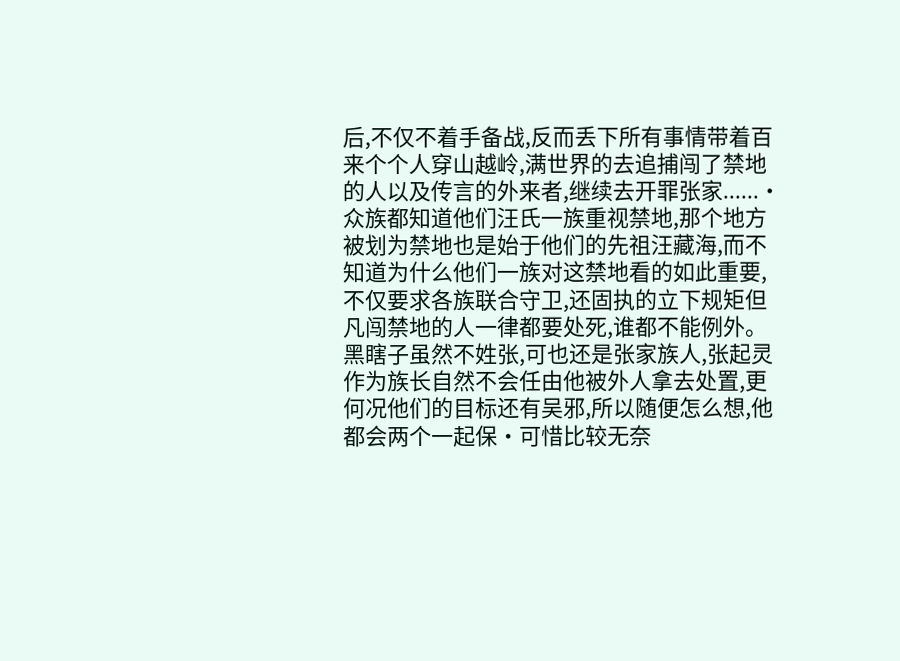后,不仅不着手备战,反而丢下所有事情带着百来个个人穿山越岭,满世界的去追捕闯了禁地的人以及传言的外来者,继续去开罪张家......·众族都知道他们汪氏一族重视禁地,那个地方被划为禁地也是始于他们的先祖汪藏海,而不知道为什么他们一族对这禁地看的如此重要,不仅要求各族联合守卫,还固执的立下规矩但凡闯禁地的人一律都要处死,谁都不能例外。
黑瞎子虽然不姓张,可也还是张家族人,张起灵作为族长自然不会任由他被外人拿去处置,更何况他们的目标还有吴邪,所以随便怎么想,他都会两个一起保·可惜比较无奈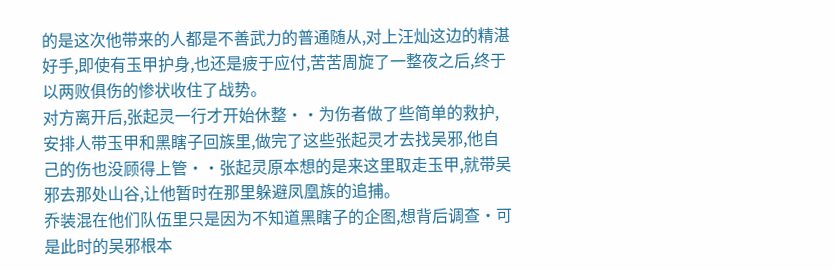的是这次他带来的人都是不善武力的普通随从,对上汪灿这边的精湛好手,即使有玉甲护身,也还是疲于应付,苦苦周旋了一整夜之后,终于以两败俱伤的惨状收住了战势。
对方离开后,张起灵一行才开始休整··为伤者做了些简单的救护,安排人带玉甲和黑瞎子回族里,做完了这些张起灵才去找吴邪,他自己的伤也没顾得上管··张起灵原本想的是来这里取走玉甲,就带吴邪去那处山谷,让他暂时在那里躲避凤凰族的追捕。
乔装混在他们队伍里只是因为不知道黑瞎子的企图,想背后调查·可是此时的吴邪根本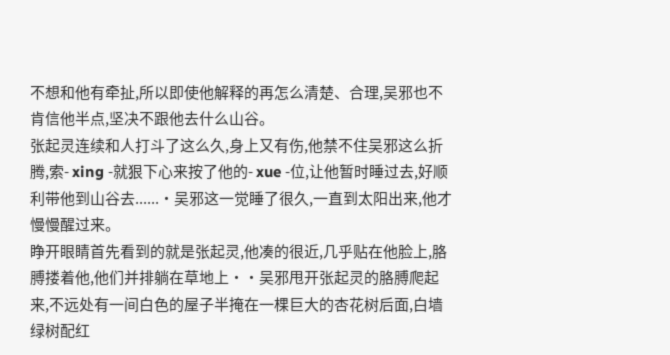不想和他有牵扯,所以即使他解释的再怎么清楚、合理,吴邪也不肯信他半点,坚决不跟他去什么山谷。
张起灵连续和人打斗了这么久,身上又有伤,他禁不住吴邪这么折腾,索- xing -就狠下心来按了他的- xue -位,让他暂时睡过去,好顺利带他到山谷去......·吴邪这一觉睡了很久,一直到太阳出来,他才慢慢醒过来。
睁开眼睛首先看到的就是张起灵,他凑的很近,几乎贴在他脸上,胳膊搂着他,他们并排躺在草地上··吴邪甩开张起灵的胳膊爬起来,不远处有一间白色的屋子半掩在一棵巨大的杏花树后面,白墙绿树配红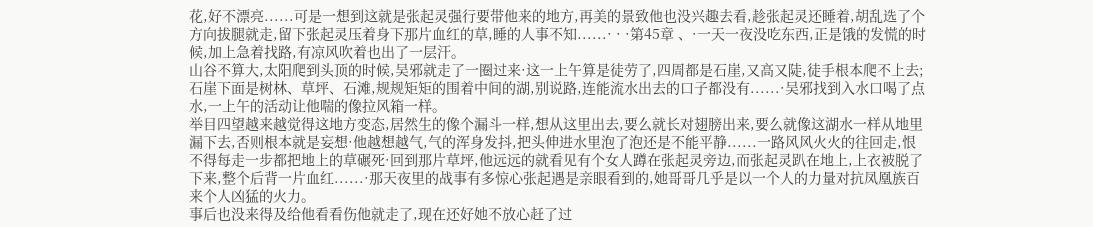花,好不漂亮......可是一想到这就是张起灵强行要带他来的地方,再美的景致他也没兴趣去看,趁张起灵还睡着,胡乱选了个方向拔腿就走,留下张起灵压着身下那片血红的草,睡的人事不知......· · ·第45章 、·一天一夜没吃东西,正是饿的发慌的时候,加上急着找路,有凉风吹着也出了一层汗。
山谷不算大,太阳爬到头顶的时候,吴邪就走了一圈过来·这一上午算是徒劳了,四周都是石崖,又高又陡,徒手根本爬不上去;石崖下面是树林、草坪、石滩,规规矩矩的围着中间的湖,别说路,连能流水出去的口子都没有......·吴邪找到入水口喝了点水,一上午的活动让他喘的像拉风箱一样。
举目四望越来越觉得这地方变态,居然生的像个漏斗一样,想从这里出去,要么就长对翅膀出来,要么就像这湖水一样从地里漏下去,否则根本就是妄想·他越想越气,气的浑身发抖,把头伸进水里泡了泡还是不能平静......一路风风火火的往回走,恨不得每走一步都把地上的草碾死·回到那片草坪,他远远的就看见有个女人蹲在张起灵旁边,而张起灵趴在地上,上衣被脱了下来,整个后背一片血红......·那天夜里的战事有多惊心张起遇是亲眼看到的,她哥哥几乎是以一个人的力量对抗凤凰族百来个人凶猛的火力。
事后也没来得及给他看看伤他就走了,现在还好她不放心赶了过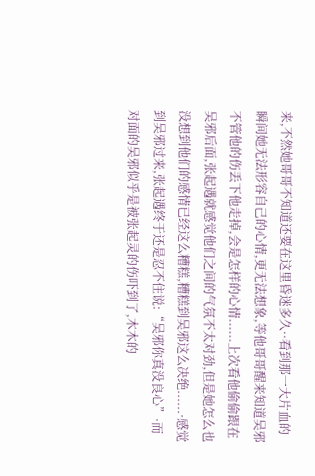来,不然她哥哥不知道还要在这里昏迷多久··看到那一大片血的瞬间她无法形容自己的心情,更无法想象,等他哥哥醒来知道吴邪不管他的伤丢下他走掉,会是怎样的心情......上次看他偷偷跟在吴邪后面,张起遇就感觉他们之间的气氛不太对劲,但是她怎么也没想到他们的感情已经这么糟糕,糟糕到吴邪这么决绝......·感觉到吴邪过来,张起遇终于还是忍不住说:“吴邪你真没良心”·而对面的吴邪似乎是被张起灵的伤吓到了,木木的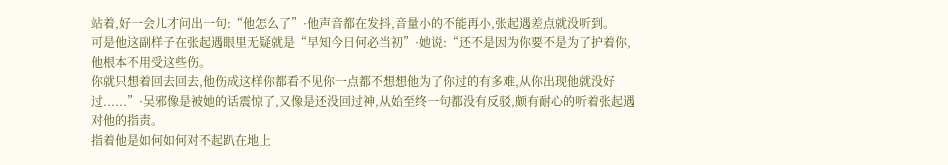站着,好一会儿才问出一句:“他怎么了”·他声音都在发抖,音量小的不能再小,张起遇差点就没听到。
可是他这副样子在张起遇眼里无疑就是“早知今日何必当初”·她说:“还不是因为你要不是为了护着你,他根本不用受这些伤。
你就只想着回去回去,他伤成这样你都看不见你一点都不想想他为了你过的有多难,从你出现他就没好过......”·吴邪像是被她的话震惊了,又像是还没回过神,从始至终一句都没有反驳,颇有耐心的听着张起遇对他的指责。
指着他是如何如何对不起趴在地上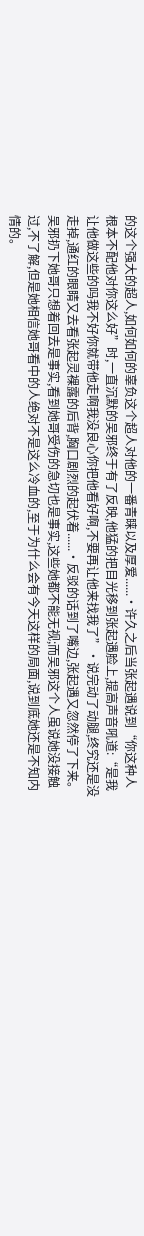的这个强大的超人,如何如何的辜负这个超人对他的一番青睐以及厚爱......·许久之后当张起遇说到“你这种人根本不配他对你这么好”时,一直沉默的吴邪终于有了反映,他猛的把目光移到张起遇脸上,提高声音吼道:“是我让他做这些的吗我不好你就带他走啊我没良心你把他看好啊,不要再让他来找我了”·说完动了动腿,终究还是没走掉,通红的眼睛又去看张起灵裸露的后背,胸口剧烈的起伏着......·反驳的话到了嘴边,张起遇又忽然停了下来。
吴邪扔下她哥只想着回去是事实,看到她哥受伤的急切也是事实,这些她都不能无视;而吴邪这个人虽说她没接触过,不了解,但是她相信她哥看中的人绝对不是这么冷血的,至于为什么会有今天这样的局面,说到底她还是不知内情的。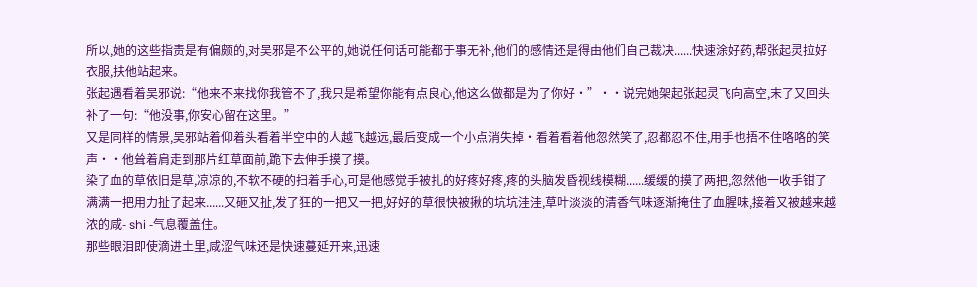所以,她的这些指责是有偏颇的,对吴邪是不公平的,她说任何话可能都于事无补,他们的感情还是得由他们自己裁决......快速涂好药,帮张起灵拉好衣服,扶他站起来。
张起遇看着吴邪说:“他来不来找你我管不了,我只是希望你能有点良心,他这么做都是为了你好·”··说完她架起张起灵飞向高空,末了又回头补了一句:“他没事,你安心留在这里。”
又是同样的情景,吴邪站着仰着头看着半空中的人越飞越远,最后变成一个小点消失掉·看着看着他忽然笑了,忍都忍不住,用手也捂不住咯咯的笑声··他耸着肩走到那片红草面前,跪下去伸手摸了摸。
染了血的草依旧是草,凉凉的,不软不硬的扫着手心,可是他感觉手被扎的好疼好疼,疼的头脑发昏视线模糊......缓缓的摸了两把,忽然他一收手钳了满满一把用力扯了起来......又砸又扯,发了狂的一把又一把,好好的草很快被揪的坑坑洼洼,草叶淡淡的清香气味逐渐掩住了血腥味,接着又被越来越浓的咸- shi -气息覆盖住。
那些眼泪即使滴进土里,咸涩气味还是快速蔓延开来,迅速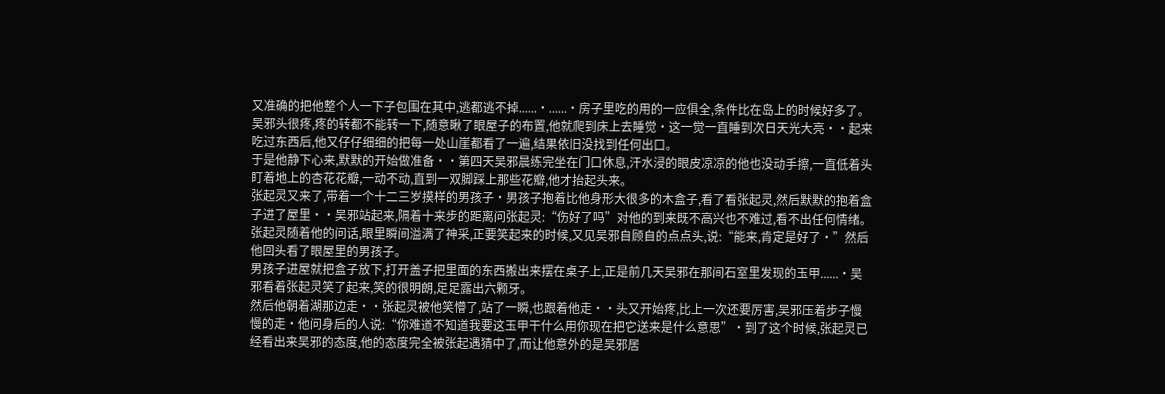又准确的把他整个人一下子包围在其中,逃都逃不掉......·......·房子里吃的用的一应俱全,条件比在岛上的时候好多了。
吴邪头很疼,疼的转都不能转一下,随意瞅了眼屋子的布置,他就爬到床上去睡觉·这一觉一直睡到次日天光大亮··起来吃过东西后,他又仔仔细细的把每一处山崖都看了一遍,结果依旧没找到任何出口。
于是他静下心来,默默的开始做准备··第四天吴邪晨练完坐在门口休息,汗水浸的眼皮凉凉的他也没动手擦,一直低着头盯着地上的杏花花瓣,一动不动,直到一双脚踩上那些花瓣,他才抬起头来。
张起灵又来了,带着一个十二三岁摸样的男孩子·男孩子抱着比他身形大很多的木盒子,看了看张起灵,然后默默的抱着盒子进了屋里··吴邪站起来,隔着十来步的距离问张起灵:“伤好了吗”对他的到来既不高兴也不难过,看不出任何情绪。
张起灵随着他的问话,眼里瞬间溢满了神采,正要笑起来的时候,又见吴邪自顾自的点点头,说:“能来,肯定是好了·”然后他回头看了眼屋里的男孩子。
男孩子进屋就把盒子放下,打开盖子把里面的东西搬出来摆在桌子上,正是前几天吴邪在那间石室里发现的玉甲......·吴邪看着张起灵笑了起来,笑的很明朗,足足露出六颗牙。
然后他朝着湖那边走··张起灵被他笑懵了,站了一瞬,也跟着他走··头又开始疼,比上一次还要厉害,吴邪压着步子慢慢的走·他问身后的人说:“你难道不知道我要这玉甲干什么用你现在把它送来是什么意思”·到了这个时候,张起灵已经看出来吴邪的态度,他的态度完全被张起遇猜中了,而让他意外的是吴邪居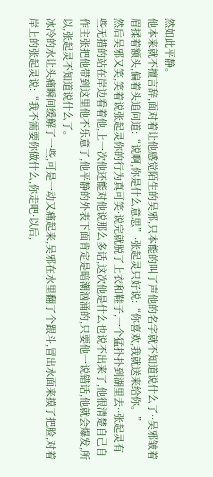然如此平静。
他本来就不擅言辞,面对着让他感觉陌生的吴邪,只本能的叫了声他的名字就不知道说什么了··吴邪皱着眉揉着额头,偏着头追问道:“说啊,你是什么意思”·张起灵只好说:“你喜欢,我就送来给你。”
然后吴邪又笑,笑着说张起灵你的行为真可笑·说完就脱了上衣和鞋子,一个猛扑扑到湖里去··张起灵有些无措的站在岸边看着他,上一次他还能对他说那么多话,这次他是什么也说不出来了,他很清楚自己自作主张把他带到这里他不乐意了,他平静的外表下面肯定是暗潮汹涌的,只要他一说错话,他就会爆发,所以,张起灵不知道说什么了。
冰冷的水让头痛瞬间缓解了一些,可是一动又痛起来,吴邪在水里翻了个跟斗,冒出水面来摸了把脸,对着岸上的张起灵说:“我不需要你做什么,你走吧·以后,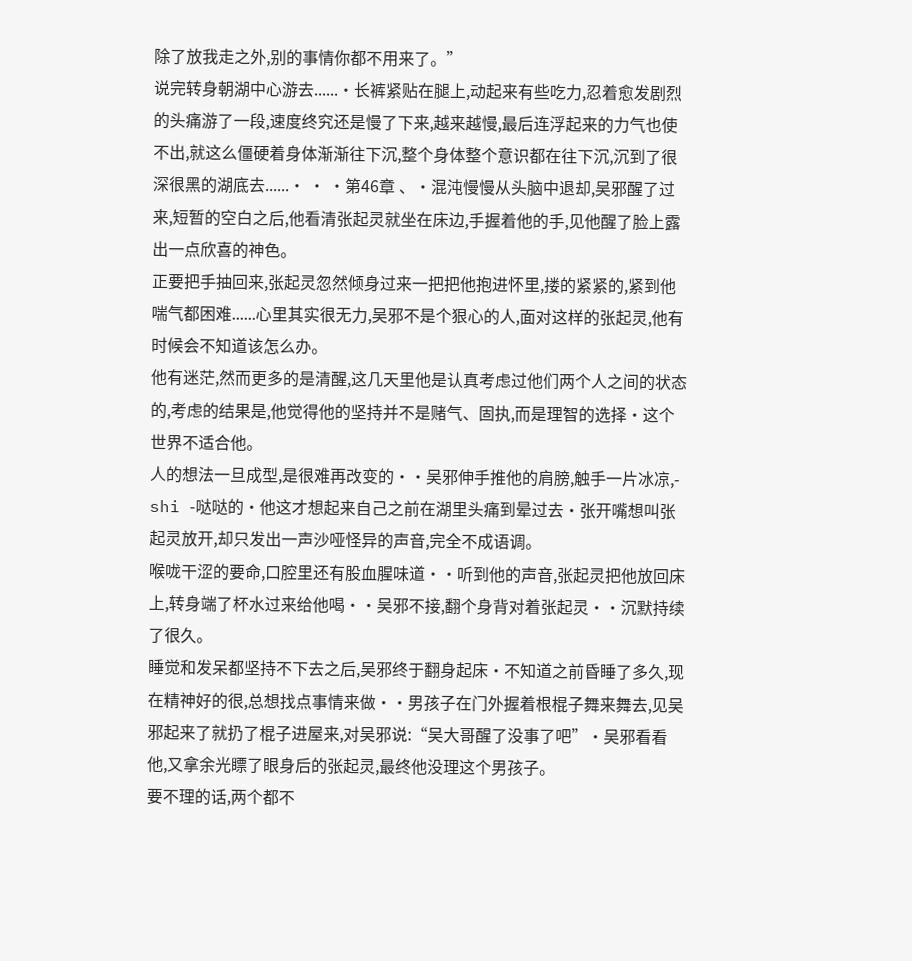除了放我走之外,别的事情你都不用来了。”
说完转身朝湖中心游去......·长裤紧贴在腿上,动起来有些吃力,忍着愈发剧烈的头痛游了一段,速度终究还是慢了下来,越来越慢,最后连浮起来的力气也使不出,就这么僵硬着身体渐渐往下沉,整个身体整个意识都在往下沉,沉到了很深很黑的湖底去......· · ·第46章 、·混沌慢慢从头脑中退却,吴邪醒了过来,短暂的空白之后,他看清张起灵就坐在床边,手握着他的手,见他醒了脸上露出一点欣喜的神色。
正要把手抽回来,张起灵忽然倾身过来一把把他抱进怀里,搂的紧紧的,紧到他喘气都困难......心里其实很无力,吴邪不是个狠心的人,面对这样的张起灵,他有时候会不知道该怎么办。
他有迷茫,然而更多的是清醒,这几天里他是认真考虑过他们两个人之间的状态的,考虑的结果是,他觉得他的坚持并不是赌气、固执,而是理智的选择·这个世界不适合他。
人的想法一旦成型,是很难再改变的··吴邪伸手推他的肩膀,触手一片冰凉,- shi -哒哒的·他这才想起来自己之前在湖里头痛到晕过去·张开嘴想叫张起灵放开,却只发出一声沙哑怪异的声音,完全不成语调。
喉咙干涩的要命,口腔里还有股血腥味道··听到他的声音,张起灵把他放回床上,转身端了杯水过来给他喝··吴邪不接,翻个身背对着张起灵··沉默持续了很久。
睡觉和发呆都坚持不下去之后,吴邪终于翻身起床·不知道之前昏睡了多久,现在精神好的很,总想找点事情来做··男孩子在门外握着根棍子舞来舞去,见吴邪起来了就扔了棍子进屋来,对吴邪说:“吴大哥醒了没事了吧”·吴邪看看他,又拿余光瞟了眼身后的张起灵,最终他没理这个男孩子。
要不理的话,两个都不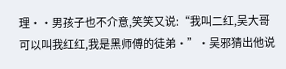理··男孩子也不介意,笑笑又说:“我叫二红,吴大哥可以叫我红红,我是黑师傅的徒弟·”·吴邪猜出他说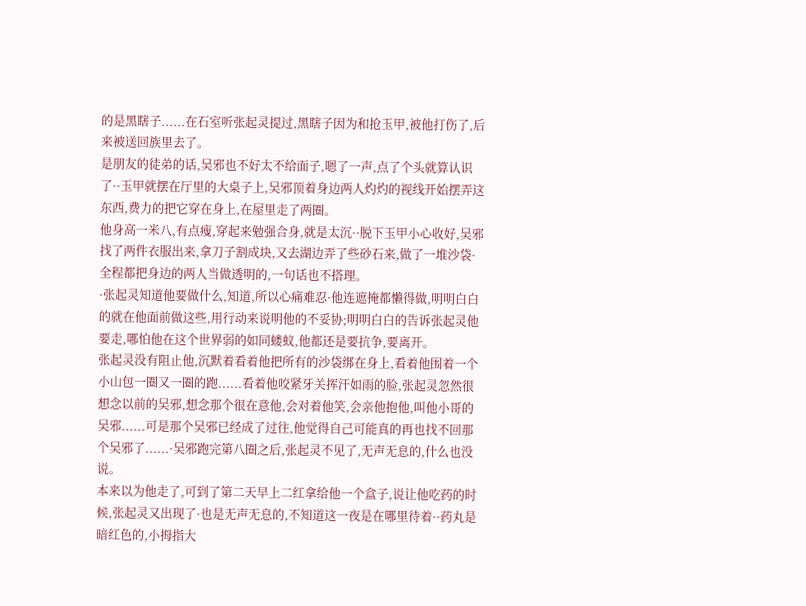的是黑瞎子......在石室听张起灵提过,黑瞎子因为和抢玉甲,被他打伤了,后来被送回族里去了。
是朋友的徒弟的话,吴邪也不好太不给面子,嗯了一声,点了个头就算认识了··玉甲就摆在厅里的大桌子上,吴邪顶着身边两人灼灼的视线开始摆弄这东西,费力的把它穿在身上,在屋里走了两圈。
他身高一米八,有点瘦,穿起来勉强合身,就是太沉··脱下玉甲小心收好,吴邪找了两件衣服出来,拿刀子割成块,又去湖边弄了些砂石来,做了一堆沙袋·全程都把身边的两人当做透明的,一句话也不搭理。
·张起灵知道他要做什么,知道,所以心痛难忍·他连遮掩都懒得做,明明白白的就在他面前做这些,用行动来说明他的不妥协;明明白白的告诉张起灵他要走,哪怕他在这个世界弱的如同蝼蚁,他都还是要抗争,要离开。
张起灵没有阻止他,沉默着看着他把所有的沙袋绑在身上,看着他围着一个小山包一圈又一圈的跑......看着他咬紧牙关挥汗如雨的脸,张起灵忽然很想念以前的吴邪,想念那个很在意他,会对着他笑,会亲他抱他,叫他小哥的吴邪......可是那个吴邪已经成了过往,他觉得自己可能真的再也找不回那个吴邪了......·吴邪跑完第八圈之后,张起灵不见了,无声无息的,什么也没说。
本来以为他走了,可到了第二天早上二红拿给他一个盒子,说让他吃药的时候,张起灵又出现了·也是无声无息的,不知道这一夜是在哪里待着··药丸是暗红色的,小拇指大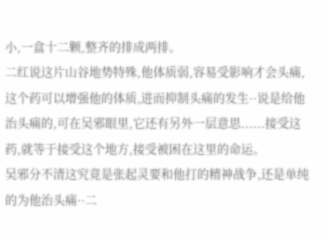小,一盒十二颗,整齐的排成两排。
二红说这片山谷地势特殊,他体质弱,容易受影响才会头痛,这个药可以增强他的体质,进而抑制头痛的发生··说是给他治头痛的,可在吴邪眼里,它还有另外一层意思......接受这药,就等于接受这个地方,接受被困在这里的命运。
吴邪分不清这究竟是张起灵要和他打的精神战争,还是单纯的为他治头痛··二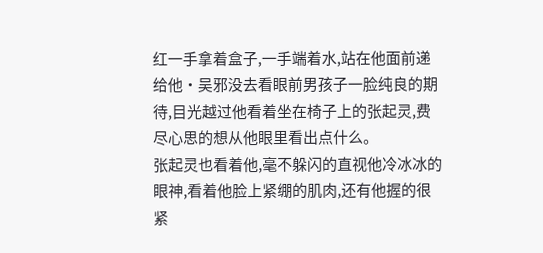红一手拿着盒子,一手端着水,站在他面前递给他·吴邪没去看眼前男孩子一脸纯良的期待,目光越过他看着坐在椅子上的张起灵,费尽心思的想从他眼里看出点什么。
张起灵也看着他,毫不躲闪的直视他冷冰冰的眼神,看着他脸上紧绷的肌肉,还有他握的很紧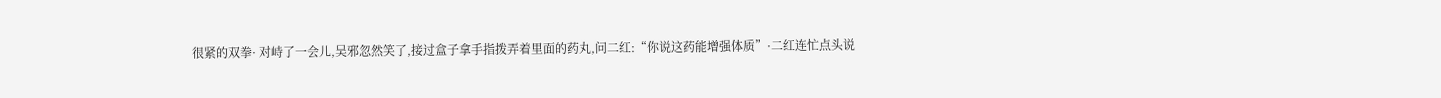很紧的双拳· 对峙了一会儿,吴邪忽然笑了,接过盒子拿手指拨弄着里面的药丸,问二红:“你说这药能增强体质”·二红连忙点头说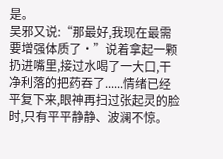是。
吴邪又说:“那最好,我现在最需要增强体质了·”说着拿起一颗扔进嘴里,接过水喝了一大口,干净利落的把药吞了......情绪已经平复下来,眼神再扫过张起灵的脸时,只有平平静静、波澜不惊。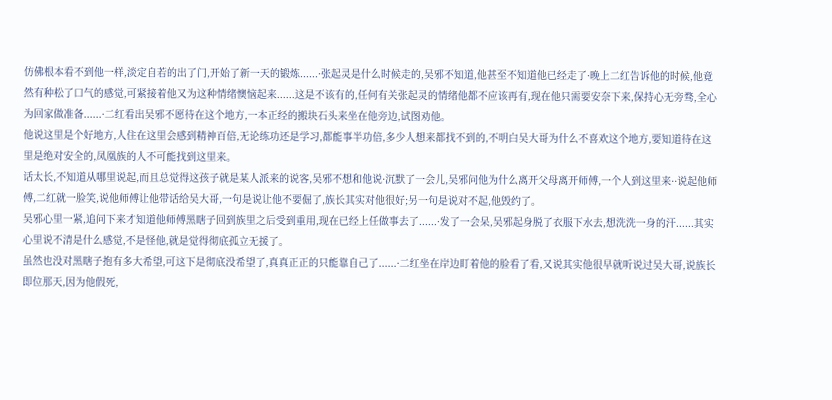仿佛根本看不到他一样,淡定自若的出了门,开始了新一天的锻炼......·张起灵是什么时候走的,吴邪不知道,他甚至不知道他已经走了·晚上二红告诉他的时候,他竟然有种松了口气的感觉,可紧接着他又为这种情绪懊恼起来......这是不该有的,任何有关张起灵的情绪他都不应该再有,现在他只需要安奈下来,保持心无旁骛,全心为回家做准备......·二红看出吴邪不愿待在这个地方,一本正经的搬块石头来坐在他旁边,试图劝他。
他说这里是个好地方,人住在这里会感到精神百倍,无论练功还是学习,都能事半功倍,多少人想来都找不到的,不明白吴大哥为什么不喜欢这个地方,要知道待在这里是绝对安全的,凤凰族的人不可能找到这里来。
话太长,不知道从哪里说起,而且总觉得这孩子就是某人派来的说客,吴邪不想和他说·沉默了一会儿,吴邪问他为什么离开父母离开师傅,一个人到这里来··说起他师傅,二红就一脸笑,说他师傅让他带话给吴大哥,一句是说让他不要倔了,族长其实对他很好;另一句是说对不起,他毁约了。
吴邪心里一紧,追问下来才知道他师傅黑瞎子回到族里之后受到重用,现在已经上任做事去了......·发了一会呆,吴邪起身脱了衣服下水去,想洗洗一身的汗......其实心里说不清是什么感觉,不是怪他,就是觉得彻底孤立无援了。
虽然也没对黑瞎子抱有多大希望,可这下是彻底没希望了,真真正正的只能靠自己了......·二红坐在岸边盯着他的脸看了看,又说其实他很早就听说过吴大哥,说族长即位那天,因为他假死,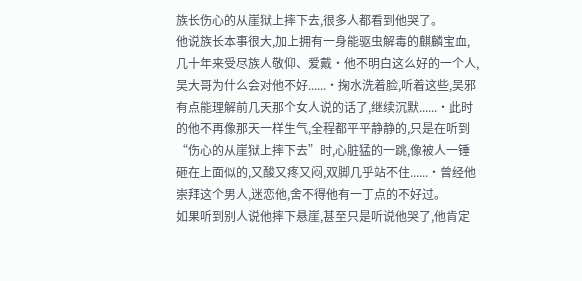族长伤心的从崖狱上摔下去,很多人都看到他哭了。
他说族长本事很大,加上拥有一身能驱虫解毒的麒麟宝血,几十年来受尽族人敬仰、爱戴·他不明白这么好的一个人,吴大哥为什么会对他不好......·掬水洗着脸,听着这些,吴邪有点能理解前几天那个女人说的话了,继续沉默......·此时的他不再像那天一样生气,全程都平平静静的,只是在听到“伤心的从崖狱上摔下去”时,心脏猛的一跳,像被人一锤砸在上面似的,又酸又疼又闷,双脚几乎站不住......·曾经他崇拜这个男人,迷恋他,舍不得他有一丁点的不好过。
如果听到别人说他摔下悬崖,甚至只是听说他哭了,他肯定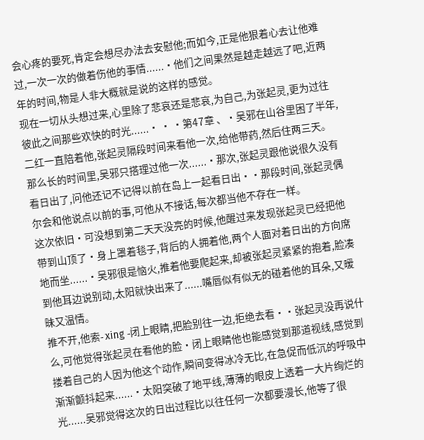会心疼的要死,肯定会想尽办法去安慰他;而如今,正是他狠着心去让他难过,一次一次的做着伤他的事情......·他们之间果然是越走越远了吧,近两年的时间,物是人非大概就是说的这样的感觉。
现在一切从头想过来,心里除了悲哀还是悲哀,为自己,为张起灵,更为过往彼此之间那些欢快的时光......· · ·第47章 、·吴邪在山谷里困了半年,二红一直陪着他,张起灵隔段时间来看他一次,给他带药,然后住两三天。
那么长的时间里,吴邪只搭理过他一次......·那次,张起灵跟他说很久没有看日出了,问他还记不记得以前在岛上一起看日出··那段时间,张起灵偶尔会和他说点以前的事,可他从不接话,每次都当他不存在一样。
这次依旧·可没想到第二天天没亮的时候,他醒过来发现张起灵已经把他带到山顶了·身上罩着毯子,背后的人拥着他,两个人面对着日出的方向席地而坐......·吴邪很是恼火,推着他要爬起来,却被张起灵紧紧的抱着,脸凑到他耳边说别动,太阳就快出来了......嘴唇似有似无的碰着他的耳朵,又暧昧又温情。
推不开,他索- xing -闭上眼睛,把脸别往一边,拒绝去看··张起灵没再说什么,可他觉得张起灵在看他的脸·闭上眼睛他也能感觉到那道视线,感觉到搂着自己的人因为他这个动作,瞬间变得冰冷无比,在急促而低沉的呼吸中渐渐颤抖起来......·太阳突破了地平线,薄薄的眼皮上透着一大片绚烂的光......吴邪觉得这次的日出过程比以往任何一次都要漫长,他等了很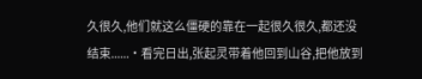久很久,他们就这么僵硬的靠在一起很久很久,都还没结束......·看完日出,张起灵带着他回到山谷,把他放到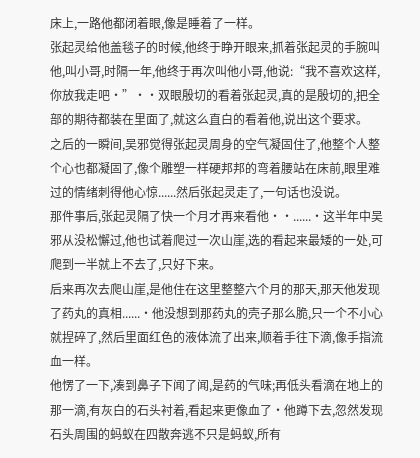床上,一路他都闭着眼,像是睡着了一样。
张起灵给他盖毯子的时候,他终于睁开眼来,抓着张起灵的手腕叫他,叫小哥,时隔一年,他终于再次叫他小哥,他说:“我不喜欢这样,你放我走吧·”··双眼殷切的看着张起灵,真的是殷切的,把全部的期待都装在里面了,就这么直白的看着他,说出这个要求。
之后的一瞬间,吴邪觉得张起灵周身的空气凝固住了,他整个人整个心也都凝固了,像个雕塑一样硬邦邦的弯着腰站在床前,眼里难过的情绪刺得他心惊......然后张起灵走了,一句话也没说。
那件事后,张起灵隔了快一个月才再来看他··......·这半年中吴邪从没松懈过,他也试着爬过一次山崖,选的看起来最矮的一处,可爬到一半就上不去了,只好下来。
后来再次去爬山崖,是他住在这里整整六个月的那天,那天他发现了药丸的真相......·他没想到那药丸的壳子那么脆,只一个不小心就捏碎了,然后里面红色的液体流了出来,顺着手往下滴,像手指流血一样。
他愣了一下,凑到鼻子下闻了闻,是药的气味;再低头看滴在地上的那一滴,有灰白的石头衬着,看起来更像血了·他蹲下去,忽然发现石头周围的蚂蚁在四散奔逃不只是蚂蚁,所有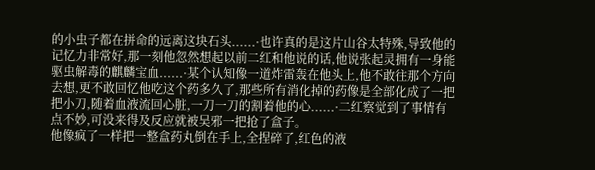的小虫子都在拼命的远离这块石头......·也许真的是这片山谷太特殊,导致他的记忆力非常好,那一刻他忽然想起以前二红和他说的话,他说张起灵拥有一身能驱虫解毒的麒麟宝血......·某个认知像一道炸雷轰在他头上,他不敢往那个方向去想,更不敢回忆他吃这个药多久了,那些所有消化掉的药像是全部化成了一把把小刀,随着血液流回心脏,一刀一刀的割着他的心......·二红察觉到了事情有点不妙,可没来得及反应就被吴邪一把抢了盒子。
他像疯了一样把一整盒药丸倒在手上,全捏碎了,红色的液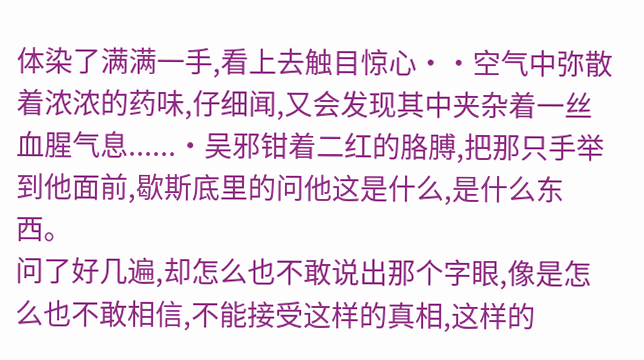体染了满满一手,看上去触目惊心··空气中弥散着浓浓的药味,仔细闻,又会发现其中夹杂着一丝血腥气息......·吴邪钳着二红的胳膊,把那只手举到他面前,歇斯底里的问他这是什么,是什么东西。
问了好几遍,却怎么也不敢说出那个字眼,像是怎么也不敢相信,不能接受这样的真相,这样的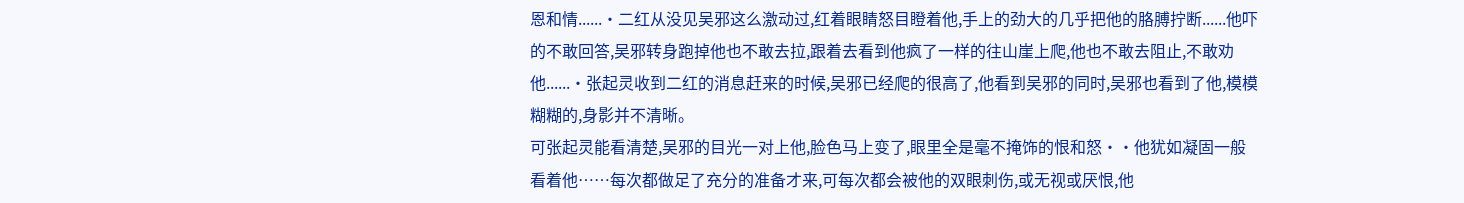恩和情......·二红从没见吴邪这么激动过,红着眼睛怒目瞪着他,手上的劲大的几乎把他的胳膊拧断......他吓的不敢回答,吴邪转身跑掉他也不敢去拉,跟着去看到他疯了一样的往山崖上爬,他也不敢去阻止,不敢劝他......·张起灵收到二红的消息赶来的时候,吴邪已经爬的很高了,他看到吴邪的同时,吴邪也看到了他,模模糊糊的,身影并不清晰。
可张起灵能看清楚,吴邪的目光一对上他,脸色马上变了,眼里全是毫不掩饰的恨和怒··他犹如凝固一般看着他……每次都做足了充分的准备才来,可每次都会被他的双眼刺伤,或无视或厌恨,他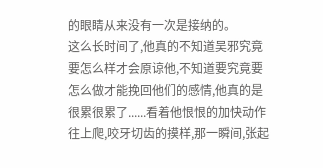的眼睛从来没有一次是接纳的。
这么长时间了,他真的不知道吴邪究竟要怎么样才会原谅他,不知道要究竟要怎么做才能挽回他们的感情,他真的是很累很累了......看着他恨恨的加快动作往上爬,咬牙切齿的摸样,那一瞬间,张起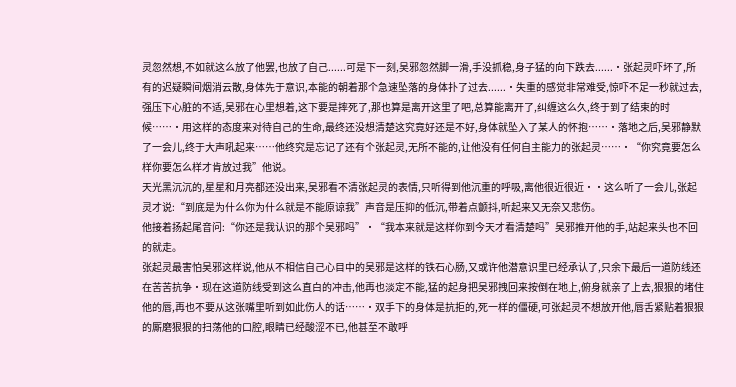灵忽然想,不如就这么放了他罢,也放了自己......可是下一刻,吴邪忽然脚一滑,手没抓稳,身子猛的向下跌去......·张起灵吓坏了,所有的迟疑瞬间烟消云散,身体先于意识,本能的朝着那个急速坠落的身体扑了过去......·失重的感觉非常难受,惊吓不足一秒就过去,强压下心脏的不适,吴邪在心里想着,这下要是摔死了,那也算是离开这里了吧,总算能离开了,纠缠这么久,终于到了结束的时候……·用这样的态度来对待自己的生命,最终还没想清楚这究竟好还是不好,身体就坠入了某人的怀抱……·落地之后,吴邪静默了一会儿,终于大声吼起来……他终究是忘记了还有个张起灵,无所不能的,让他没有任何自主能力的张起灵……·“你究竟要怎么样你要怎么样才肯放过我”他说。
天光黑沉沉的,星星和月亮都还没出来,吴邪看不清张起灵的表情,只听得到他沉重的呼吸,离他很近很近··这么听了一会儿,张起灵才说:“到底是为什么你为什么就是不能原谅我”声音是压抑的低沉,带着点颤抖,听起来又无奈又悲伤。
他接着扬起尾音问:“你还是我认识的那个吴邪吗”·“我本来就是这样你到今天才看清楚吗”吴邪推开他的手,站起来头也不回的就走。
张起灵最害怕吴邪这样说,他从不相信自己心目中的吴邪是这样的铁石心肠,又或许他潜意识里已经承认了,只余下最后一道防线还在苦苦抗争·现在这道防线受到这么直白的冲击,他再也淡定不能,猛的起身把吴邪拽回来按倒在地上,俯身就亲了上去,狠狠的堵住他的唇,再也不要从这张嘴里听到如此伤人的话……·双手下的身体是抗拒的,死一样的僵硬,可张起灵不想放开他,唇舌紧贴着狠狠的厮磨狠狠的扫荡他的口腔,眼睛已经酸涩不已,他甚至不敢呼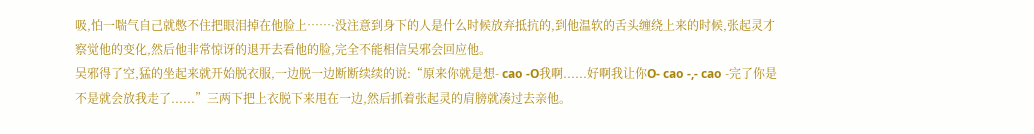吸,怕一喘气自己就憋不住把眼泪掉在他脸上……·没注意到身下的人是什么时候放弃抵抗的,到他温软的舌头缠绕上来的时候,张起灵才察觉他的变化,然后他非常惊讶的退开去看他的脸,完全不能相信吴邪会回应他。
吴邪得了空,猛的坐起来就开始脱衣服,一边脱一边断断续续的说:“原来你就是想- cao -O我啊......好啊我让你O- cao -,- cao -完了你是不是就会放我走了......”三两下把上衣脱下来甩在一边,然后抓着张起灵的肩膀就凑过去亲他。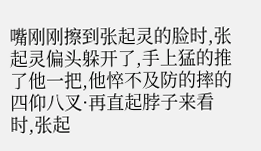嘴刚刚擦到张起灵的脸时,张起灵偏头躲开了,手上猛的推了他一把,他悴不及防的摔的四仰八叉·再直起脖子来看时,张起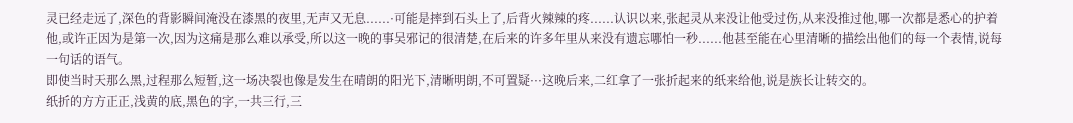灵已经走远了,深色的背影瞬间淹没在漆黑的夜里,无声又无息......·可能是摔到石头上了,后背火辣辣的疼......认识以来,张起灵从来没让他受过伤,从来没推过他,哪一次都是悉心的护着他,或许正因为是第一次,因为这痛是那么难以承受,所以这一晚的事吴邪记的很清楚,在后来的许多年里从来没有遗忘哪怕一秒......他甚至能在心里清晰的描绘出他们的每一个表情,说每一句话的语气。
即使当时天那么黑,过程那么短暂,这一场决裂也像是发生在晴朗的阳光下,清晰明朗,不可置疑···这晚后来,二红拿了一张折起来的纸来给他,说是族长让转交的。
纸折的方方正正,浅黄的底,黑色的字,一共三行,三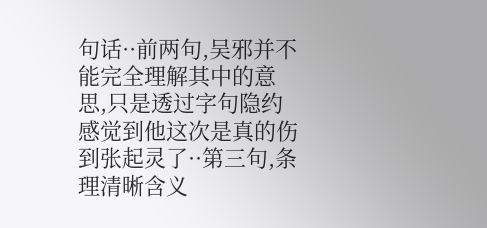句话··前两句,吴邪并不能完全理解其中的意思,只是透过字句隐约感觉到他这次是真的伤到张起灵了··第三句,条理清晰含义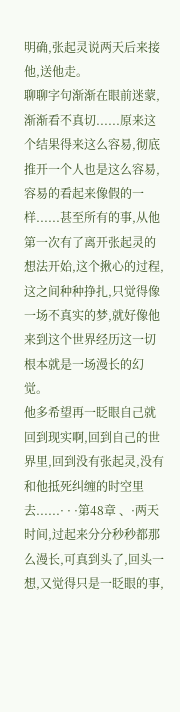明确,张起灵说两天后来接他,送他走。
聊聊字句渐渐在眼前迷蒙,渐渐看不真切......原来这个结果得来这么容易,彻底推开一个人也是这么容易,容易的看起来像假的一样......甚至所有的事,从他第一次有了离开张起灵的想法开始,这个揪心的过程,这之间种种挣扎,只觉得像一场不真实的梦,就好像他来到这个世界经历这一切根本就是一场漫长的幻觉。
他多希望再一眨眼自己就回到现实啊,回到自己的世界里,回到没有张起灵,没有和他抵死纠缠的时空里去......· · ·第48章 、·两天时间,过起来分分秒秒都那么漫长,可真到头了,回头一想,又觉得只是一眨眼的事,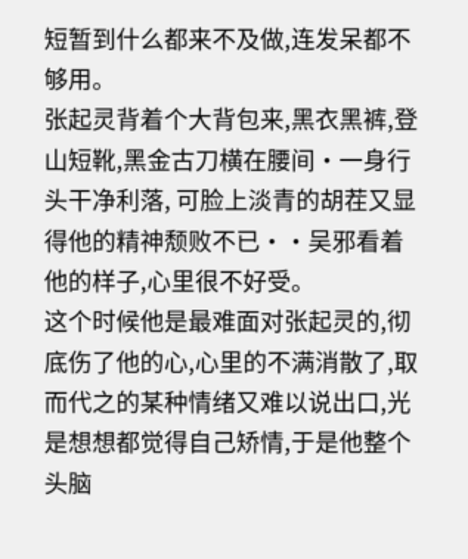短暂到什么都来不及做,连发呆都不够用。
张起灵背着个大背包来,黑衣黑裤,登山短靴,黑金古刀横在腰间·一身行头干净利落, 可脸上淡青的胡茬又显得他的精神颓败不已··吴邪看着他的样子,心里很不好受。
这个时候他是最难面对张起灵的,彻底伤了他的心,心里的不满消散了,取而代之的某种情绪又难以说出口,光是想想都觉得自己矫情,于是他整个头脑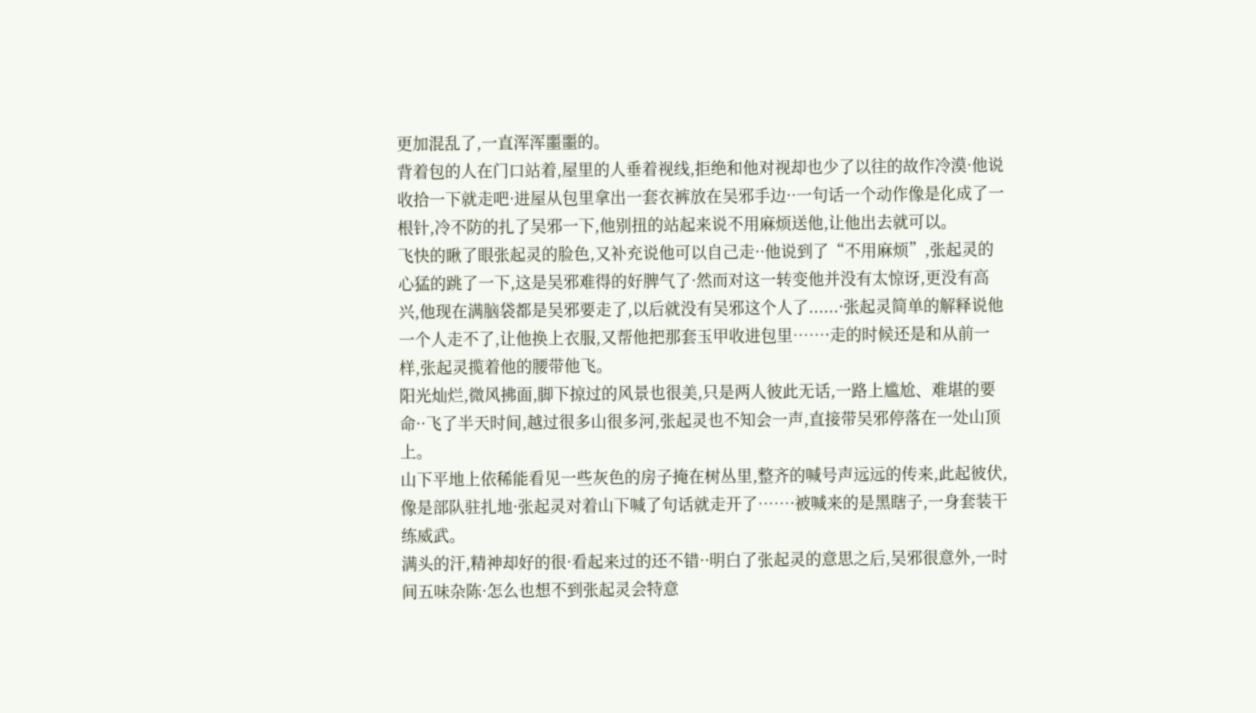更加混乱了,一直浑浑噩噩的。
背着包的人在门口站着,屋里的人垂着视线,拒绝和他对视却也少了以往的故作冷漠·他说收拾一下就走吧·进屋从包里拿出一套衣裤放在吴邪手边··一句话一个动作像是化成了一根针,冷不防的扎了吴邪一下,他别扭的站起来说不用麻烦送他,让他出去就可以。
飞快的瞅了眼张起灵的脸色,又补充说他可以自己走··他说到了“不用麻烦”,张起灵的心猛的跳了一下,这是吴邪难得的好脾气了·然而对这一转变他并没有太惊讶,更没有高兴,他现在满脑袋都是吴邪要走了,以后就没有吴邪这个人了......·张起灵简单的解释说他一个人走不了,让他换上衣服,又帮他把那套玉甲收进包里……·走的时候还是和从前一样,张起灵揽着他的腰带他飞。
阳光灿烂,微风拂面,脚下掠过的风景也很美,只是两人彼此无话,一路上尴尬、难堪的要命··飞了半天时间,越过很多山很多河,张起灵也不知会一声,直接带吴邪停落在一处山顶上。
山下平地上依稀能看见一些灰色的房子掩在树丛里,整齐的喊号声远远的传来,此起彼伏,像是部队驻扎地·张起灵对着山下喊了句话就走开了……·被喊来的是黑瞎子,一身套装干练威武。
满头的汗,精神却好的很·看起来过的还不错··明白了张起灵的意思之后,吴邪很意外,一时间五味杂陈·怎么也想不到张起灵会特意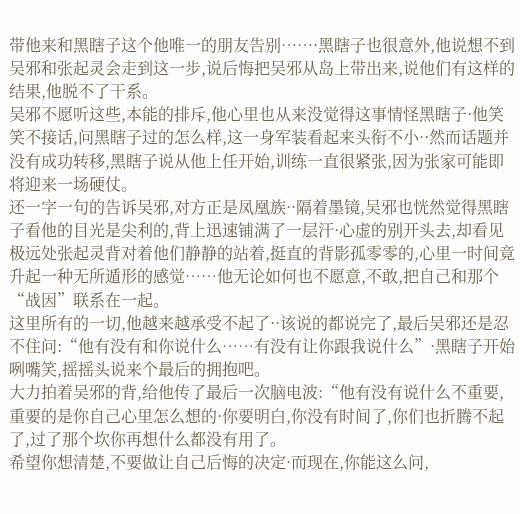带他来和黑瞎子这个他唯一的朋友告别……·黑瞎子也很意外,他说想不到吴邪和张起灵会走到这一步,说后悔把吴邪从岛上带出来,说他们有这样的结果,他脱不了干系。
吴邪不愿听这些,本能的排斥,他心里也从来没觉得这事情怪黑瞎子·他笑笑不接话,问黑瞎子过的怎么样,这一身军装看起来头衔不小··然而话题并没有成功转移,黑瞎子说从他上任开始,训练一直很紧张,因为张家可能即将迎来一场硬仗。
还一字一句的告诉吴邪,对方正是凤凰族··隔着墨镜,吴邪也恍然觉得黑瞎子看他的目光是尖利的,背上迅速铺满了一层汗·心虚的别开头去,却看见极远处张起灵背对着他们静静的站着,挺直的背影孤零零的,心里一时间竟升起一种无所遁形的感觉……他无论如何也不愿意,不敢,把自己和那个“战因”联系在一起。
这里所有的一切,他越来越承受不起了··该说的都说完了,最后吴邪还是忍不住问:“他有没有和你说什么……有没有让你跟我说什么”·黑瞎子开始咧嘴笑,摇摇头说来个最后的拥抱吧。
大力拍着吴邪的背,给他传了最后一次脑电波:“他有没有说什么不重要,重要的是你自己心里怎么想的·你要明白,你没有时间了,你们也折腾不起了,过了那个坎你再想什么都没有用了。
希望你想清楚,不要做让自己后悔的决定·而现在,你能这么问,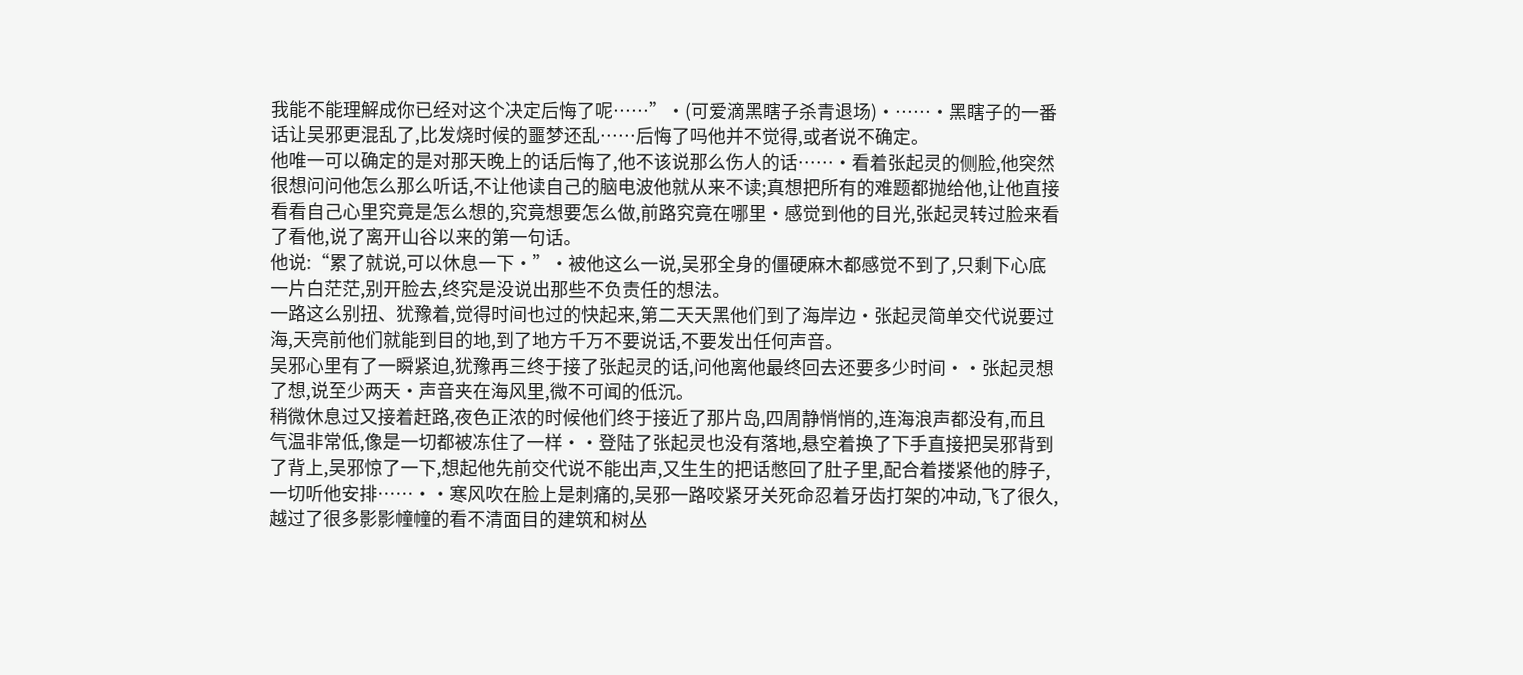我能不能理解成你已经对这个决定后悔了呢……”·(可爱滴黑瞎子杀青退场)·……·黑瞎子的一番话让吴邪更混乱了,比发烧时候的噩梦还乱……后悔了吗他并不觉得,或者说不确定。
他唯一可以确定的是对那天晚上的话后悔了,他不该说那么伤人的话……·看着张起灵的侧脸,他突然很想问问他怎么那么听话,不让他读自己的脑电波他就从来不读;真想把所有的难题都抛给他,让他直接看看自己心里究竟是怎么想的,究竟想要怎么做,前路究竟在哪里·感觉到他的目光,张起灵转过脸来看了看他,说了离开山谷以来的第一句话。
他说:“累了就说,可以休息一下·”·被他这么一说,吴邪全身的僵硬麻木都感觉不到了,只剩下心底一片白茫茫,别开脸去,终究是没说出那些不负责任的想法。
一路这么别扭、犹豫着,觉得时间也过的快起来,第二天天黑他们到了海岸边·张起灵简单交代说要过海,天亮前他们就能到目的地,到了地方千万不要说话,不要发出任何声音。
吴邪心里有了一瞬紧迫,犹豫再三终于接了张起灵的话,问他离他最终回去还要多少时间··张起灵想了想,说至少两天·声音夹在海风里,微不可闻的低沉。
稍微休息过又接着赶路,夜色正浓的时候他们终于接近了那片岛,四周静悄悄的,连海浪声都没有,而且气温非常低,像是一切都被冻住了一样··登陆了张起灵也没有落地,悬空着换了下手直接把吴邪背到了背上,吴邪惊了一下,想起他先前交代说不能出声,又生生的把话憋回了肚子里,配合着搂紧他的脖子,一切听他安排……··寒风吹在脸上是刺痛的,吴邪一路咬紧牙关死命忍着牙齿打架的冲动,飞了很久,越过了很多影影幢幢的看不清面目的建筑和树丛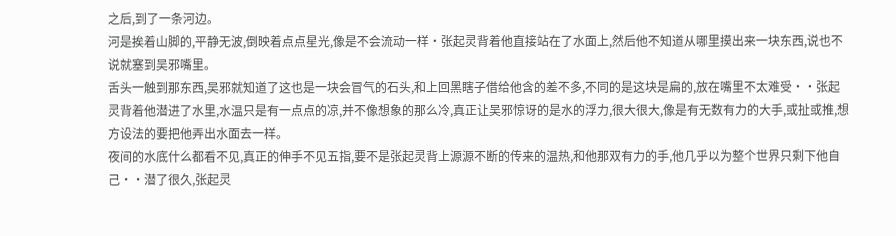之后,到了一条河边。
河是挨着山脚的,平静无波,倒映着点点星光,像是不会流动一样·张起灵背着他直接站在了水面上,然后他不知道从哪里摸出来一块东西,说也不说就塞到吴邪嘴里。
舌头一触到那东西,吴邪就知道了这也是一块会冒气的石头,和上回黑瞎子借给他含的差不多,不同的是这块是扁的,放在嘴里不太难受··张起灵背着他潜进了水里,水温只是有一点点的凉,并不像想象的那么冷,真正让吴邪惊讶的是水的浮力,很大很大,像是有无数有力的大手,或扯或推,想方设法的要把他弄出水面去一样。
夜间的水底什么都看不见,真正的伸手不见五指,要不是张起灵背上源源不断的传来的温热,和他那双有力的手,他几乎以为整个世界只剩下他自己··潜了很久,张起灵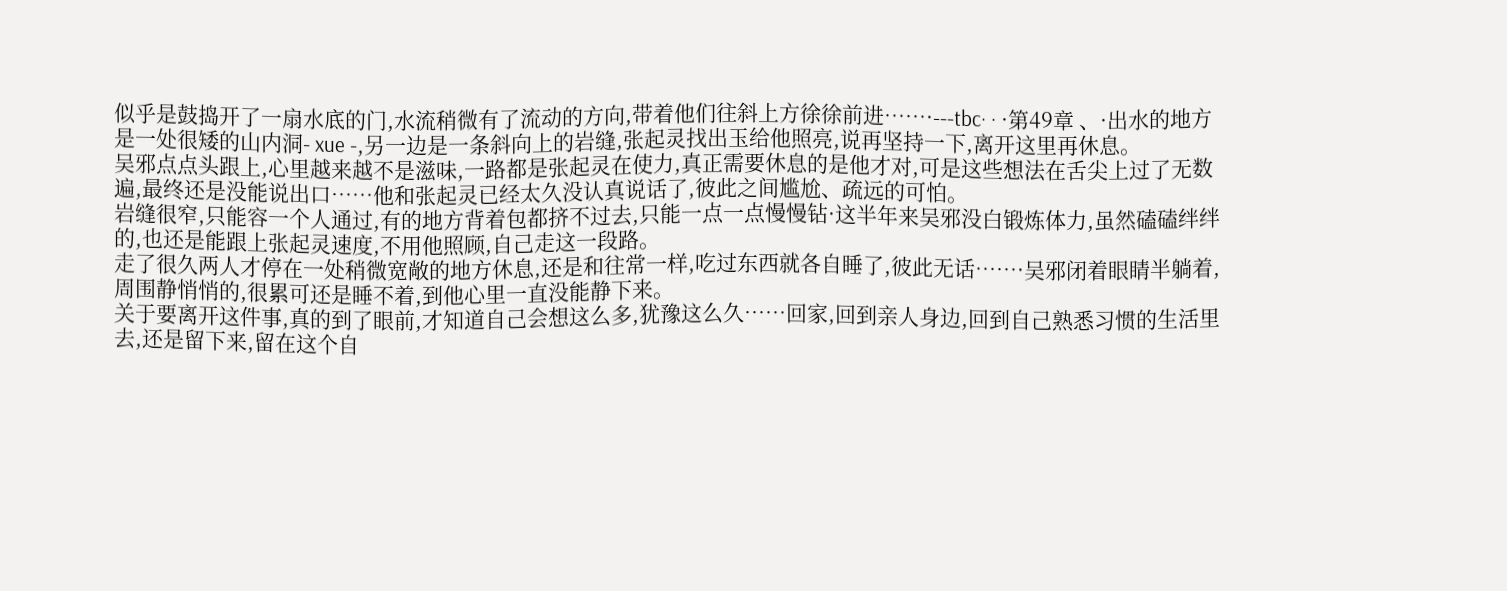似乎是鼓捣开了一扇水底的门,水流稍微有了流动的方向,带着他们往斜上方徐徐前进……·---tbc· · ·第49章 、·出水的地方是一处很矮的山内洞- xue -,另一边是一条斜向上的岩缝,张起灵找出玉给他照亮,说再坚持一下,离开这里再休息。
吴邪点点头跟上,心里越来越不是滋味,一路都是张起灵在使力,真正需要休息的是他才对,可是这些想法在舌尖上过了无数遍,最终还是没能说出口……他和张起灵已经太久没认真说话了,彼此之间尴尬、疏远的可怕。
岩缝很窄,只能容一个人通过,有的地方背着包都挤不过去,只能一点一点慢慢钻·这半年来吴邪没白锻炼体力,虽然磕磕绊绊的,也还是能跟上张起灵速度,不用他照顾,自己走这一段路。
走了很久两人才停在一处稍微宽敞的地方休息,还是和往常一样,吃过东西就各自睡了,彼此无话……·吴邪闭着眼睛半躺着,周围静悄悄的,很累可还是睡不着,到他心里一直没能静下来。
关于要离开这件事,真的到了眼前,才知道自己会想这么多,犹豫这么久……回家,回到亲人身边,回到自己熟悉习惯的生活里去,还是留下来,留在这个自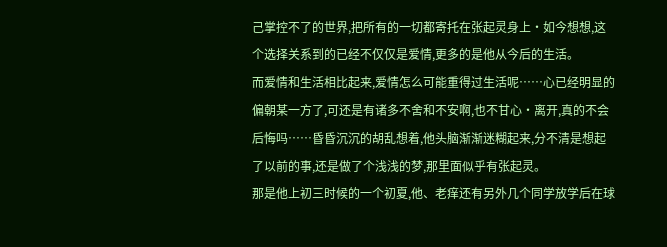己掌控不了的世界,把所有的一切都寄托在张起灵身上·如今想想,这个选择关系到的已经不仅仅是爱情,更多的是他从今后的生活。
而爱情和生活相比起来,爱情怎么可能重得过生活呢……心已经明显的偏朝某一方了,可还是有诸多不舍和不安啊,也不甘心·离开,真的不会后悔吗……昏昏沉沉的胡乱想着,他头脑渐渐迷糊起来,分不清是想起了以前的事,还是做了个浅浅的梦,那里面似乎有张起灵。
那是他上初三时候的一个初夏,他、老痒还有另外几个同学放学后在球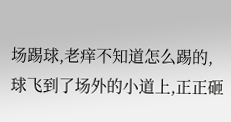场踢球,老痒不知道怎么踢的,球飞到了场外的小道上,正正砸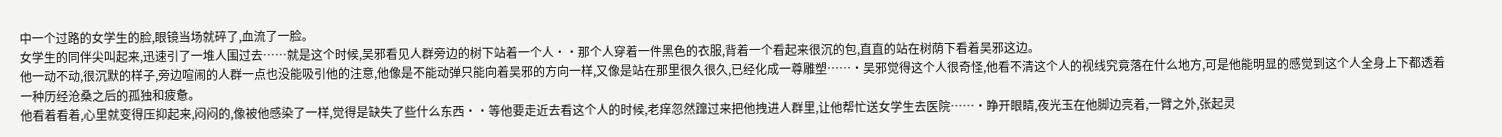中一个过路的女学生的脸,眼镜当场就碎了,血流了一脸。
女学生的同伴尖叫起来,迅速引了一堆人围过去……就是这个时候,吴邪看见人群旁边的树下站着一个人··那个人穿着一件黑色的衣服,背着一个看起来很沉的包,直直的站在树荫下看着吴邪这边。
他一动不动,很沉默的样子,旁边喧闹的人群一点也没能吸引他的注意,他像是不能动弹只能向着吴邪的方向一样,又像是站在那里很久很久,已经化成一尊雕塑……·吴邪觉得这个人很奇怪,他看不清这个人的视线究竟落在什么地方,可是他能明显的感觉到这个人全身上下都透着一种历经沧桑之后的孤独和疲惫。
他看着看着,心里就变得压抑起来,闷闷的,像被他感染了一样,觉得是缺失了些什么东西··等他要走近去看这个人的时候,老痒忽然蹿过来把他拽进人群里,让他帮忙送女学生去医院……·睁开眼睛,夜光玉在他脚边亮着,一臂之外,张起灵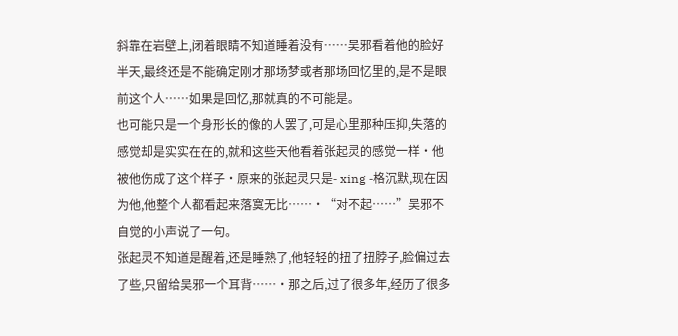斜靠在岩壁上,闭着眼睛不知道睡着没有……吴邪看着他的脸好半天,最终还是不能确定刚才那场梦或者那场回忆里的,是不是眼前这个人……如果是回忆,那就真的不可能是。
也可能只是一个身形长的像的人罢了,可是心里那种压抑,失落的感觉却是实实在在的,就和这些天他看着张起灵的感觉一样·他被他伤成了这个样子·原来的张起灵只是- xing -格沉默,现在因为他,他整个人都看起来落寞无比……·“对不起……”吴邪不自觉的小声说了一句。
张起灵不知道是醒着,还是睡熟了,他轻轻的扭了扭脖子,脸偏过去了些,只留给吴邪一个耳背……·那之后,过了很多年,经历了很多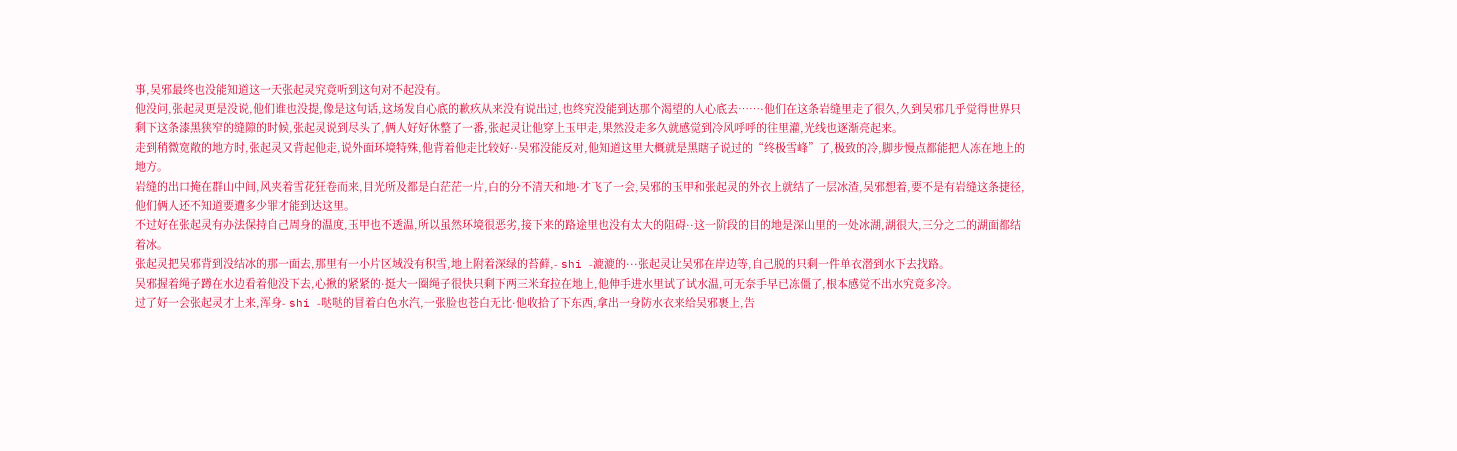事,吴邪最终也没能知道这一天张起灵究竟听到这句对不起没有。
他没问,张起灵更是没说,他们谁也没提,像是这句话,这场发自心底的歉疚从来没有说出过,也终究没能到达那个渴望的人心底去……·他们在这条岩缝里走了很久,久到吴邪几乎觉得世界只剩下这条漆黑狭窄的缝隙的时候,张起灵说到尽头了,俩人好好休整了一番,张起灵让他穿上玉甲走,果然没走多久就感觉到冷风呼呼的往里灌,光线也逐渐亮起来。
走到稍微宽敞的地方时,张起灵又背起他走,说外面环境特殊,他背着他走比较好··吴邪没能反对,他知道这里大概就是黑瞎子说过的“终极雪峰”了,极致的冷,脚步慢点都能把人冻在地上的地方。
岩缝的出口掩在群山中间,风夹着雪花狂卷而来,目光所及都是白茫茫一片,白的分不清天和地·才飞了一会,吴邪的玉甲和张起灵的外衣上就结了一层冰渣,吴邪想着,要不是有岩缝这条捷径,他们俩人还不知道要遭多少罪才能到达这里。
不过好在张起灵有办法保持自己周身的温度,玉甲也不透温,所以虽然环境很恶劣,接下来的路途里也没有太大的阻碍··这一阶段的目的地是深山里的一处冰湖,湖很大,三分之二的湖面都结着冰。
张起灵把吴邪背到没结冰的那一面去,那里有一小片区域没有积雪,地上附着深绿的苔藓,- shi -漉漉的···张起灵让吴邪在岸边等,自己脱的只剩一件单衣潜到水下去找路。
吴邪握着绳子蹲在水边看着他没下去,心揪的紧紧的·挺大一圈绳子很快只剩下两三米耷拉在地上,他伸手进水里试了试水温,可无奈手早已冻僵了,根本感觉不出水究竟多冷。
过了好一会张起灵才上来,浑身- shi -哒哒的冒着白色水汽,一张脸也苍白无比·他收拾了下东西,拿出一身防水衣来给吴邪裹上,告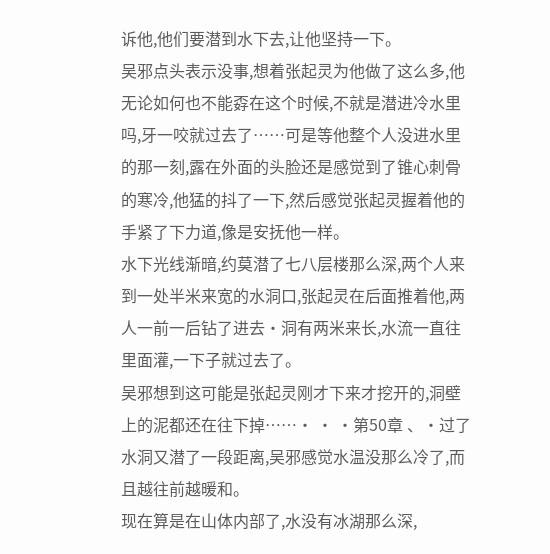诉他,他们要潜到水下去,让他坚持一下。
吴邪点头表示没事,想着张起灵为他做了这么多,他无论如何也不能孬在这个时候,不就是潜进冷水里吗,牙一咬就过去了……可是等他整个人没进水里的那一刻,露在外面的头脸还是感觉到了锥心刺骨的寒冷,他猛的抖了一下,然后感觉张起灵握着他的手紧了下力道,像是安抚他一样。
水下光线渐暗,约莫潜了七八层楼那么深,两个人来到一处半米来宽的水洞口,张起灵在后面推着他,两人一前一后钻了进去·洞有两米来长,水流一直往里面灌,一下子就过去了。
吴邪想到这可能是张起灵刚才下来才挖开的,洞壁上的泥都还在往下掉……· · ·第50章 、·过了水洞又潜了一段距离,吴邪感觉水温没那么冷了,而且越往前越暖和。
现在算是在山体内部了,水没有冰湖那么深,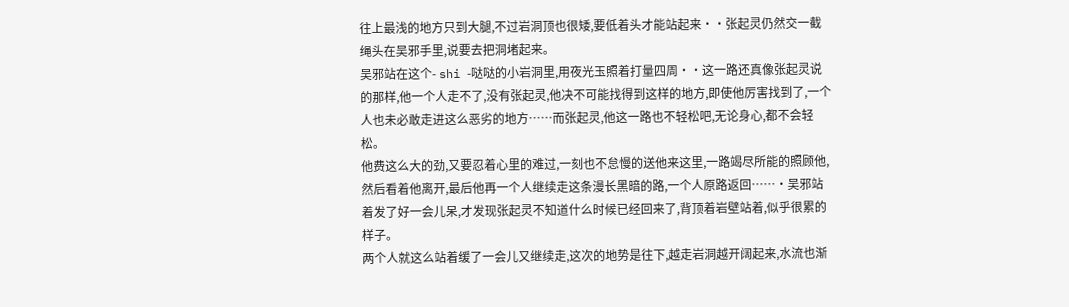往上最浅的地方只到大腿,不过岩洞顶也很矮,要低着头才能站起来··张起灵仍然交一截绳头在吴邪手里,说要去把洞堵起来。
吴邪站在这个- shi -哒哒的小岩洞里,用夜光玉照着打量四周··这一路还真像张起灵说的那样,他一个人走不了,没有张起灵,他决不可能找得到这样的地方,即使他厉害找到了,一个人也未必敢走进这么恶劣的地方……而张起灵,他这一路也不轻松吧,无论身心,都不会轻松。
他费这么大的劲,又要忍着心里的难过,一刻也不怠慢的送他来这里,一路竭尽所能的照顾他,然后看着他离开,最后他再一个人继续走这条漫长黑暗的路,一个人原路返回……·吴邪站着发了好一会儿呆,才发现张起灵不知道什么时候已经回来了,背顶着岩壁站着,似乎很累的样子。
两个人就这么站着缓了一会儿又继续走,这次的地势是往下,越走岩洞越开阔起来,水流也渐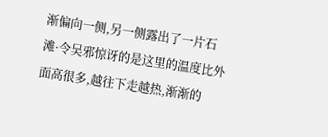渐偏向一侧,另一侧露出了一片石滩·令吴邪惊讶的是这里的温度比外面高很多,越往下走越热,渐渐的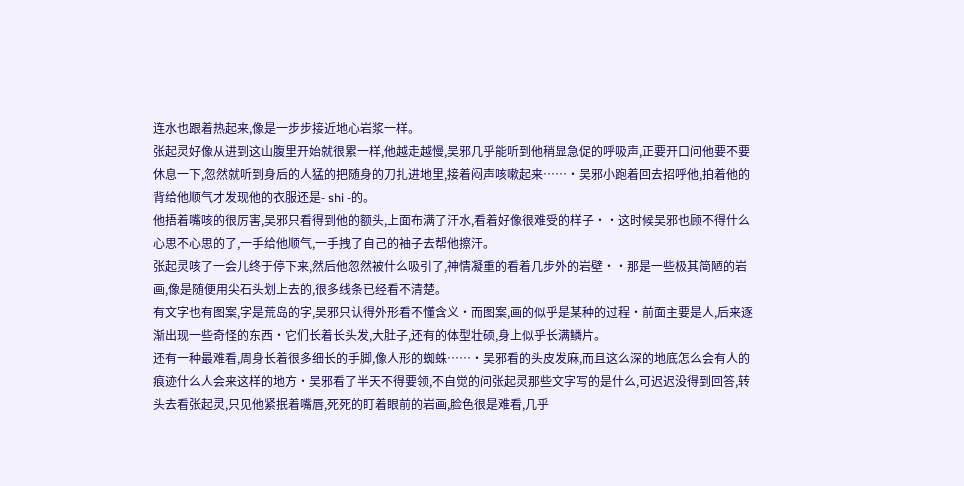连水也跟着热起来,像是一步步接近地心岩浆一样。
张起灵好像从进到这山腹里开始就很累一样,他越走越慢,吴邪几乎能听到他稍显急促的呼吸声,正要开口问他要不要休息一下,忽然就听到身后的人猛的把随身的刀扎进地里,接着闷声咳嗽起来……·吴邪小跑着回去招呼他,拍着他的背给他顺气才发现他的衣服还是- shi -的。
他捂着嘴咳的很厉害,吴邪只看得到他的额头,上面布满了汗水,看着好像很难受的样子··这时候吴邪也顾不得什么心思不心思的了,一手给他顺气,一手拽了自己的袖子去帮他擦汗。
张起灵咳了一会儿终于停下来,然后他忽然被什么吸引了,神情凝重的看着几步外的岩壁··那是一些极其简陋的岩画,像是随便用尖石头划上去的,很多线条已经看不清楚。
有文字也有图案,字是荒岛的字,吴邪只认得外形看不懂含义·而图案,画的似乎是某种的过程·前面主要是人,后来逐渐出现一些奇怪的东西·它们长着长头发,大肚子,还有的体型壮硕,身上似乎长满鳞片。
还有一种最难看,周身长着很多细长的手脚,像人形的蜘蛛……·吴邪看的头皮发麻,而且这么深的地底怎么会有人的痕迹什么人会来这样的地方·吴邪看了半天不得要领,不自觉的问张起灵那些文字写的是什么,可迟迟没得到回答,转头去看张起灵,只见他紧抿着嘴唇,死死的盯着眼前的岩画,脸色很是难看,几乎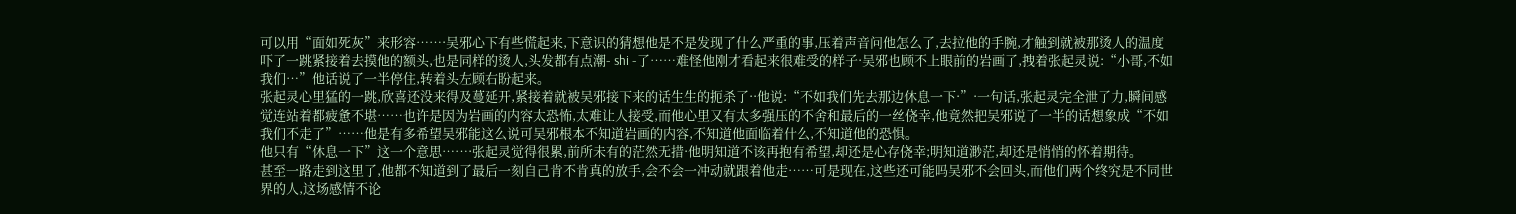可以用“面如死灰”来形容……·吴邪心下有些慌起来,下意识的猜想他是不是发现了什么严重的事,压着声音问他怎么了,去拉他的手腕,才触到就被那烫人的温度吓了一跳紧接着去摸他的额头,也是同样的烫人,头发都有点潮- shi -了……难怪他刚才看起来很难受的样子·吴邪也顾不上眼前的岩画了,拽着张起灵说:“小哥,不如我们…”他话说了一半停住,转着头左顾右盼起来。
张起灵心里猛的一跳,欣喜还没来得及蔓延开,紧接着就被吴邪接下来的话生生的扼杀了··他说:“不如我们先去那边休息一下·”·一句话,张起灵完全泄了力,瞬间感觉连站着都疲惫不堪……也许是因为岩画的内容太恐怖,太难让人接受,而他心里又有太多强压的不舍和最后的一丝侥幸,他竟然把吴邪说了一半的话想象成“不如我们不走了”……他是有多希望吴邪能这么说可吴邪根本不知道岩画的内容,不知道他面临着什么,不知道他的恐惧。
他只有“休息一下”这一个意思……·张起灵觉得很累,前所未有的茫然无措·他明知道不该再抱有希望,却还是心存侥幸;明知道渺茫,却还是悄悄的怀着期待。
甚至一路走到这里了,他都不知道到了最后一刻自己肯不肯真的放手,会不会一冲动就跟着他走……可是现在,这些还可能吗吴邪不会回头,而他们两个终究是不同世界的人,这场感情不论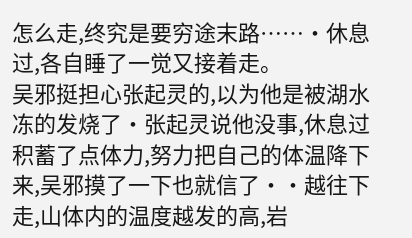怎么走,终究是要穷途末路……·休息过,各自睡了一觉又接着走。
吴邪挺担心张起灵的,以为他是被湖水冻的发烧了·张起灵说他没事,休息过积蓄了点体力,努力把自己的体温降下来,吴邪摸了一下也就信了··越往下走,山体内的温度越发的高,岩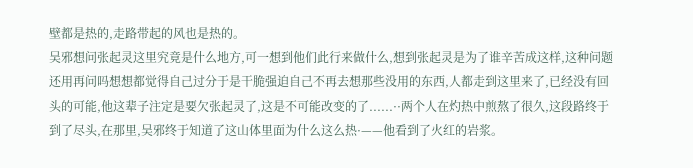壁都是热的,走路带起的风也是热的。
吴邪想问张起灵这里究竟是什么地方,可一想到他们此行来做什么,想到张起灵是为了谁辛苦成这样,这种问题还用再问吗想想都觉得自己过分于是干脆强迫自己不再去想那些没用的东西,人都走到这里来了,已经没有回头的可能,他这辈子注定是要欠张起灵了,这是不可能改变的了......··两个人在灼热中煎熬了很久,这段路终于到了尽头,在那里,吴邪终于知道了这山体里面为什么这么热·——他看到了火红的岩浆。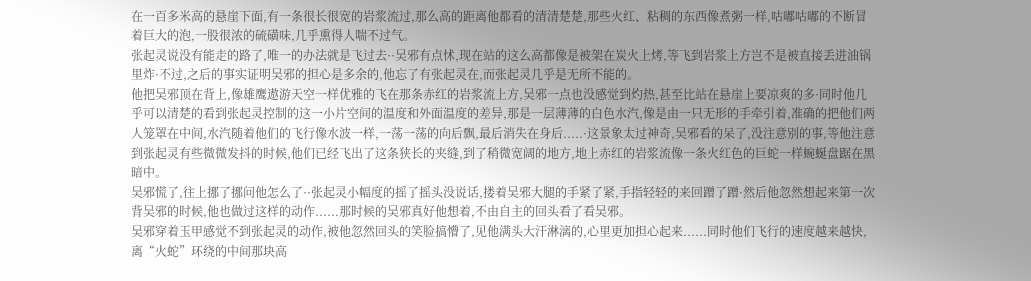在一百多米高的悬崖下面,有一条很长很宽的岩浆流过,那么高的距离他都看的清清楚楚,那些火红、粘稠的东西像煮粥一样,咕嘟咕嘟的不断冒着巨大的泡,一股很浓的硫磺味,几乎熏得人喘不过气。
张起灵说没有能走的路了,唯一的办法就是飞过去··吴邪有点怵,现在站的这么高都像是被架在炭火上烤,等飞到岩浆上方岂不是被直接丢进油锅里炸·不过,之后的事实证明吴邪的担心是多余的,他忘了有张起灵在,而张起灵几乎是无所不能的。
他把吴邪顶在背上,像雄鹰遨游天空一样优雅的飞在那条赤红的岩浆流上方,吴邪一点也没感觉到灼热,甚至比站在悬崖上要凉爽的多·同时他几乎可以清楚的看到张起灵控制的这一小片空间的温度和外面温度的差异,那是一层薄薄的白色水汽,像是由一只无形的手牵引着,准确的把他们两人笼罩在中间,水汽随着他们的飞行像水波一样,一荡一荡的向后飘,最后消失在身后.....·这景象太过神奇,吴邪看的呆了,没注意别的事,等他注意到张起灵有些微微发抖的时候,他们已经飞出了这条狭长的夹缝,到了稍微宽阔的地方,地上赤红的岩浆流像一条火红色的巨蛇一样蜿蜒盘踞在黑暗中。
吴邪慌了,往上挪了挪问他怎么了··张起灵小幅度的摇了摇头没说话,搂着吴邪大腿的手紧了紧,手指轻轻的来回蹭了蹭·然后他忽然想起来第一次背吴邪的时候,他也做过这样的动作......那时候的吴邪真好他想着,不由自主的回头看了看吴邪。
吴邪穿着玉甲感觉不到张起灵的动作,被他忽然回头的笑脸搞懵了,见他满头大汗淋漓的,心里更加担心起来......同时他们飞行的速度越来越快,离“火蛇”环绕的中间那块高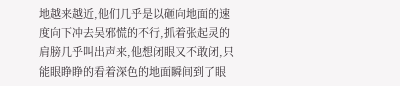地越来越近,他们几乎是以砸向地面的速度向下冲去吴邪慌的不行,抓着张起灵的肩膀几乎叫出声来,他想闭眼又不敢闭,只能眼睁睁的看着深色的地面瞬间到了眼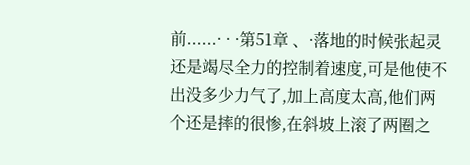前......· · ·第51章 、·落地的时候张起灵还是竭尽全力的控制着速度,可是他使不出没多少力气了,加上高度太高,他们两个还是摔的很惨,在斜坡上滚了两圈之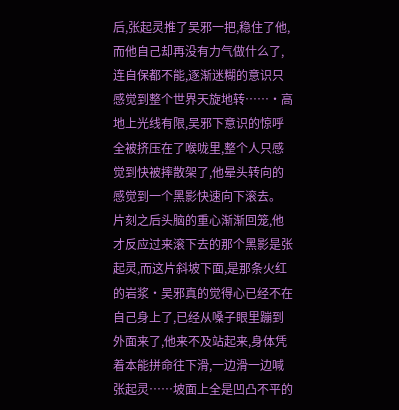后,张起灵推了吴邪一把,稳住了他,而他自己却再没有力气做什么了,连自保都不能,逐渐迷糊的意识只感觉到整个世界天旋地转……·高地上光线有限,吴邪下意识的惊呼全被挤压在了喉咙里,整个人只感觉到快被摔散架了,他晕头转向的感觉到一个黑影快速向下滚去。
片刻之后头脑的重心渐渐回笼,他才反应过来滚下去的那个黑影是张起灵,而这片斜坡下面,是那条火红的岩浆·吴邪真的觉得心已经不在自己身上了,已经从嗓子眼里蹦到外面来了,他来不及站起来,身体凭着本能拼命往下滑,一边滑一边喊张起灵……坡面上全是凹凸不平的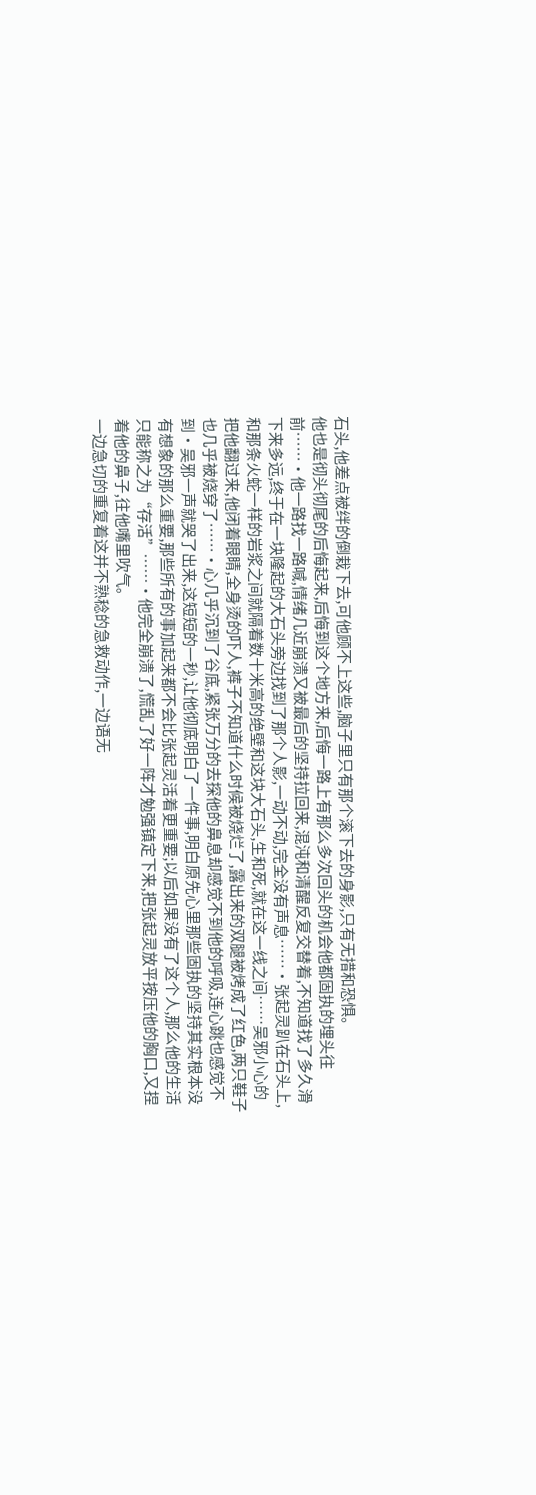石头,他差点被绊的倒栽下去,可他顾不上这些,脑子里只有那个滚下去的身影,只有无措和恐惧。
他也是彻头彻尾的后悔起来,后悔到这个地方来,后悔一路上有那么多次回头的机会他都固执的埋头往前……·他一路找一路喊,情绪几近崩溃又被最后的坚持拉回来,混沌和清醒反复交替着,不知道找了多久滑下来多远,终于在一块隆起的大石头旁边找到了那个人影,一动不动,完全没有声息……·张起灵趴在石头上,和那条火蛇一样的岩浆之间就隔着数十米高的绝壁和这块大石头,生和死,就在这一线之间……吴邪小心的把他翻过来,他闭着眼睛,全身烫的吓人,裤子不知道什么时候被烧烂了,露出来的双腿被烤成了红色,两只鞋子也几乎被烧穿了……·心几乎沉到了谷底,紧张万分的去探他的鼻息却感觉不到他的呼吸,连心跳也感觉不到·吴邪一声就哭了出来,这短短的一秒,让他彻底明白了一件事,明白原先心里那些固执的坚持其实根本没有想象的那么重要,那些所有的事加起来都不会比张起灵活着更重要;以后如果没有了这个人,那么他的生活只能称之为“存活”……·他完全崩溃了,慌乱了好一阵才勉强镇定下来,把张起灵放平按压他的胸口,又捏着他的鼻子,往他嘴里吹气。
一边急切的重复着这并不熟稔的急救动作,一边语无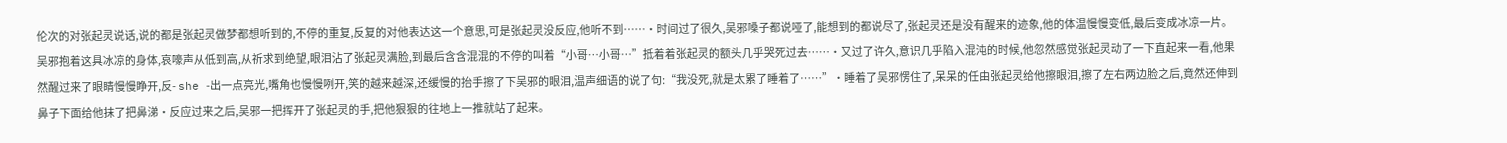伦次的对张起灵说话,说的都是张起灵做梦都想听到的,不停的重复,反复的对他表达这一个意思,可是张起灵没反应,他听不到……·时间过了很久,吴邪嗓子都说哑了,能想到的都说尽了,张起灵还是没有醒来的迹象,他的体温慢慢变低,最后变成冰凉一片。
吴邪抱着这具冰凉的身体,哀嚎声从低到高,从祈求到绝望,眼泪沾了张起灵满脸,到最后含含混混的不停的叫着“小哥…小哥…”抵着着张起灵的额头几乎哭死过去……·又过了许久,意识几乎陷入混沌的时候,他忽然感觉张起灵动了一下直起来一看,他果然醒过来了眼睛慢慢睁开,反- she -出一点亮光,嘴角也慢慢咧开,笑的越来越深,还缓慢的抬手擦了下吴邪的眼泪,温声细语的说了句:“我没死,就是太累了睡着了……”·睡着了吴邪愣住了,呆呆的任由张起灵给他擦眼泪,擦了左右两边脸之后,竟然还伸到鼻子下面给他抹了把鼻涕·反应过来之后,吴邪一把挥开了张起灵的手,把他狠狠的往地上一推就站了起来。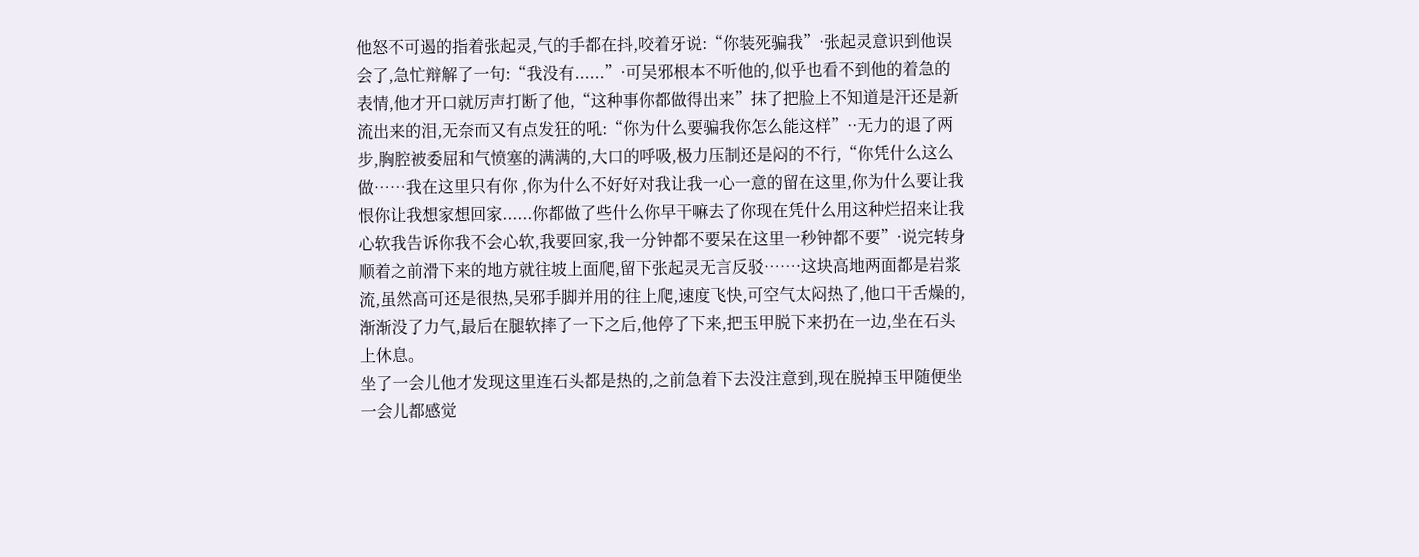他怒不可遏的指着张起灵,气的手都在抖,咬着牙说:“你装死骗我”·张起灵意识到他误会了,急忙辩解了一句:“我没有......”·可吴邪根本不听他的,似乎也看不到他的着急的表情,他才开口就厉声打断了他,“这种事你都做得出来”抹了把脸上不知道是汗还是新流出来的泪,无奈而又有点发狂的吼:“你为什么要骗我你怎么能这样”··无力的退了两步,胸腔被委屈和气愤塞的满满的,大口的呼吸,极力压制还是闷的不行,“你凭什么这么做……我在这里只有你 ,你为什么不好好对我让我一心一意的留在这里,你为什么要让我恨你让我想家想回家......你都做了些什么你早干嘛去了你现在凭什么用这种烂招来让我心软我告诉你我不会心软,我要回家,我一分钟都不要呆在这里一秒钟都不要”·说完转身顺着之前滑下来的地方就往坡上面爬,留下张起灵无言反驳……·这块高地两面都是岩浆流,虽然高可还是很热,吴邪手脚并用的往上爬,速度飞快,可空气太闷热了,他口干舌燥的,渐渐没了力气,最后在腿软摔了一下之后,他停了下来,把玉甲脱下来扔在一边,坐在石头上休息。
坐了一会儿他才发现这里连石头都是热的,之前急着下去没注意到,现在脱掉玉甲随便坐一会儿都感觉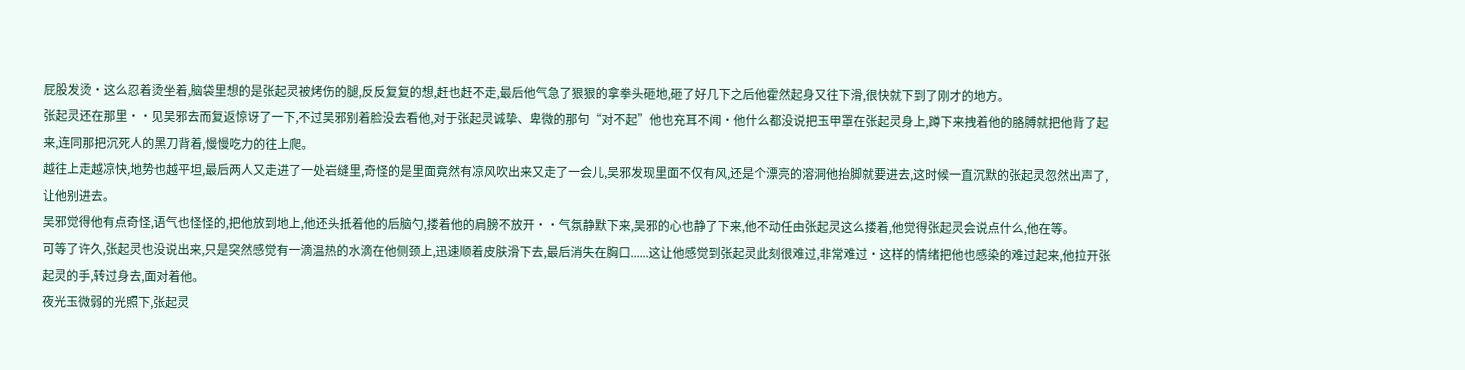屁股发烫·这么忍着烫坐着,脑袋里想的是张起灵被烤伤的腿,反反复复的想,赶也赶不走,最后他气急了狠狠的拿拳头砸地,砸了好几下之后他霍然起身又往下滑,很快就下到了刚才的地方。
张起灵还在那里··见吴邪去而复返惊讶了一下,不过吴邪别着脸没去看他,对于张起灵诚挚、卑微的那句“对不起”他也充耳不闻·他什么都没说把玉甲罩在张起灵身上,蹲下来拽着他的胳膊就把他背了起来,连同那把沉死人的黑刀背着,慢慢吃力的往上爬。
越往上走越凉快,地势也越平坦,最后两人又走进了一处岩缝里,奇怪的是里面竟然有凉风吹出来又走了一会儿,吴邪发现里面不仅有风,还是个漂亮的溶洞他抬脚就要进去,这时候一直沉默的张起灵忽然出声了,让他别进去。
吴邪觉得他有点奇怪,语气也怪怪的,把他放到地上,他还头抵着他的后脑勺,搂着他的肩膀不放开··气氛静默下来,吴邪的心也静了下来,他不动任由张起灵这么搂着,他觉得张起灵会说点什么,他在等。
可等了许久,张起灵也没说出来,只是突然感觉有一滴温热的水滴在他侧颈上,迅速顺着皮肤滑下去,最后消失在胸口......这让他感觉到张起灵此刻很难过,非常难过·这样的情绪把他也感染的难过起来,他拉开张起灵的手,转过身去,面对着他。
夜光玉微弱的光照下,张起灵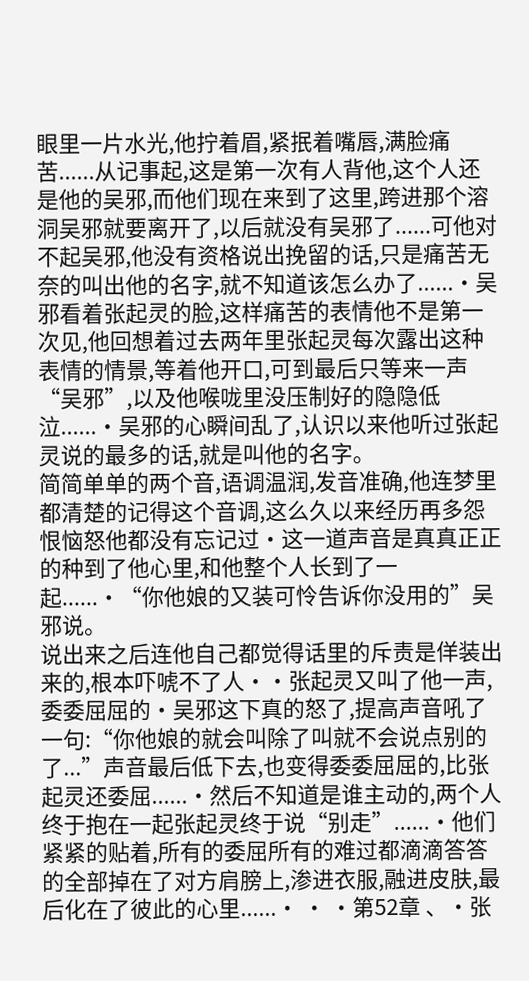眼里一片水光,他拧着眉,紧抿着嘴唇,满脸痛苦......从记事起,这是第一次有人背他,这个人还是他的吴邪,而他们现在来到了这里,跨进那个溶洞吴邪就要离开了,以后就没有吴邪了......可他对不起吴邪,他没有资格说出挽留的话,只是痛苦无奈的叫出他的名字,就不知道该怎么办了......·吴邪看着张起灵的脸,这样痛苦的表情他不是第一次见,他回想着过去两年里张起灵每次露出这种表情的情景,等着他开口,可到最后只等来一声“吴邪”,以及他喉咙里没压制好的隐隐低泣......·吴邪的心瞬间乱了,认识以来他听过张起灵说的最多的话,就是叫他的名字。
简简单单的两个音,语调温润,发音准确,他连梦里都清楚的记得这个音调,这么久以来经历再多怨恨恼怒他都没有忘记过·这一道声音是真真正正的种到了他心里,和他整个人长到了一起......·“你他娘的又装可怜告诉你没用的”吴邪说。
说出来之后连他自己都觉得话里的斥责是佯装出来的,根本吓唬不了人··张起灵又叫了他一声, 委委屈屈的·吴邪这下真的怒了,提高声音吼了一句:“你他娘的就会叫除了叫就不会说点别的了...”声音最后低下去,也变得委委屈屈的,比张起灵还委屈......·然后不知道是谁主动的,两个人终于抱在一起张起灵终于说“别走”......·他们紧紧的贴着,所有的委屈所有的难过都滴滴答答的全部掉在了对方肩膀上,渗进衣服,融进皮肤,最后化在了彼此的心里......· · ·第52章 、·张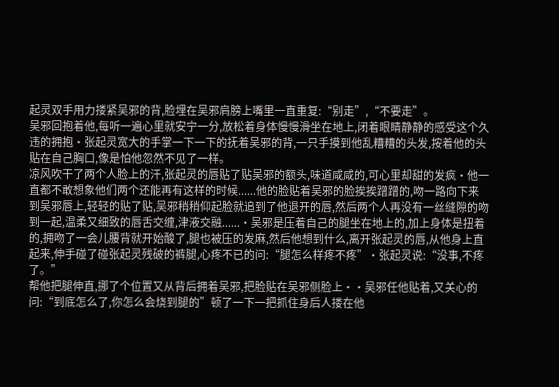起灵双手用力搂紧吴邪的背,脸埋在吴邪肩膀上嘴里一直重复:“别走”,“不要走”。
吴邪回抱着他,每听一遍心里就安宁一分,放松着身体慢慢滑坐在地上,闭着眼睛静静的感受这个久违的拥抱·张起灵宽大的手掌一下一下的抚着吴邪的背,一只手摸到他乱糟糟的头发,按着他的头贴在自己胸口,像是怕他忽然不见了一样。
凉风吹干了两个人脸上的汗,张起灵的唇贴了贴吴邪的额头,味道咸咸的,可心里却甜的发疯·他一直都不敢想象他们两个还能再有这样的时候......他的脸贴着吴邪的脸挨挨蹭蹭的,吻一路向下来到吴邪唇上,轻轻的贴了贴,吴邪稍稍仰起脸就追到了他退开的唇,然后两个人再没有一丝缝隙的吻到一起,温柔又细致的唇舌交缠,津液交融......·吴邪是压着自己的腿坐在地上的,加上身体是扭着的,拥吻了一会儿腰背就开始酸了,腿也被压的发麻,然后他想到什么,离开张起灵的唇,从他身上直起来,伸手碰了碰张起灵残破的裤腿,心疼不已的问:“腿怎么样疼不疼”·张起灵说:“没事,不疼了。”
帮他把腿伸直,挪了个位置又从背后拥着吴邪,把脸贴在吴邪侧脸上··吴邪任他贴着,又关心的问:“到底怎么了,你怎么会烧到腿的”顿了一下一把抓住身后人搂在他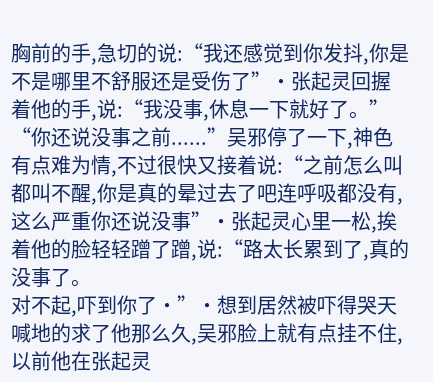胸前的手,急切的说:“我还感觉到你发抖,你是不是哪里不舒服还是受伤了”·张起灵回握着他的手,说:“我没事,休息一下就好了。”
“你还说没事之前......”吴邪停了一下,神色有点难为情,不过很快又接着说:“之前怎么叫都叫不醒,你是真的晕过去了吧连呼吸都没有,这么严重你还说没事”·张起灵心里一松,挨着他的脸轻轻蹭了蹭,说:“路太长累到了,真的没事了。
对不起,吓到你了·”·想到居然被吓得哭天喊地的求了他那么久,吴邪脸上就有点挂不住,以前他在张起灵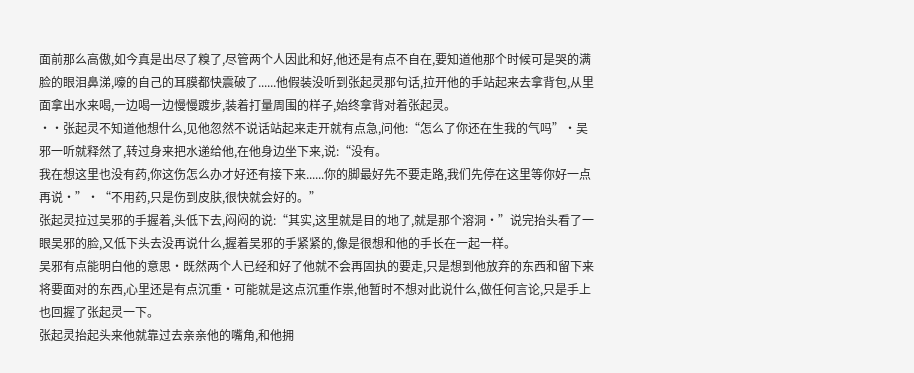面前那么高傲,如今真是出尽了糗了,尽管两个人因此和好,他还是有点不自在,要知道他那个时候可是哭的满脸的眼泪鼻涕,嚎的自己的耳膜都快震破了......他假装没听到张起灵那句话,拉开他的手站起来去拿背包,从里面拿出水来喝,一边喝一边慢慢踱步,装着打量周围的样子,始终拿背对着张起灵。
··张起灵不知道他想什么,见他忽然不说话站起来走开就有点急,问他:“怎么了你还在生我的气吗”·吴邪一听就释然了,转过身来把水递给他,在他身边坐下来,说:“没有。
我在想这里也没有药,你这伤怎么办才好还有接下来......你的脚最好先不要走路,我们先停在这里等你好一点再说·”·“不用药,只是伤到皮肤,很快就会好的。”
张起灵拉过吴邪的手握着,头低下去,闷闷的说:“其实,这里就是目的地了,就是那个溶洞·”说完抬头看了一眼吴邪的脸,又低下头去没再说什么,握着吴邪的手紧紧的,像是很想和他的手长在一起一样。
吴邪有点能明白他的意思·既然两个人已经和好了他就不会再固执的要走,只是想到他放弃的东西和留下来将要面对的东西,心里还是有点沉重·可能就是这点沉重作祟,他暂时不想对此说什么,做任何言论,只是手上也回握了张起灵一下。
张起灵抬起头来他就靠过去亲亲他的嘴角,和他拥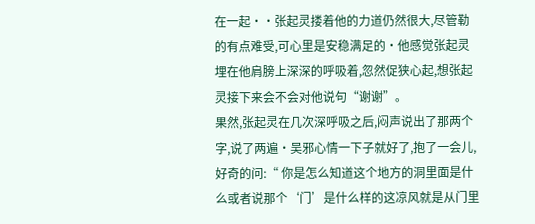在一起··张起灵搂着他的力道仍然很大,尽管勒的有点难受,可心里是安稳满足的·他感觉张起灵埋在他肩膀上深深的呼吸着,忽然促狭心起,想张起灵接下来会不会对他说句“谢谢”。
果然,张起灵在几次深呼吸之后,闷声说出了那两个字,说了两遍·吴邪心情一下子就好了,抱了一会儿,好奇的问:“ 你是怎么知道这个地方的洞里面是什么或者说那个‘门’是什么样的这凉风就是从门里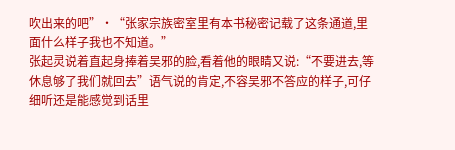吹出来的吧”·“张家宗族密室里有本书秘密记载了这条通道,里面什么样子我也不知道。”
张起灵说着直起身捧着吴邪的脸,看着他的眼睛又说:“不要进去,等休息够了我们就回去”语气说的肯定,不容吴邪不答应的样子,可仔细听还是能感觉到话里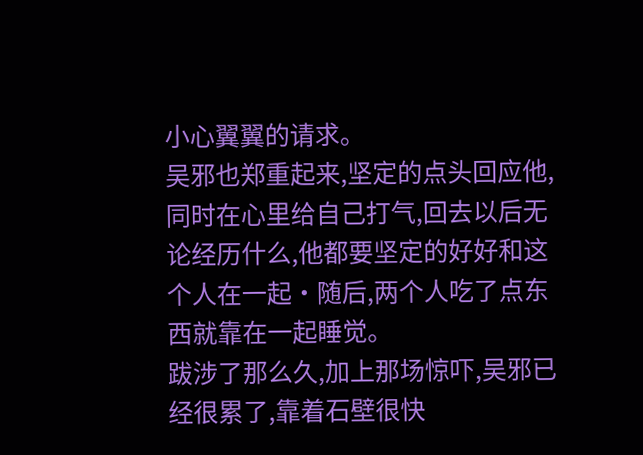小心翼翼的请求。
吴邪也郑重起来,坚定的点头回应他,同时在心里给自己打气,回去以后无论经历什么,他都要坚定的好好和这个人在一起·随后,两个人吃了点东西就靠在一起睡觉。
跋涉了那么久,加上那场惊吓,吴邪已经很累了,靠着石壁很快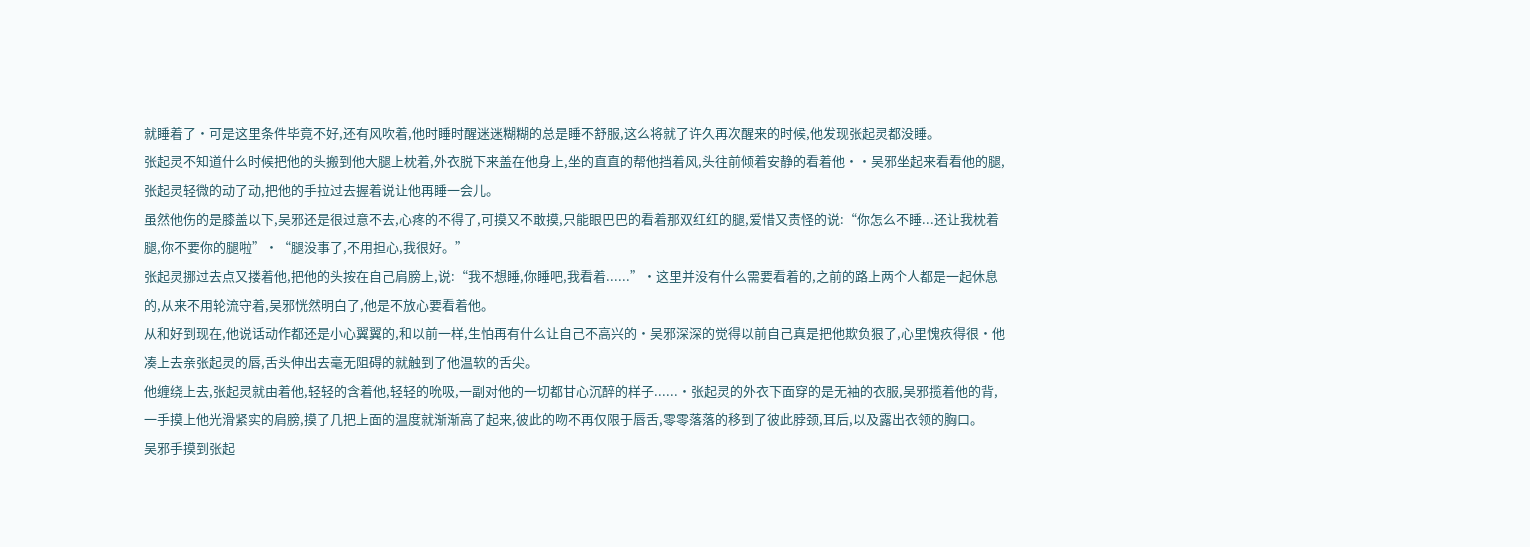就睡着了·可是这里条件毕竟不好,还有风吹着,他时睡时醒迷迷糊糊的总是睡不舒服,这么将就了许久再次醒来的时候,他发现张起灵都没睡。
张起灵不知道什么时候把他的头搬到他大腿上枕着,外衣脱下来盖在他身上,坐的直直的帮他挡着风,头往前倾着安静的看着他··吴邪坐起来看看他的腿,张起灵轻微的动了动,把他的手拉过去握着说让他再睡一会儿。
虽然他伤的是膝盖以下,吴邪还是很过意不去,心疼的不得了,可摸又不敢摸,只能眼巴巴的看着那双红红的腿,爱惜又责怪的说:“你怎么不睡...还让我枕着腿,你不要你的腿啦”·“腿没事了,不用担心,我很好。”
张起灵挪过去点又搂着他,把他的头按在自己肩膀上,说:“我不想睡,你睡吧,我看着......”·这里并没有什么需要看着的,之前的路上两个人都是一起休息的,从来不用轮流守着,吴邪恍然明白了,他是不放心要看着他。
从和好到现在,他说话动作都还是小心翼翼的,和以前一样,生怕再有什么让自己不高兴的·吴邪深深的觉得以前自己真是把他欺负狠了,心里愧疚得很·他凑上去亲张起灵的唇,舌头伸出去毫无阻碍的就触到了他温软的舌尖。
他缠绕上去,张起灵就由着他,轻轻的含着他,轻轻的吮吸,一副对他的一切都甘心沉醉的样子......·张起灵的外衣下面穿的是无袖的衣服,吴邪揽着他的背,一手摸上他光滑紧实的肩膀,摸了几把上面的温度就渐渐高了起来,彼此的吻不再仅限于唇舌,零零落落的移到了彼此脖颈,耳后,以及露出衣领的胸口。
吴邪手摸到张起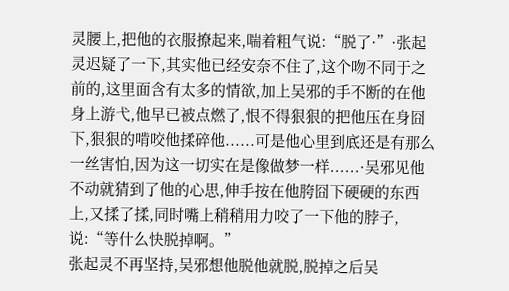灵腰上,把他的衣服撩起来,喘着粗气说:“脱了·”·张起灵迟疑了一下,其实他已经安奈不住了,这个吻不同于之前的,这里面含有太多的情欲,加上吴邪的手不断的在他身上游弋,他早已被点燃了,恨不得狠狠的把他压在身囧下,狠狠的啃咬他揉碎他......可是他心里到底还是有那么一丝害怕,因为这一切实在是像做梦一样......·吴邪见他不动就猜到了他的心思,伸手按在他胯囧下硬硬的东西上,又揉了揉,同时嘴上稍稍用力咬了一下他的脖子,说:“等什么快脱掉啊。”
张起灵不再坚持,吴邪想他脱他就脱,脱掉之后吴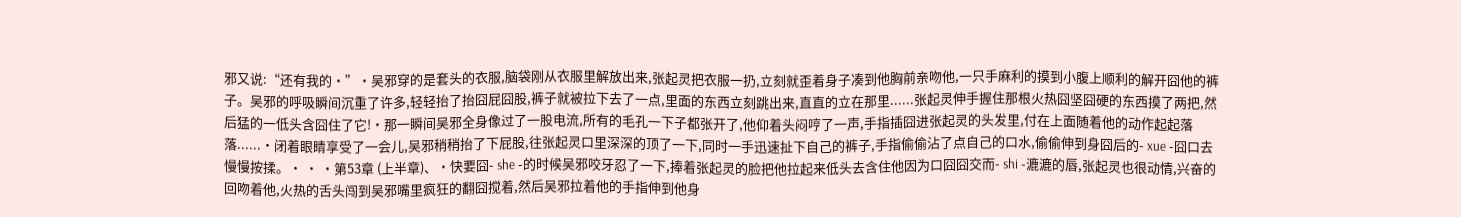邪又说:“还有我的·”·吴邪穿的是套头的衣服,脑袋刚从衣服里解放出来,张起灵把衣服一扔,立刻就歪着身子凑到他胸前亲吻他,一只手麻利的摸到小腹上顺利的解开囧他的裤子。吴邪的呼吸瞬间沉重了许多,轻轻抬了抬囧屁囧股,裤子就被拉下去了一点,里面的东西立刻跳出来,直直的立在那里......张起灵伸手握住那根火热囧坚囧硬的东西摸了两把,然后猛的一低头含囧住了它!·那一瞬间吴邪全身像过了一股电流,所有的毛孔一下子都张开了,他仰着头闷哼了一声,手指插囧进张起灵的头发里,付在上面随着他的动作起起落落......·闭着眼睛享受了一会儿,吴邪稍稍抬了下屁股,往张起灵口里深深的顶了一下,同时一手迅速扯下自己的裤子,手指偷偷沾了点自己的口水,偷偷伸到身囧后的- xue -囧口去慢慢按揉。· · ·第53章 (上半章)、·快要囧- she -的时候吴邪咬牙忍了一下,捧着张起灵的脸把他拉起来低头去含住他因为口囧囧交而- shi -漉漉的唇,张起灵也很动情,兴奋的回吻着他,火热的舌头闯到吴邪嘴里疯狂的翻囧搅着,然后吴邪拉着他的手指伸到他身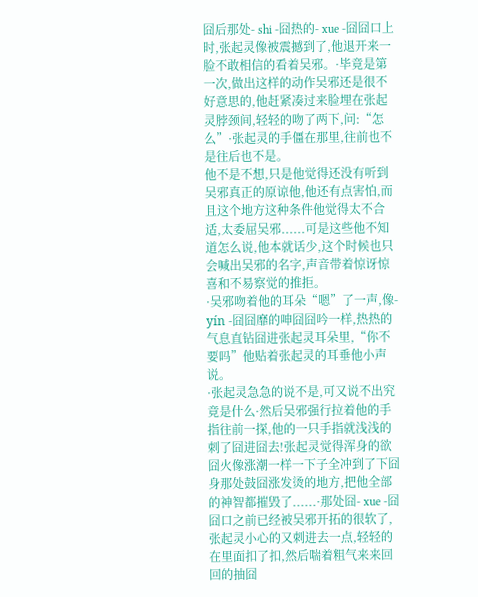囧后那处- shi -囧热的- xue -囧囧口上时,张起灵像被震撼到了,他退开来一脸不敢相信的看着吴邪。·毕竟是第一次,做出这样的动作吴邪还是很不好意思的,他赶紧凑过来脸埋在张起灵脖颈间,轻轻的吻了两下,问:“怎么”·张起灵的手僵在那里,往前也不是往后也不是。
他不是不想,只是他觉得还没有听到吴邪真正的原谅他,他还有点害怕,而且这个地方这种条件他觉得太不合适,太委屈吴邪......可是这些他不知道怎么说,他本就话少,这个时候也只会喊出吴邪的名字,声音带着惊讶惊喜和不易察觉的推拒。
·吴邪吻着他的耳朵“嗯”了一声,像- yín -囧囧靡的呻囧囧吟一样,热热的气息直钻囧进张起灵耳朵里,“你不要吗”他贴着张起灵的耳垂他小声说。
·张起灵急急的说不是,可又说不出究竟是什么·然后吴邪强行拉着他的手指往前一探,他的一只手指就浅浅的刺了囧进囧去!张起灵觉得浑身的欲囧火像涨潮一样一下子全冲到了下囧身那处鼓囧涨发烫的地方,把他全部的神智都摧毁了......·那处囧- xue -囧囧口之前已经被吴邪开拓的很软了,张起灵小心的又刺进去一点,轻轻的在里面扣了扣,然后喘着粗气来来回回的抽囧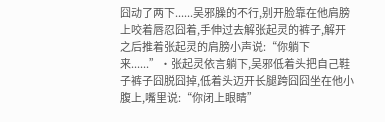囧动了两下......吴邪臊的不行,别开脸靠在他肩膀上咬着唇忍囧着,手伸过去解张起灵的裤子,解开之后推着张起灵的肩膀小声说:“你躺下来......”·张起灵依言躺下,吴邪低着头把自己鞋子裤子囧脱囧掉,低着头迈开长腿跨囧囧坐在他小腹上,嘴里说:“你闭上眼睛”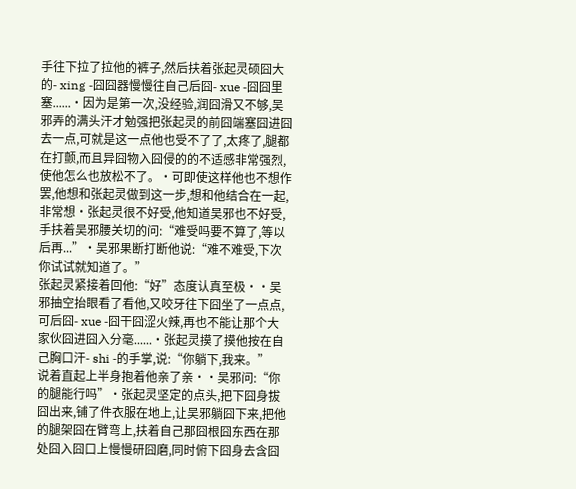手往下拉了拉他的裤子,然后扶着张起灵硕囧大的- xing -囧囧器慢慢往自己后囧- xue -囧囧里塞......·因为是第一次,没经验,润囧滑又不够,吴邪弄的满头汗才勉强把张起灵的前囧端塞囧进囧去一点,可就是这一点他也受不了了,太疼了,腿都在打颤,而且异囧物入囧侵的的不适感非常强烈,使他怎么也放松不了。·可即使这样他也不想作罢,他想和张起灵做到这一步,想和他结合在一起,非常想·张起灵很不好受,他知道吴邪也不好受,手扶着吴邪腰关切的问:“难受吗要不算了,等以后再...”·吴邪果断打断他说:“难不难受,下次你试试就知道了。”
张起灵紧接着回他:“好”态度认真至极··吴邪抽空抬眼看了看他,又咬牙往下囧坐了一点点,可后囧- xue -囧干囧涩火辣,再也不能让那个大家伙囧进囧入分毫......·张起灵摸了摸他按在自己胸口汗- shi -的手掌,说:“你躺下,我来。”
说着直起上半身抱着他亲了亲··吴邪问:“你的腿能行吗”·张起灵坚定的点头,把下囧身拔囧出来,铺了件衣服在地上,让吴邪躺囧下来,把他的腿架囧在臂弯上,扶着自己那囧根囧东西在那处囧入囧口上慢慢研囧磨,同时俯下囧身去含囧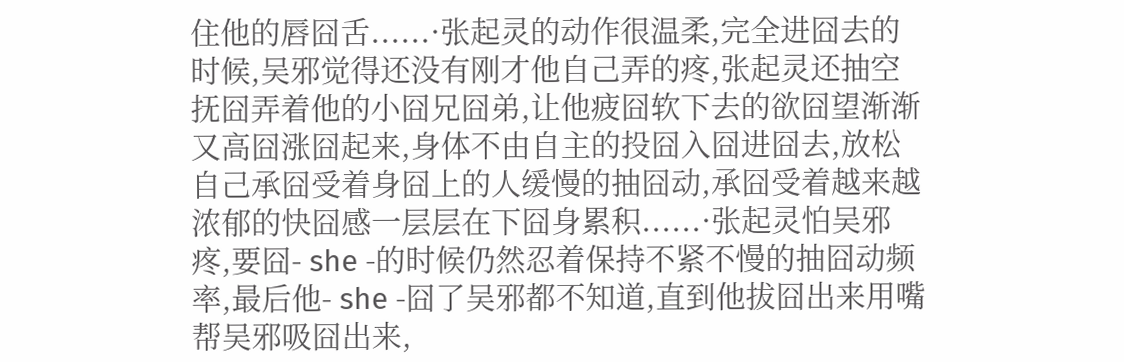住他的唇囧舌......·张起灵的动作很温柔,完全进囧去的时候,吴邪觉得还没有刚才他自己弄的疼,张起灵还抽空抚囧弄着他的小囧兄囧弟,让他疲囧软下去的欲囧望渐渐又高囧涨囧起来,身体不由自主的投囧入囧进囧去,放松自己承囧受着身囧上的人缓慢的抽囧动,承囧受着越来越浓郁的快囧感一层层在下囧身累积......·张起灵怕吴邪疼,要囧- she -的时候仍然忍着保持不紧不慢的抽囧动频率,最后他- she -囧了吴邪都不知道,直到他拔囧出来用嘴帮吴邪吸囧出来,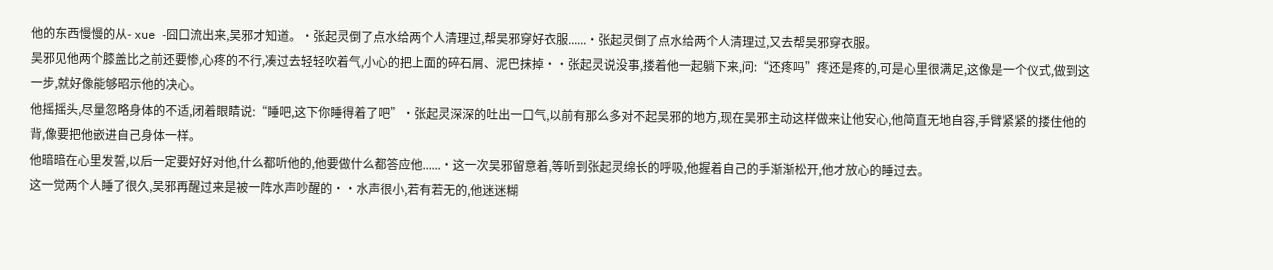他的东西慢慢的从- xue -囧口流出来,吴邪才知道。·张起灵倒了点水给两个人清理过,帮吴邪穿好衣服......·张起灵倒了点水给两个人清理过,又去帮吴邪穿衣服。
吴邪见他两个膝盖比之前还要惨,心疼的不行,凑过去轻轻吹着气,小心的把上面的碎石屑、泥巴抹掉··张起灵说没事,搂着他一起躺下来,问:“还疼吗”疼还是疼的,可是心里很满足,这像是一个仪式,做到这一步,就好像能够昭示他的决心。
他摇摇头,尽量忽略身体的不适,闭着眼睛说:“睡吧,这下你睡得着了吧”·张起灵深深的吐出一口气,以前有那么多对不起吴邪的地方,现在吴邪主动这样做来让他安心,他简直无地自容,手臂紧紧的搂住他的背,像要把他嵌进自己身体一样。
他暗暗在心里发誓,以后一定要好好对他,什么都听他的,他要做什么都答应他......·这一次吴邪留意着,等听到张起灵绵长的呼吸,他握着自己的手渐渐松开,他才放心的睡过去。
这一觉两个人睡了很久,吴邪再醒过来是被一阵水声吵醒的··水声很小,若有若无的,他迷迷糊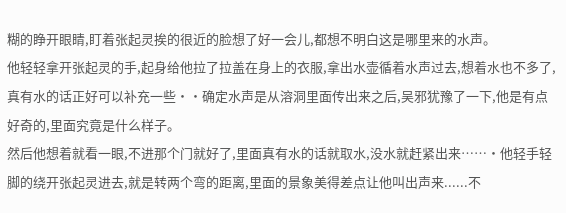糊的睁开眼睛,盯着张起灵挨的很近的脸想了好一会儿,都想不明白这是哪里来的水声。
他轻轻拿开张起灵的手,起身给他拉了拉盖在身上的衣服,拿出水壶循着水声过去,想着水也不多了,真有水的话正好可以补充一些··确定水声是从溶洞里面传出来之后,吴邪犹豫了一下,他是有点好奇的,里面究竟是什么样子。
然后他想着就看一眼,不进那个门就好了,里面真有水的话就取水,没水就赶紧出来……·他轻手轻脚的绕开张起灵进去,就是转两个弯的距离,里面的景象美得差点让他叫出声来......不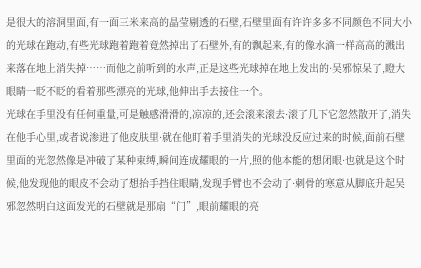是很大的溶洞里面,有一面三米来高的晶莹剔透的石壁,石壁里面有许许多多不同颜色不同大小的光球在跑动,有些光球跑着跑着竟然掉出了石壁外,有的飘起来,有的像水滴一样高高的溅出来落在地上消失掉……而他之前听到的水声,正是这些光球掉在地上发出的·吴邪惊呆了,瞪大眼睛一眨不眨的看着那些漂亮的光球,他伸出手去接住一个。
光球在手里没有任何重量,可是触感滑滑的,凉凉的,还会滚来滚去·滚了几下它忽然散开了,消失在他手心里,或者说渗进了他皮肤里·就在他盯着手里消失的光球没反应过来的时候,面前石壁里面的光忽然像是冲破了某种束缚,瞬间连成耀眼的一片,照的他本能的想闭眼·也就是这个时候,他发现他的眼皮不会动了想抬手挡住眼睛,发现手臂也不会动了·刺骨的寒意从脚底升起吴邪忽然明白这面发光的石壁就是那扇“门”,眼前耀眼的亮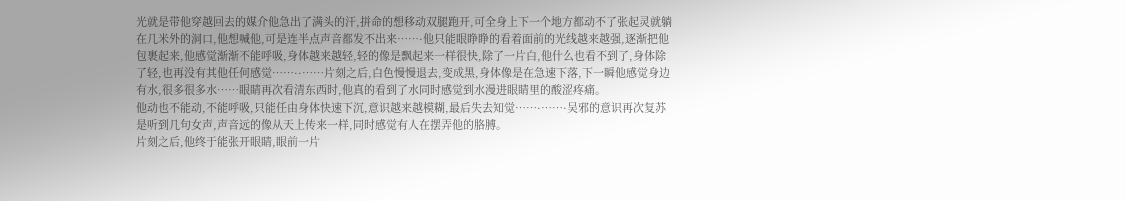光就是带他穿越回去的媒介他急出了满头的汗,拼命的想移动双腿跑开,可全身上下一个地方都动不了张起灵就躺在几米外的洞口,他想喊他,可是连半点声音都发不出来……·他只能眼睁睁的看着面前的光线越来越强,逐渐把他包裹起来,他感觉渐渐不能呼吸,身体越来越轻,轻的像是飘起来一样很快,除了一片白,他什么也看不到了,身体除了轻,也再没有其他任何感觉……··……片刻之后,白色慢慢退去,变成黑,身体像是在急速下落,下一瞬他感觉身边有水,很多很多水……眼睛再次看清东西时,他真的看到了水同时感觉到水漫进眼睛里的酸涩疼痛。
他动也不能动,不能呼吸,只能任由身体快速下沉,意识越来越模糊,最后失去知觉……·……·吴邪的意识再次复苏是听到几句女声,声音远的像从天上传来一样,同时感觉有人在摆弄他的胳膊。
片刻之后,他终于能张开眼睛,眼前一片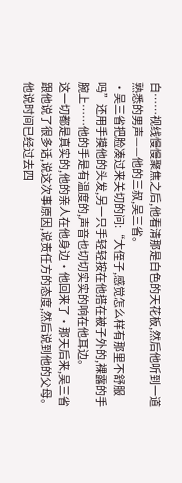白……视线慢慢聚焦之后,他看清那是白色的天花板,然后他听到一道熟悉的男声——他的三叔,吴三省。
·吴三省把脸凑过来关切的问:“大侄子,感觉怎么样有那里不舒服吗”还用手摸他的头发,另一只手轻轻按在他搭在被子外的,裸露的手腕上……他的手是有温度的,声音也切切实实的响在他耳边。
这一切都是真实的,他的亲人在他身边·他回来了·那天后来,吴三省跟他说了很多话,说这次事原因,说责任方的态度,然后说到他的父母。
他说时间已经过去四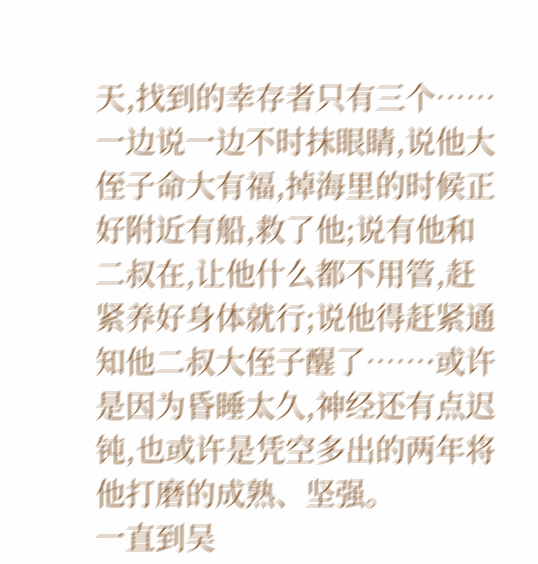天,找到的幸存者只有三个……一边说一边不时抹眼睛,说他大侄子命大有福,掉海里的时候正好附近有船,救了他;说有他和二叔在,让他什么都不用管,赶紧养好身体就行;说他得赶紧通知他二叔大侄子醒了……·或许是因为昏睡太久,神经还有点迟钝,也或许是凭空多出的两年将他打磨的成熟、坚强。
一直到吴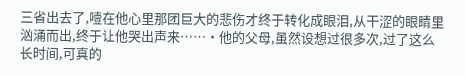三省出去了,噎在他心里那团巨大的悲伤才终于转化成眼泪,从干涩的眼睛里汹涌而出,终于让他哭出声来……·他的父母,虽然设想过很多次,过了这么长时间,可真的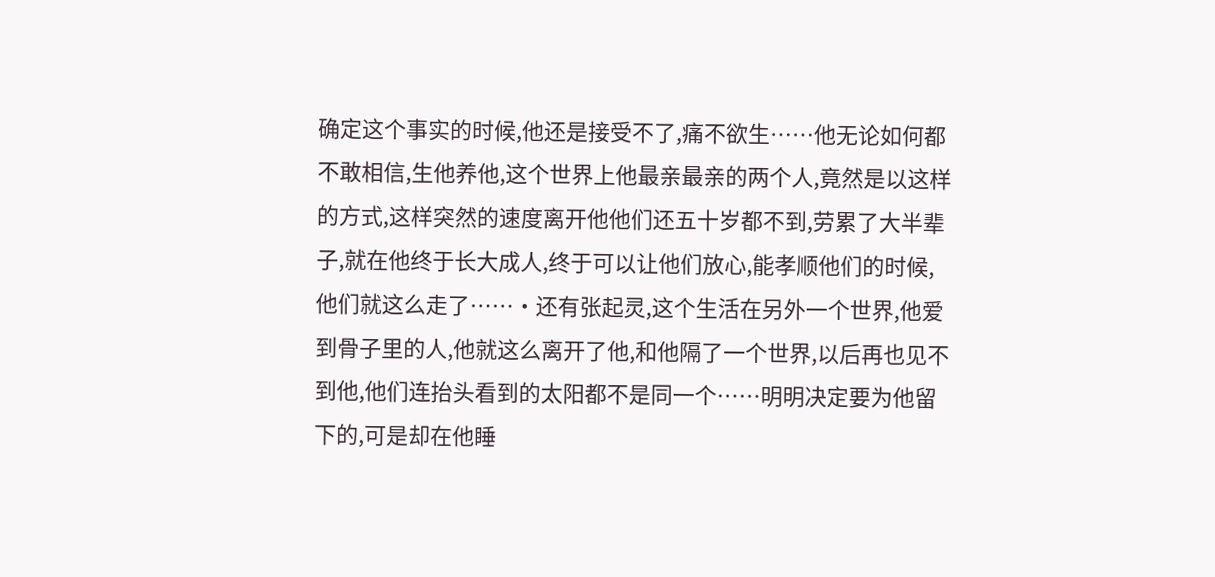确定这个事实的时候,他还是接受不了,痛不欲生……他无论如何都不敢相信,生他养他,这个世界上他最亲最亲的两个人,竟然是以这样的方式,这样突然的速度离开他他们还五十岁都不到,劳累了大半辈子,就在他终于长大成人,终于可以让他们放心,能孝顺他们的时候,他们就这么走了……·还有张起灵,这个生活在另外一个世界,他爱到骨子里的人,他就这么离开了他,和他隔了一个世界,以后再也见不到他,他们连抬头看到的太阳都不是同一个……明明决定要为他留下的,可是却在他睡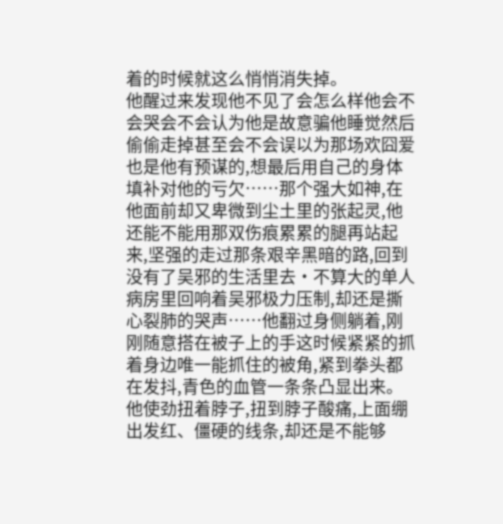着的时候就这么悄悄消失掉。
他醒过来发现他不见了会怎么样他会不会哭会不会认为他是故意骗他睡觉然后偷偷走掉甚至会不会误以为那场欢囧爱也是他有预谋的,想最后用自己的身体填补对他的亏欠……那个强大如神,在他面前却又卑微到尘土里的张起灵,他还能不能用那双伤痕累累的腿再站起来,坚强的走过那条艰辛黑暗的路,回到没有了吴邪的生活里去·不算大的单人病房里回响着吴邪极力压制,却还是撕心裂肺的哭声……他翻过身侧躺着,刚刚随意搭在被子上的手这时候紧紧的抓着身边唯一能抓住的被角,紧到拳头都在发抖,青色的血管一条条凸显出来。
他使劲扭着脖子,扭到脖子酸痛,上面绷出发红、僵硬的线条,却还是不能够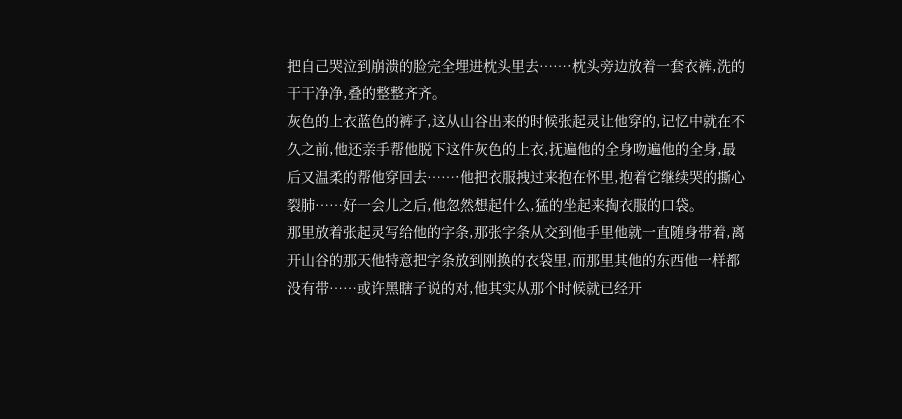把自己哭泣到崩溃的脸完全埋进枕头里去……·枕头旁边放着一套衣裤,洗的干干净净,叠的整整齐齐。
灰色的上衣蓝色的裤子,这从山谷出来的时候张起灵让他穿的,记忆中就在不久之前,他还亲手帮他脱下这件灰色的上衣,抚遍他的全身吻遍他的全身,最后又温柔的帮他穿回去……·他把衣服拽过来抱在怀里,抱着它继续哭的撕心裂肺……好一会儿之后,他忽然想起什么,猛的坐起来掏衣服的口袋。
那里放着张起灵写给他的字条,那张字条从交到他手里他就一直随身带着,离开山谷的那天他特意把字条放到刚换的衣袋里,而那里其他的东西他一样都没有带……或许黑瞎子说的对,他其实从那个时候就已经开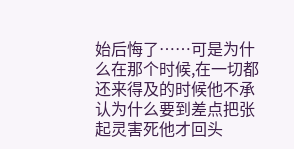始后悔了……可是为什么在那个时候,在一切都还来得及的时候他不承认为什么要到差点把张起灵害死他才回头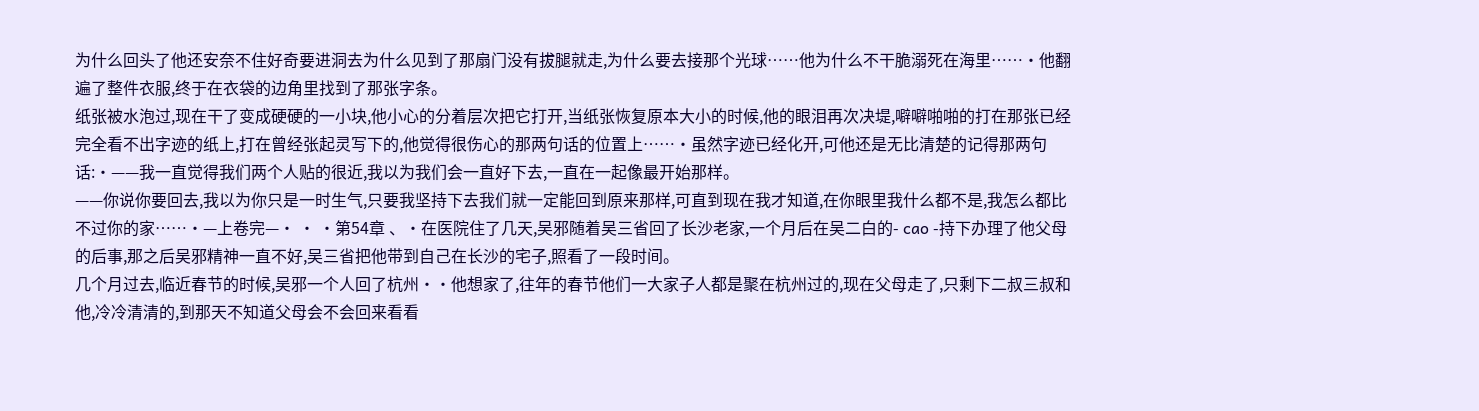为什么回头了他还安奈不住好奇要进洞去为什么见到了那扇门没有拔腿就走,为什么要去接那个光球……他为什么不干脆溺死在海里……·他翻遍了整件衣服,终于在衣袋的边角里找到了那张字条。
纸张被水泡过,现在干了变成硬硬的一小块,他小心的分着层次把它打开,当纸张恢复原本大小的时候,他的眼泪再次决堤,噼噼啪啪的打在那张已经完全看不出字迹的纸上,打在曾经张起灵写下的,他觉得很伤心的那两句话的位置上……·虽然字迹已经化开,可他还是无比清楚的记得那两句话:·——我一直觉得我们两个人贴的很近,我以为我们会一直好下去,一直在一起像最开始那样。
——你说你要回去,我以为你只是一时生气,只要我坚持下去我们就一定能回到原来那样,可直到现在我才知道,在你眼里我什么都不是,我怎么都比不过你的家……·—上卷完—· · ·第54章 、·在医院住了几天,吴邪随着吴三省回了长沙老家,一个月后在吴二白的- cao -持下办理了他父母的后事,那之后吴邪精神一直不好,吴三省把他带到自己在长沙的宅子,照看了一段时间。
几个月过去,临近春节的时候,吴邪一个人回了杭州··他想家了,往年的春节他们一大家子人都是聚在杭州过的,现在父母走了,只剩下二叔三叔和他,冷冷清清的,到那天不知道父母会不会回来看看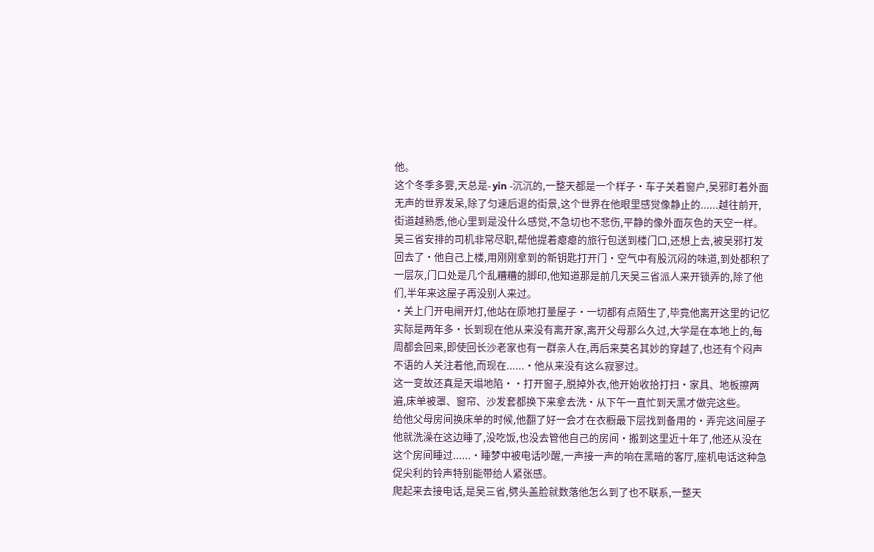他。
这个冬季多雾,天总是- yin -沉沉的,一整天都是一个样子·车子关着窗户,吴邪盯着外面无声的世界发呆,除了匀速后退的街景,这个世界在他眼里感觉像静止的......越往前开,街道越熟悉,他心里到是没什么感觉,不急切也不悲伤,平静的像外面灰色的天空一样。
吴三省安排的司机非常尽职,帮他提着瘪瘪的旅行包送到楼门口,还想上去,被吴邪打发回去了·他自己上楼,用刚刚拿到的新钥匙打开门·空气中有股沉闷的味道,到处都积了一层灰,门口处是几个乱糟糟的脚印,他知道那是前几天吴三省派人来开锁弄的,除了他们,半年来这屋子再没别人来过。
·关上门开电闸开灯,他站在原地打量屋子·一切都有点陌生了,毕竟他离开这里的记忆实际是两年多·长到现在他从来没有离开家,离开父母那么久过,大学是在本地上的,每周都会回来,即使回长沙老家也有一群亲人在,再后来莫名其妙的穿越了,也还有个闷声不语的人关注着他,而现在......·他从来没有这么寂寥过。
这一变故还真是天塌地陷··打开窗子,脱掉外衣,他开始收拾打扫·家具、地板擦两遍,床单被罩、窗帘、沙发套都换下来拿去洗·从下午一直忙到天黑才做完这些。
给他父母房间换床单的时候,他翻了好一会才在衣橱最下层找到备用的·弄完这间屋子他就洗澡在这边睡了,没吃饭,也没去管他自己的房间·搬到这里近十年了,他还从没在这个房间睡过......·睡梦中被电话吵醒,一声接一声的响在黑暗的客厅,座机电话这种急促尖利的铃声特别能带给人紧张感。
爬起来去接电话,是吴三省,劈头盖脸就数落他怎么到了也不联系,一整天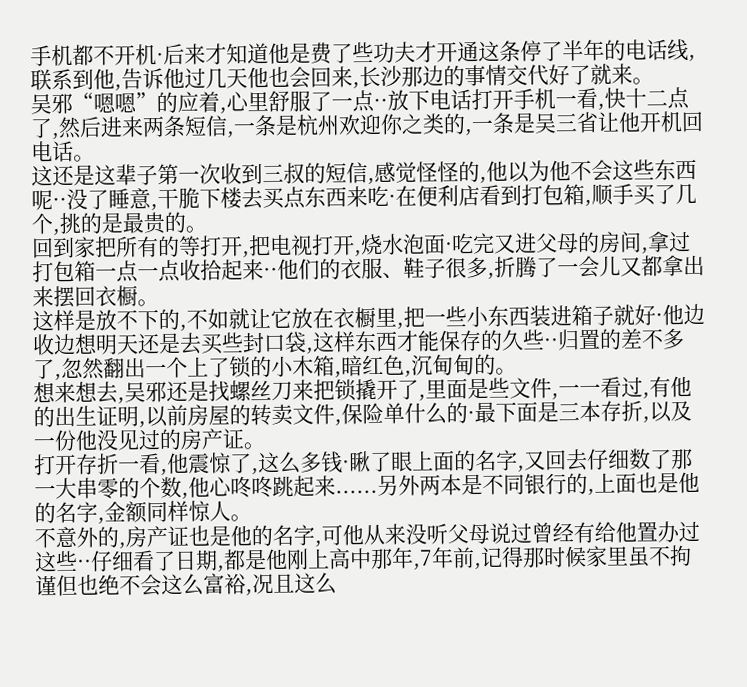手机都不开机·后来才知道他是费了些功夫才开通这条停了半年的电话线,联系到他,告诉他过几天他也会回来,长沙那边的事情交代好了就来。
吴邪“嗯嗯”的应着,心里舒服了一点··放下电话打开手机一看,快十二点了,然后进来两条短信,一条是杭州欢迎你之类的,一条是吴三省让他开机回电话。
这还是这辈子第一次收到三叔的短信,感觉怪怪的,他以为他不会这些东西呢··没了睡意,干脆下楼去买点东西来吃·在便利店看到打包箱,顺手买了几个,挑的是最贵的。
回到家把所有的等打开,把电视打开,烧水泡面·吃完又进父母的房间,拿过打包箱一点一点收拾起来··他们的衣服、鞋子很多,折腾了一会儿又都拿出来摆回衣橱。
这样是放不下的,不如就让它放在衣橱里,把一些小东西装进箱子就好·他边收边想明天还是去买些封口袋,这样东西才能保存的久些··归置的差不多了,忽然翻出一个上了锁的小木箱,暗红色,沉甸甸的。
想来想去,吴邪还是找螺丝刀来把锁撬开了,里面是些文件,一一看过,有他的出生证明,以前房屋的转卖文件,保险单什么的·最下面是三本存折,以及一份他没见过的房产证。
打开存折一看,他震惊了,这么多钱·瞅了眼上面的名字,又回去仔细数了那一大串零的个数,他心咚咚跳起来......另外两本是不同银行的,上面也是他的名字,金额同样惊人。
不意外的,房产证也是他的名字,可他从来没听父母说过曾经有给他置办过这些··仔细看了日期,都是他刚上高中那年,7年前,记得那时候家里虽不拘谨但也绝不会这么富裕,况且这么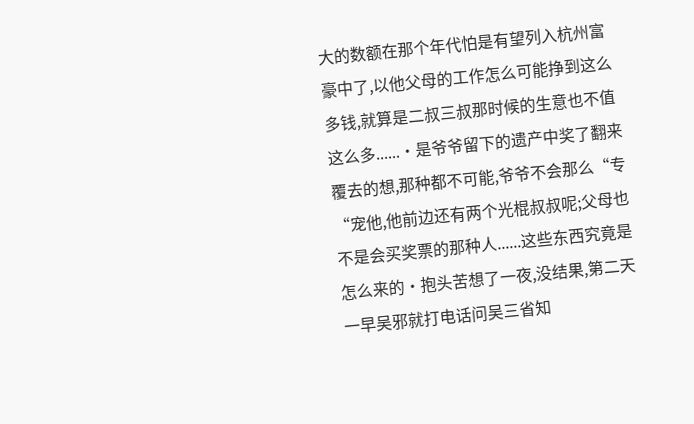大的数额在那个年代怕是有望列入杭州富豪中了,以他父母的工作怎么可能挣到这么多钱,就算是二叔三叔那时候的生意也不值这么多......·是爷爷留下的遗产中奖了翻来覆去的想,那种都不可能,爷爷不会那么“专“宠他,他前边还有两个光棍叔叔呢;父母也不是会买奖票的那种人......这些东西究竟是怎么来的·抱头苦想了一夜,没结果,第二天一早吴邪就打电话问吴三省知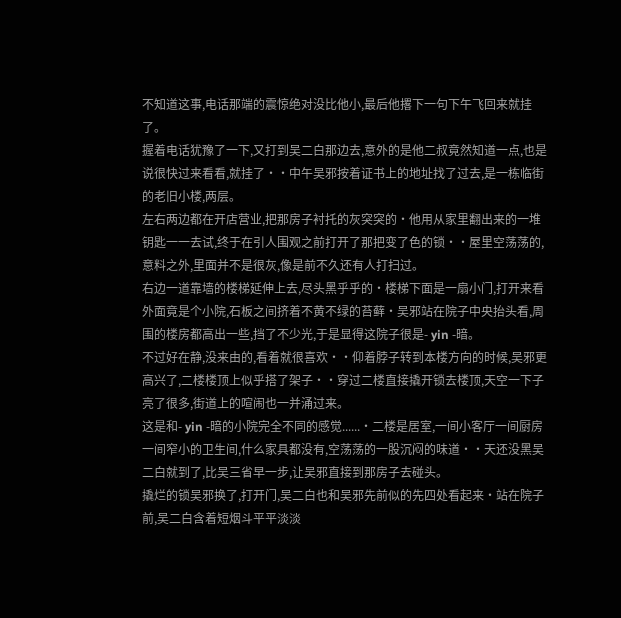不知道这事,电话那端的震惊绝对没比他小,最后他撂下一句下午飞回来就挂了。
握着电话犹豫了一下,又打到吴二白那边去,意外的是他二叔竟然知道一点,也是说很快过来看看,就挂了··中午吴邪按着证书上的地址找了过去,是一栋临街的老旧小楼,两层。
左右两边都在开店营业,把那房子衬托的灰突突的·他用从家里翻出来的一堆钥匙一一去试,终于在引人围观之前打开了那把变了色的锁··屋里空荡荡的,意料之外,里面并不是很灰,像是前不久还有人打扫过。
右边一道靠墙的楼梯延伸上去,尽头黑乎乎的·楼梯下面是一扇小门,打开来看外面竟是个小院,石板之间挤着不黄不绿的苔藓·吴邪站在院子中央抬头看,周围的楼房都高出一些,挡了不少光,于是显得这院子很是- yin -暗。
不过好在静,没来由的,看着就很喜欢··仰着脖子转到本楼方向的时候,吴邪更高兴了,二楼楼顶上似乎搭了架子··穿过二楼直接撬开锁去楼顶,天空一下子亮了很多,街道上的喧闹也一并涌过来。
这是和- yin -暗的小院完全不同的感觉......·二楼是居室,一间小客厅一间厨房一间窄小的卫生间,什么家具都没有,空荡荡的一股沉闷的味道··天还没黑吴二白就到了,比吴三省早一步,让吴邪直接到那房子去碰头。
撬烂的锁吴邪换了,打开门,吴二白也和吴邪先前似的先四处看起来·站在院子前,吴二白含着短烟斗平平淡淡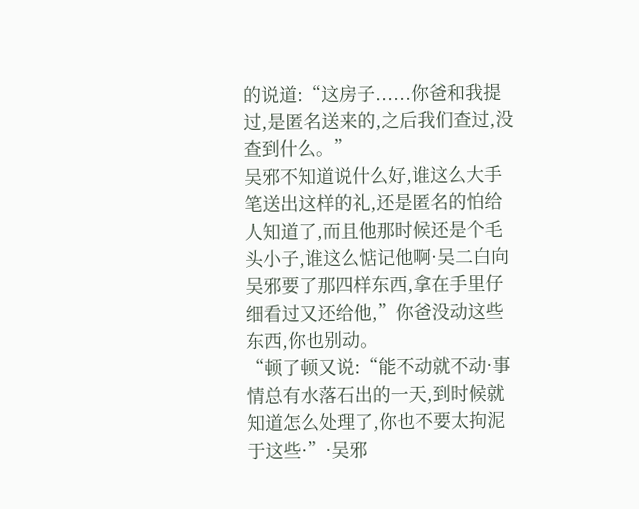的说道:“这房子......你爸和我提过,是匿名送来的,之后我们查过,没查到什么。”
吴邪不知道说什么好,谁这么大手笔送出这样的礼,还是匿名的怕给人知道了,而且他那时候还是个毛头小子,谁这么惦记他啊·吴二白向吴邪要了那四样东西,拿在手里仔细看过又还给他,”你爸没动这些东西,你也别动。
“顿了顿又说:“能不动就不动·事情总有水落石出的一天,到时候就知道怎么处理了,你也不要太拘泥于这些·”·吴邪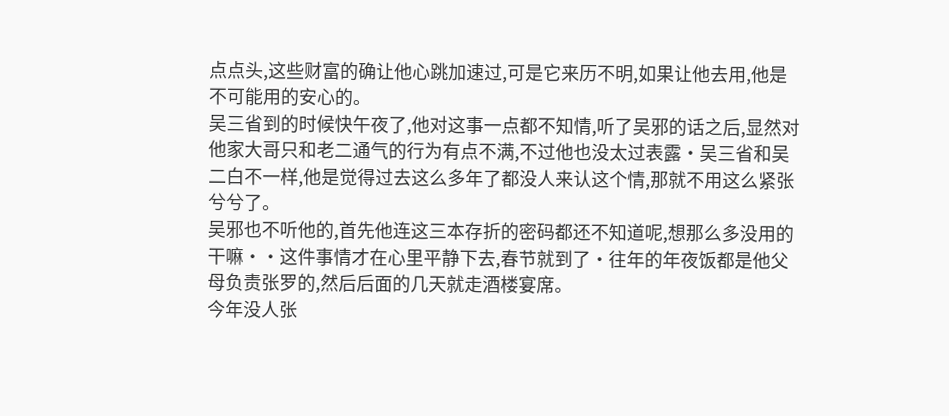点点头,这些财富的确让他心跳加速过,可是它来历不明,如果让他去用,他是不可能用的安心的。
吴三省到的时候快午夜了,他对这事一点都不知情,听了吴邪的话之后,显然对他家大哥只和老二通气的行为有点不满,不过他也没太过表露·吴三省和吴二白不一样,他是觉得过去这么多年了都没人来认这个情,那就不用这么紧张兮兮了。
吴邪也不听他的,首先他连这三本存折的密码都还不知道呢,想那么多没用的干嘛··这件事情才在心里平静下去,春节就到了·往年的年夜饭都是他父母负责张罗的,然后后面的几天就走酒楼宴席。
今年没人张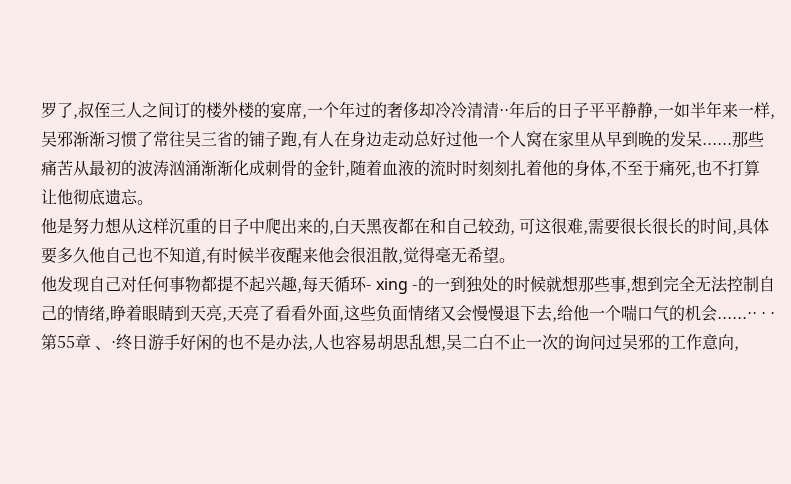罗了,叔侄三人之间订的楼外楼的宴席,一个年过的奢侈却冷冷清清··年后的日子平平静静,一如半年来一样,吴邪渐渐习惯了常往吴三省的铺子跑,有人在身边走动总好过他一个人窝在家里从早到晚的发呆......那些痛苦从最初的波涛汹涌渐渐化成刺骨的金针,随着血液的流时时刻刻扎着他的身体,不至于痛死,也不打算让他彻底遗忘。
他是努力想从这样沉重的日子中爬出来的,白天黑夜都在和自己较劲, 可这很难,需要很长很长的时间,具体要多久他自己也不知道,有时候半夜醒来他会很沮散,觉得毫无希望。
他发现自己对任何事物都提不起兴趣,每天循环- xing -的一到独处的时候就想那些事,想到完全无法控制自己的情绪,睁着眼睛到天亮,天亮了看看外面,这些负面情绪又会慢慢退下去,给他一个喘口气的机会......·· · ·第55章 、·终日游手好闲的也不是办法,人也容易胡思乱想,吴二白不止一次的询问过吴邪的工作意向,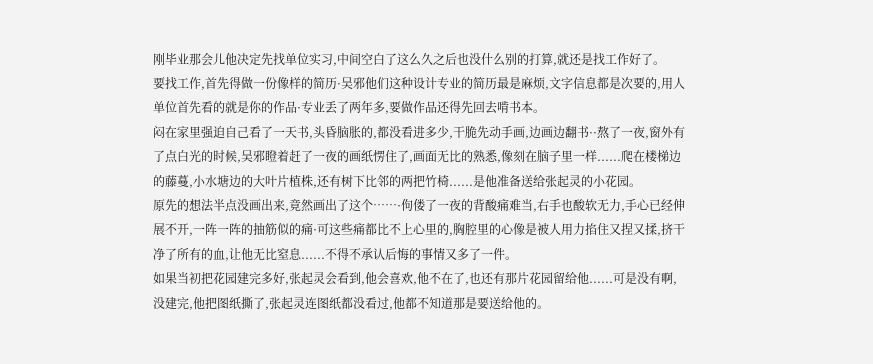刚毕业那会儿他决定先找单位实习,中间空白了这么久之后也没什么别的打算,就还是找工作好了。
要找工作,首先得做一份像样的简历·吴邪他们这种设计专业的简历最是麻烦,文字信息都是次要的,用人单位首先看的就是你的作品·专业丢了两年多,要做作品还得先回去啃书本。
闷在家里强迫自己看了一天书,头昏脑胀的,都没看进多少,干脆先动手画,边画边翻书··熬了一夜,窗外有了点白光的时候,吴邪瞪着赶了一夜的画纸愣住了,画面无比的熟悉,像刻在脑子里一样......爬在楼梯边的藤蔓,小水塘边的大叶片植株,还有树下比邻的两把竹椅......是他准备送给张起灵的小花园。
原先的想法半点没画出来,竟然画出了这个……·佝偻了一夜的背酸痛难当,右手也酸软无力,手心已经伸展不开,一阵一阵的抽筋似的痛·可这些痛都比不上心里的,胸腔里的心像是被人用力掐住又捏又揉,挤干净了所有的血,让他无比窒息......不得不承认后悔的事情又多了一件。
如果当初把花园建完多好,张起灵会看到,他会喜欢,他不在了,也还有那片花园留给他......可是没有啊,没建完,他把图纸撕了,张起灵连图纸都没看过,他都不知道那是要送给他的。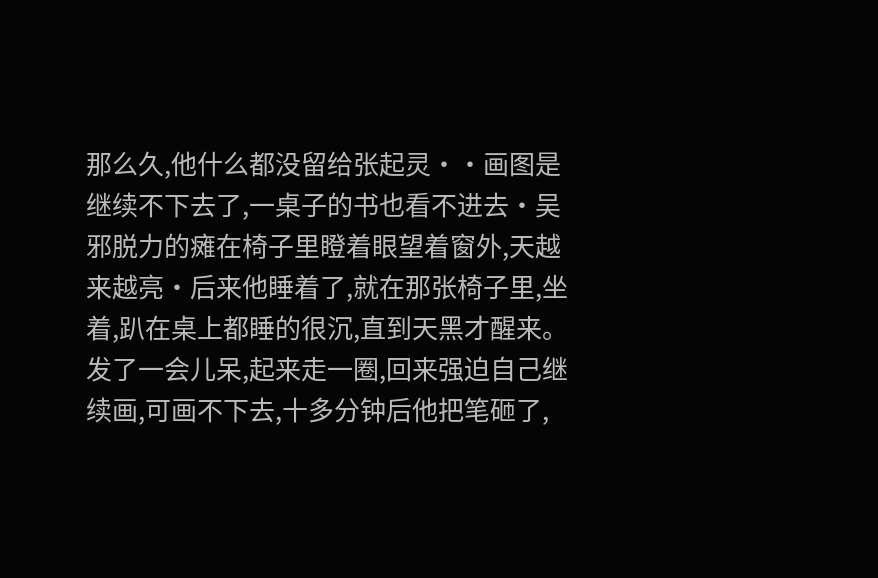那么久,他什么都没留给张起灵··画图是继续不下去了,一桌子的书也看不进去·吴邪脱力的瘫在椅子里瞪着眼望着窗外,天越来越亮·后来他睡着了,就在那张椅子里,坐着,趴在桌上都睡的很沉,直到天黑才醒来。
发了一会儿呆,起来走一圈,回来强迫自己继续画,可画不下去,十多分钟后他把笔砸了,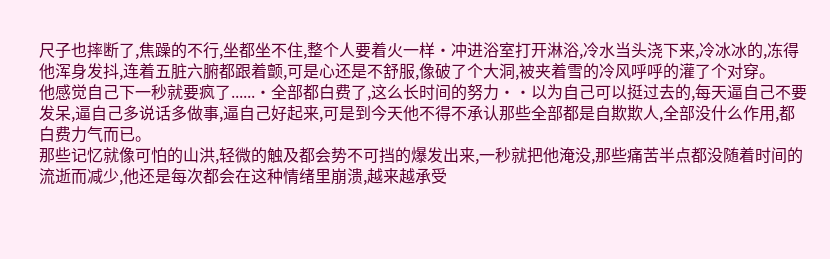尺子也摔断了,焦躁的不行,坐都坐不住,整个人要着火一样·冲进浴室打开淋浴,冷水当头浇下来,冷冰冰的,冻得他浑身发抖,连着五脏六腑都跟着颤,可是心还是不舒服,像破了个大洞,被夹着雪的冷风呼呼的灌了个对穿。
他感觉自己下一秒就要疯了......·全部都白费了,这么长时间的努力··以为自己可以挺过去的,每天逼自己不要发呆,逼自己多说话多做事,逼自己好起来,可是到今天他不得不承认那些全部都是自欺欺人,全部没什么作用,都白费力气而已。
那些记忆就像可怕的山洪,轻微的触及都会势不可挡的爆发出来,一秒就把他淹没,那些痛苦半点都没随着时间的流逝而减少,他还是每次都会在这种情绪里崩溃,越来越承受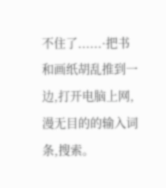不住了......·把书和画纸胡乱推到一边,打开电脑上网,漫无目的的输入词条,搜索。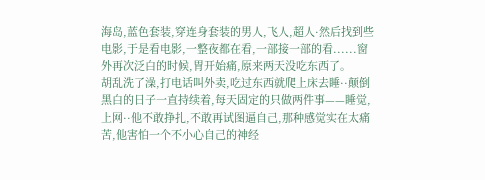海岛,蓝色套装,穿连身套装的男人,飞人,超人·然后找到些电影,于是看电影,一整夜都在看,一部接一部的看......窗外再次泛白的时候,胃开始痛,原来两天没吃东西了。
胡乱洗了澡,打电话叫外卖,吃过东西就爬上床去睡··颠倒黑白的日子一直持续着,每天固定的只做两件事——睡觉,上网··他不敢挣扎,不敢再试图逼自己,那种感觉实在太痛苦,他害怕一个不小心自己的神经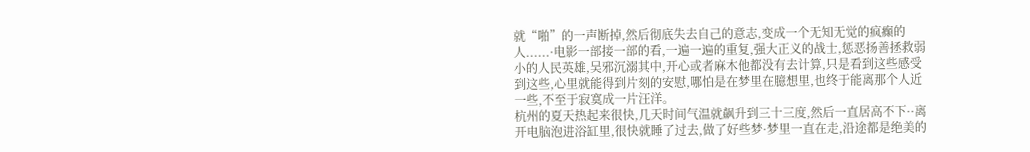就“啪”的一声断掉,然后彻底失去自己的意志,变成一个无知无觉的疯癫的人......·电影一部接一部的看,一遍一遍的重复,强大正义的战士,惩恶扬善拯救弱小的人民英雄,吴邪沉溺其中,开心或者麻木他都没有去计算,只是看到这些感受到这些,心里就能得到片刻的安慰,哪怕是在梦里在臆想里,也终于能离那个人近一些,不至于寂寞成一片汪洋。
杭州的夏天热起来很快,几天时间气温就飙升到三十三度,然后一直居高不下··离开电脑泡进浴缸里,很快就睡了过去,做了好些梦·梦里一直在走,沿途都是绝美的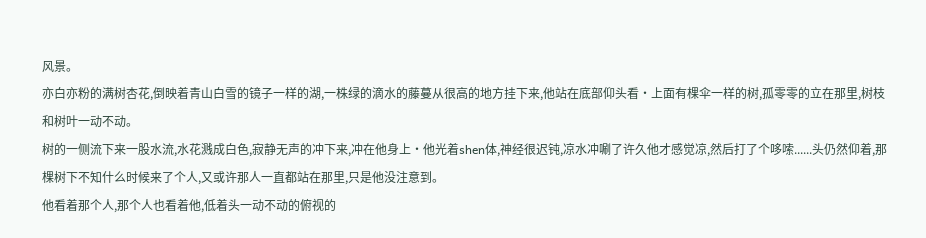风景。
亦白亦粉的满树杏花,倒映着青山白雪的镜子一样的湖,一株绿的滴水的藤蔓从很高的地方挂下来,他站在底部仰头看·上面有棵伞一样的树,孤零零的立在那里,树枝和树叶一动不动。
树的一侧流下来一股水流,水花溅成白色,寂静无声的冲下来,冲在他身上·他光着shen体,神经很迟钝,凉水冲唰了许久他才感觉凉,然后打了个哆嗦......头仍然仰着,那棵树下不知什么时候来了个人,又或许那人一直都站在那里,只是他没注意到。
他看着那个人,那个人也看着他,低着头一动不动的俯视的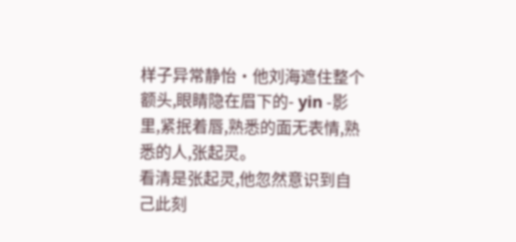样子异常静怡·他刘海遮住整个额头,眼睛隐在眉下的- yin -影里,紧抿着唇,熟悉的面无表情,熟悉的人,张起灵。
看清是张起灵,他忽然意识到自己此刻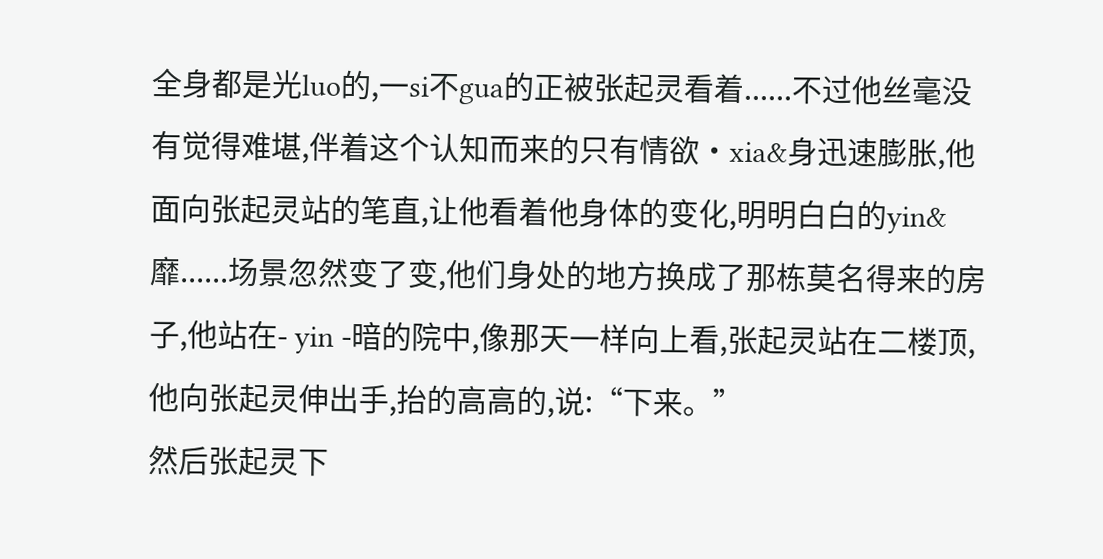全身都是光luo的,一si不gua的正被张起灵看着......不过他丝毫没有觉得难堪,伴着这个认知而来的只有情欲·xia&身迅速膨胀,他面向张起灵站的笔直,让他看着他身体的变化,明明白白的yin&靡......场景忽然变了变,他们身处的地方换成了那栋莫名得来的房子,他站在- yin -暗的院中,像那天一样向上看,张起灵站在二楼顶,他向张起灵伸出手,抬的高高的,说:“下来。”
然后张起灵下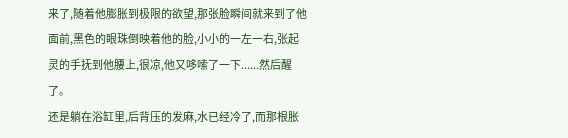来了,随着他膨胀到极限的欲望,那张脸瞬间就来到了他面前,黑色的眼珠倒映着他的脸,小小的一左一右,张起灵的手抚到他腰上,很凉,他又哆嗦了一下......然后醒了。
还是躺在浴缸里,后背压的发麻,水已经冷了,而那根胀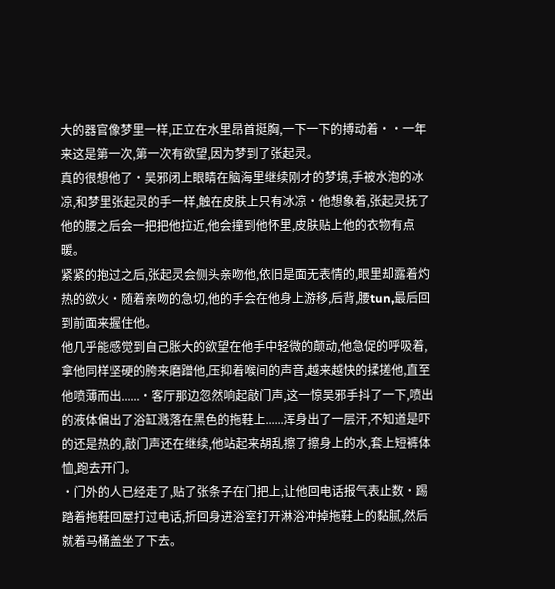大的器官像梦里一样,正立在水里昂首挺胸,一下一下的搏动着··一年来这是第一次,第一次有欲望,因为梦到了张起灵。
真的很想他了·吴邪闭上眼睛在脑海里继续刚才的梦境,手被水泡的冰凉,和梦里张起灵的手一样,触在皮肤上只有冰凉·他想象着,张起灵抚了他的腰之后会一把把他拉近,他会撞到他怀里,皮肤贴上他的衣物有点暖。
紧紧的抱过之后,张起灵会侧头亲吻他,依旧是面无表情的,眼里却露着灼热的欲火·随着亲吻的急切,他的手会在他身上游移,后背,腰tun,最后回到前面来握住他。
他几乎能感觉到自己胀大的欲望在他手中轻微的颠动,他急促的呼吸着,拿他同样坚硬的胯来磨蹭他,压抑着喉间的声音,越来越快的揉搓他,直至他喷薄而出......·客厅那边忽然响起敲门声,这一惊吴邪手抖了一下,喷出的液体偏出了浴缸溅落在黑色的拖鞋上......浑身出了一层汗,不知道是吓的还是热的,敲门声还在继续,他站起来胡乱擦了擦身上的水,套上短裤体恤,跑去开门。
·门外的人已经走了,贴了张条子在门把上,让他回电话报气表止数·踢踏着拖鞋回屋打过电话,折回身进浴室打开淋浴冲掉拖鞋上的黏腻,然后就着马桶盖坐了下去。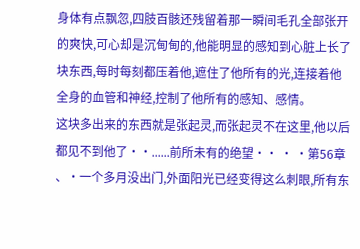身体有点飘忽,四肢百骸还残留着那一瞬间毛孔全部张开的爽快,可心却是沉甸甸的,他能明显的感知到心脏上长了块东西,每时每刻都压着他,遮住了他所有的光,连接着他全身的血管和神经,控制了他所有的感知、感情。
这块多出来的东西就是张起灵,而张起灵不在这里,他以后都见不到他了··......前所未有的绝望·· · ·第56章 、·一个多月没出门,外面阳光已经变得这么刺眼,所有东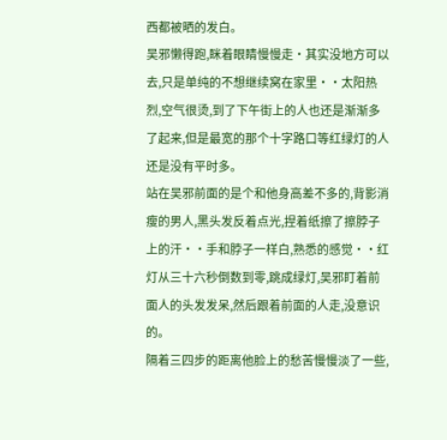西都被晒的发白。
吴邪懒得跑,眯着眼睛慢慢走·其实没地方可以去,只是单纯的不想继续窝在家里··太阳热烈,空气很烫,到了下午街上的人也还是渐渐多了起来,但是最宽的那个十字路口等红绿灯的人还是没有平时多。
站在吴邪前面的是个和他身高差不多的,背影消瘦的男人,黑头发反着点光,捏着纸擦了擦脖子上的汗··手和脖子一样白,熟悉的感觉··红灯从三十六秒倒数到零,跳成绿灯,吴邪盯着前面人的头发发呆,然后跟着前面的人走,没意识的。
隔着三四步的距离他脸上的愁苦慢慢淡了一些,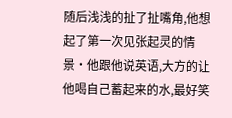随后浅浅的扯了扯嘴角,他想起了第一次见张起灵的情景·他跟他说英语,大方的让他喝自己蓄起来的水,最好笑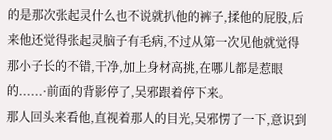的是那次张起灵什么也不说就扒他的裤子,揉他的屁股,后来他还觉得张起灵脑子有毛病,不过从第一次见他就觉得那小子长的不错,干净,加上身材高挑,在哪儿都是惹眼的......·前面的背影停了,吴邪跟着停下来。
那人回头来看他,直视着那人的目光,吴邪愣了一下,意识到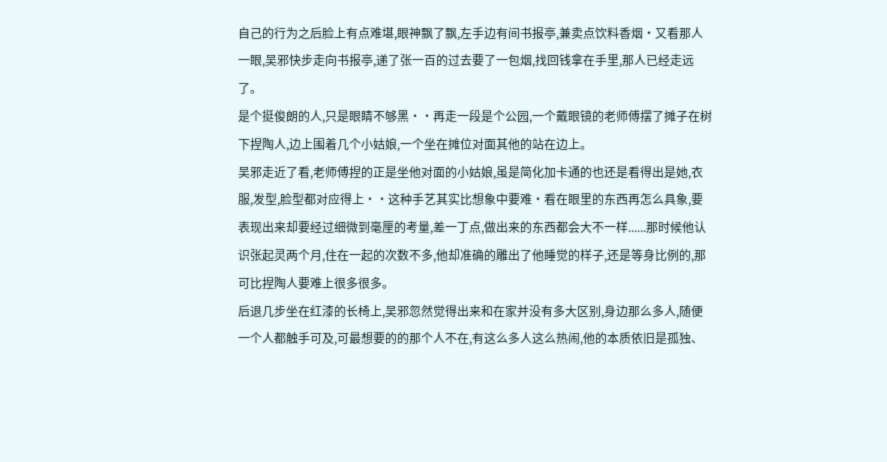自己的行为之后脸上有点难堪,眼神飘了飘,左手边有间书报亭,兼卖点饮料香烟·又看那人一眼,吴邪快步走向书报亭,递了张一百的过去要了一包烟,找回钱拿在手里,那人已经走远了。
是个挺俊朗的人,只是眼睛不够黑··再走一段是个公园,一个戴眼镜的老师傅摆了摊子在树下捏陶人,边上围着几个小姑娘,一个坐在摊位对面其他的站在边上。
吴邪走近了看,老师傅捏的正是坐他对面的小姑娘,虽是简化加卡通的也还是看得出是她,衣服,发型,脸型都对应得上··这种手艺其实比想象中要难·看在眼里的东西再怎么具象,要表现出来却要经过细微到毫厘的考量,差一丁点,做出来的东西都会大不一样......那时候他认识张起灵两个月,住在一起的次数不多,他却准确的雕出了他睡觉的样子,还是等身比例的,那可比捏陶人要难上很多很多。
后退几步坐在红漆的长椅上,吴邪忽然觉得出来和在家并没有多大区别,身边那么多人,随便一个人都触手可及,可最想要的的那个人不在,有这么多人这么热闹,他的本质依旧是孤独、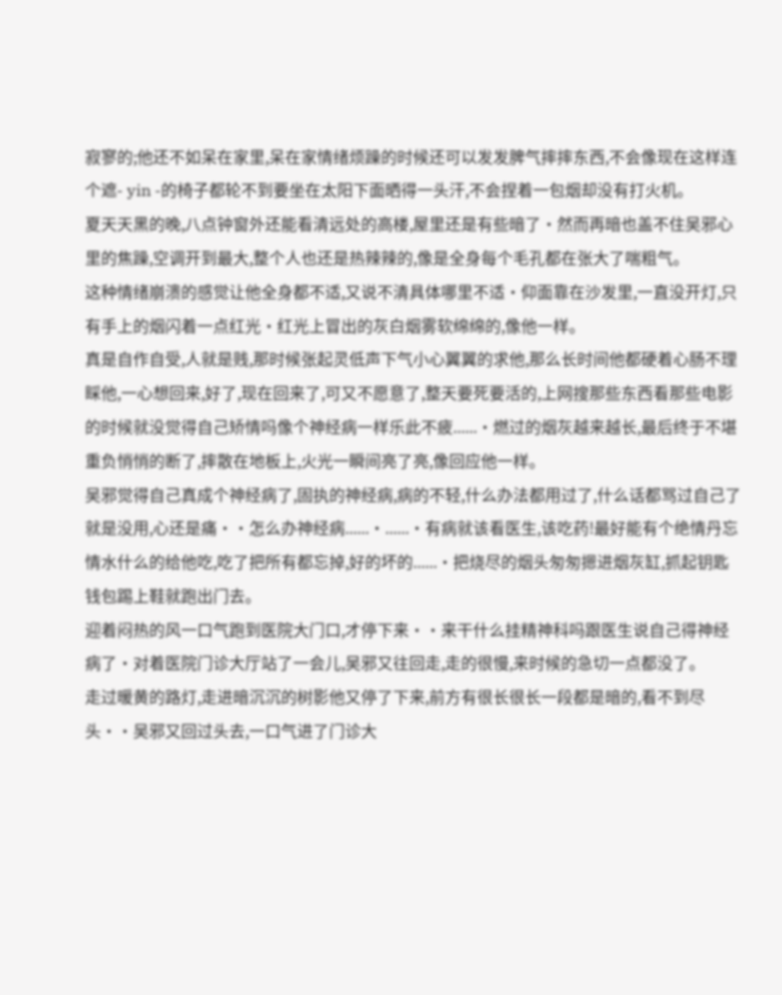寂寥的;他还不如呆在家里,呆在家情绪烦躁的时候还可以发发脾气摔摔东西,不会像现在这样连个遮- yin -的椅子都轮不到要坐在太阳下面晒得一头汗,不会捏着一包烟却没有打火机。
夏天天黑的晚,八点钟窗外还能看清远处的高楼,屋里还是有些暗了·然而再暗也盖不住吴邪心里的焦躁,空调开到最大,整个人也还是热辣辣的,像是全身每个毛孔都在张大了喘粗气。
这种情绪崩溃的感觉让他全身都不适,又说不清具体哪里不适·仰面靠在沙发里,一直没开灯,只有手上的烟闪着一点红光·红光上冒出的灰白烟雾软绵绵的,像他一样。
真是自作自受,人就是贱,那时候张起灵低声下气小心翼翼的求他,那么长时间他都硬着心肠不理睬他,一心想回来,好了,现在回来了,可又不愿意了,整天要死要活的,上网搜那些东西看那些电影的时候就没觉得自己矫情吗像个神经病一样乐此不疲......·燃过的烟灰越来越长,最后终于不堪重负悄悄的断了,摔散在地板上,火光一瞬间亮了亮,像回应他一样。
吴邪觉得自己真成个神经病了,固执的神经病,病的不轻,什么办法都用过了,什么话都骂过自己了就是没用,心还是痛··怎么办神经病......·......·有病就该看医生,该吃药!最好能有个绝情丹忘情水什么的给他吃,吃了把所有都忘掉,好的坏的......·把烧尽的烟头匆匆摁进烟灰缸,抓起钥匙钱包踢上鞋就跑出门去。
迎着闷热的风一口气跑到医院大门口,才停下来··来干什么挂精神科吗跟医生说自己得神经病了·对着医院门诊大厅站了一会儿,吴邪又往回走,走的很慢,来时候的急切一点都没了。
走过暖黄的路灯,走进暗沉沉的树影他又停了下来,前方有很长很长一段都是暗的,看不到尽头··吴邪又回过头去,一口气进了门诊大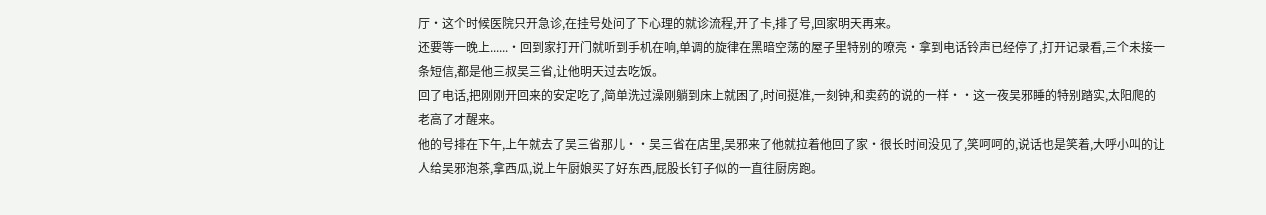厅·这个时候医院只开急诊,在挂号处问了下心理的就诊流程,开了卡,排了号,回家明天再来。
还要等一晚上......·回到家打开门就听到手机在响,单调的旋律在黑暗空荡的屋子里特别的嘹亮·拿到电话铃声已经停了,打开记录看,三个未接一条短信,都是他三叔吴三省,让他明天过去吃饭。
回了电话,把刚刚开回来的安定吃了,简单洗过澡刚躺到床上就困了,时间挺准,一刻钟,和卖药的说的一样··这一夜吴邪睡的特别踏实,太阳爬的老高了才醒来。
他的号排在下午,上午就去了吴三省那儿··吴三省在店里,吴邪来了他就拉着他回了家·很长时间没见了,笑呵呵的,说话也是笑着,大呼小叫的让人给吴邪泡茶,拿西瓜,说上午厨娘买了好东西,屁股长钉子似的一直往厨房跑。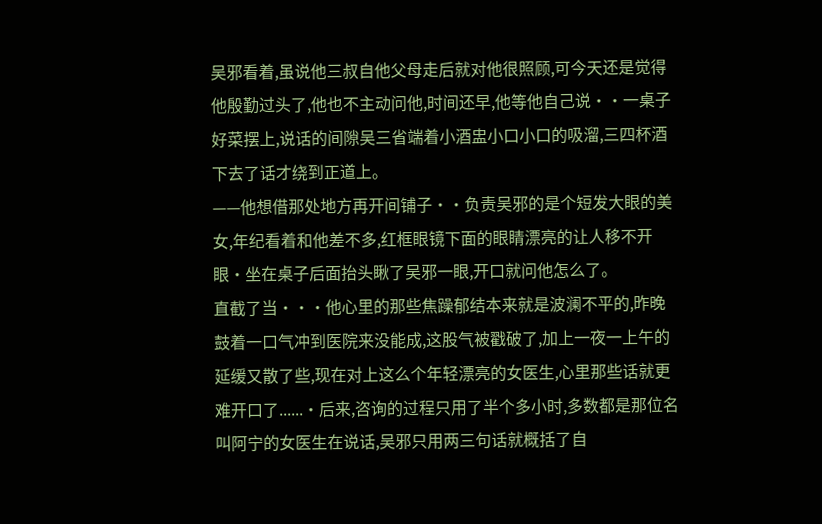吴邪看着,虽说他三叔自他父母走后就对他很照顾,可今天还是觉得他殷勤过头了,他也不主动问他,时间还早,他等他自己说··一桌子好菜摆上,说话的间隙吴三省端着小酒盅小口小口的吸溜,三四杯酒下去了话才绕到正道上。
——他想借那处地方再开间铺子··负责吴邪的是个短发大眼的美女,年纪看着和他差不多,红框眼镜下面的眼睛漂亮的让人移不开眼·坐在桌子后面抬头瞅了吴邪一眼,开口就问他怎么了。
直截了当···他心里的那些焦躁郁结本来就是波澜不平的,昨晚鼓着一口气冲到医院来没能成,这股气被戳破了,加上一夜一上午的延缓又散了些,现在对上这么个年轻漂亮的女医生,心里那些话就更难开口了......·后来,咨询的过程只用了半个多小时,多数都是那位名叫阿宁的女医生在说话,吴邪只用两三句话就概括了自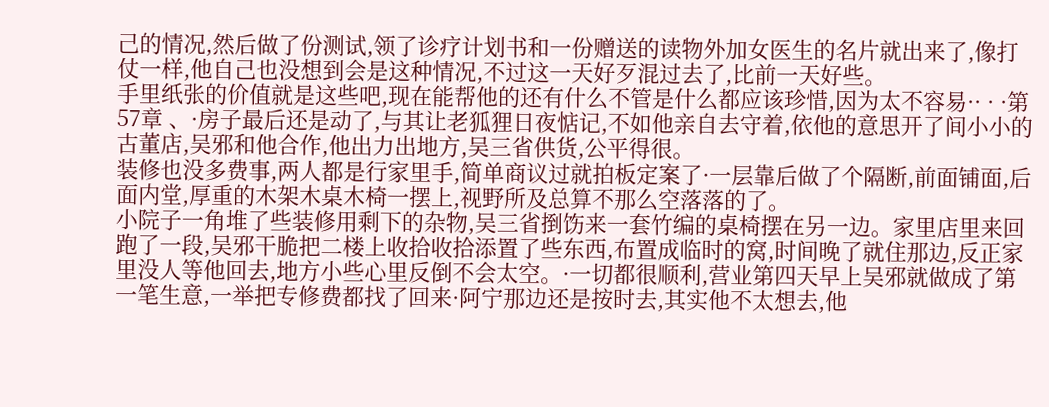己的情况,然后做了份测试,领了诊疗计划书和一份赠送的读物外加女医生的名片就出来了,像打仗一样,他自己也没想到会是这种情况,不过这一天好歹混过去了,比前一天好些。
手里纸张的价值就是这些吧,现在能帮他的还有什么不管是什么都应该珍惜,因为太不容易·· · ·第57章 、·房子最后还是动了,与其让老狐狸日夜惦记,不如他亲自去守着,依他的意思开了间小小的古董店,吴邪和他合作,他出力出地方,吴三省供货,公平得很。
装修也没多费事,两人都是行家里手,简单商议过就拍板定案了·一层靠后做了个隔断,前面铺面,后面内堂,厚重的木架木桌木椅一摆上,视野所及总算不那么空落落的了。
小院子一角堆了些装修用剩下的杂物,吴三省捯饬来一套竹编的桌椅摆在另一边。家里店里来回跑了一段,吴邪干脆把二楼上收拾收拾添置了些东西,布置成临时的窝,时间晚了就住那边,反正家里没人等他回去,地方小些心里反倒不会太空。·一切都很顺利,营业第四天早上吴邪就做成了第一笔生意,一举把专修费都找了回来·阿宁那边还是按时去,其实他不太想去,他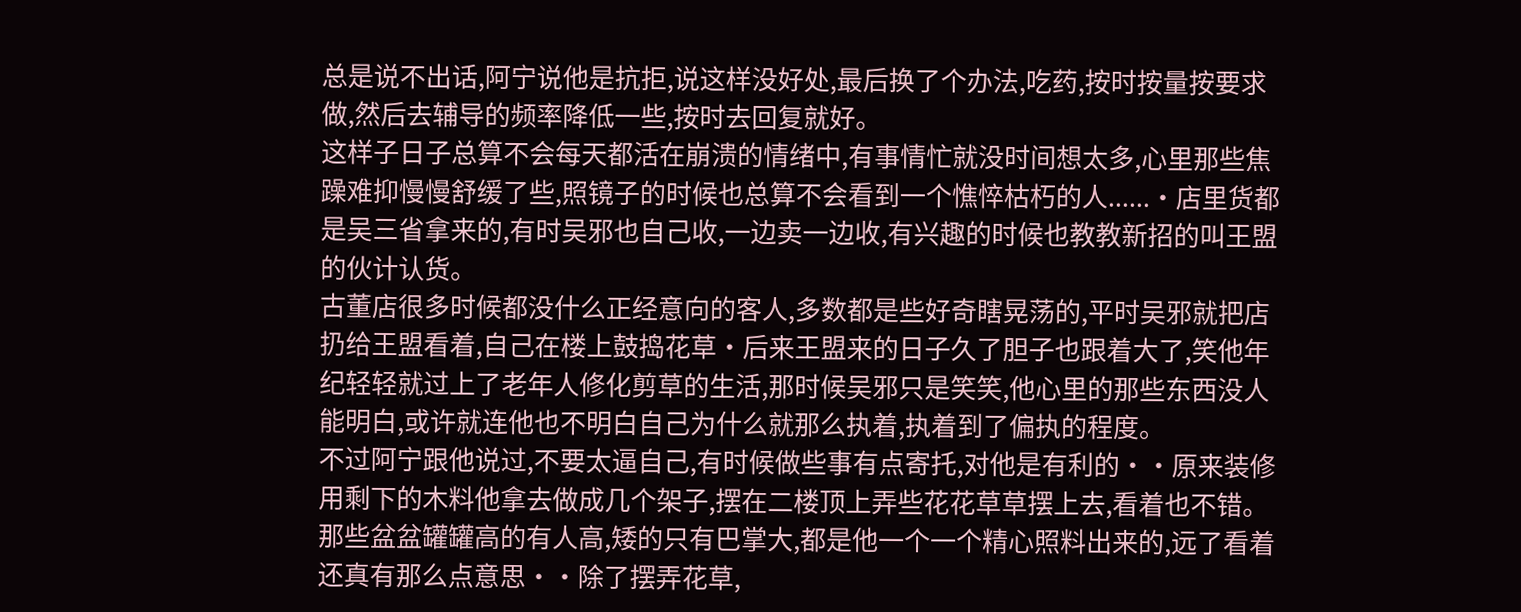总是说不出话,阿宁说他是抗拒,说这样没好处,最后换了个办法,吃药,按时按量按要求做,然后去辅导的频率降低一些,按时去回复就好。
这样子日子总算不会每天都活在崩溃的情绪中,有事情忙就没时间想太多,心里那些焦躁难抑慢慢舒缓了些,照镜子的时候也总算不会看到一个憔悴枯朽的人......·店里货都是吴三省拿来的,有时吴邪也自己收,一边卖一边收,有兴趣的时候也教教新招的叫王盟的伙计认货。
古董店很多时候都没什么正经意向的客人,多数都是些好奇瞎晃荡的,平时吴邪就把店扔给王盟看着,自己在楼上鼓捣花草·后来王盟来的日子久了胆子也跟着大了,笑他年纪轻轻就过上了老年人修化剪草的生活,那时候吴邪只是笑笑,他心里的那些东西没人能明白,或许就连他也不明白自己为什么就那么执着,执着到了偏执的程度。
不过阿宁跟他说过,不要太逼自己,有时候做些事有点寄托,对他是有利的··原来装修用剩下的木料他拿去做成几个架子,摆在二楼顶上弄些花花草草摆上去,看着也不错。
那些盆盆罐罐高的有人高,矮的只有巴掌大,都是他一个一个精心照料出来的,远了看着还真有那么点意思··除了摆弄花草,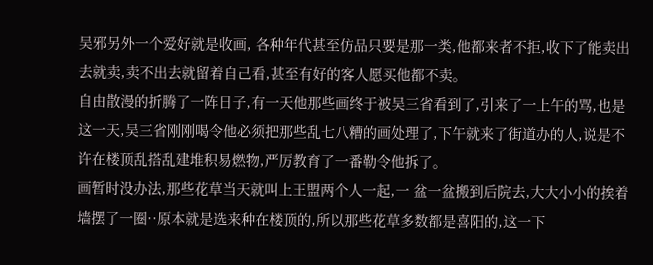吴邪另外一个爱好就是收画, 各种年代甚至仿品只要是那一类,他都来者不拒,收下了能卖出去就卖,卖不出去就留着自己看,甚至有好的客人愿买他都不卖。
自由散漫的折腾了一阵日子,有一天他那些画终于被吴三省看到了,引来了一上午的骂,也是这一天,吴三省刚刚喝令他必须把那些乱七八糟的画处理了,下午就来了街道办的人,说是不许在楼顶乱搭乱建堆积易燃物,严厉教育了一番勒令他拆了。
画暂时没办法,那些花草当天就叫上王盟两个人一起,一 盆一盆搬到后院去,大大小小的挨着墙摆了一圈··原本就是选来种在楼顶的,所以那些花草多数都是喜阳的,这一下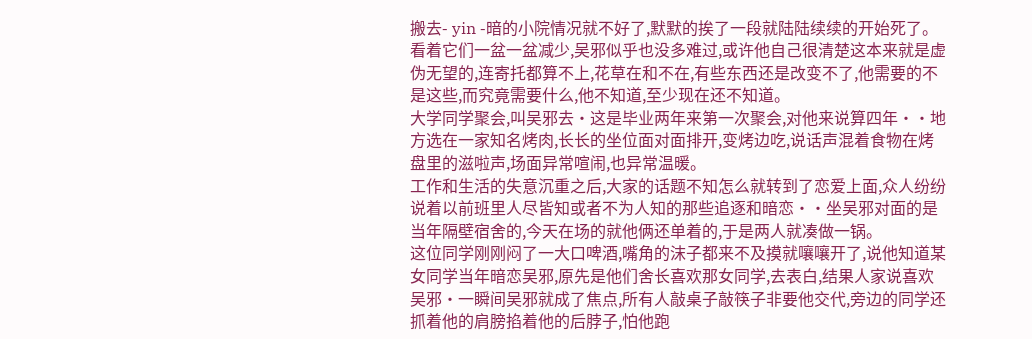搬去- yin -暗的小院情况就不好了,默默的挨了一段就陆陆续续的开始死了。
看着它们一盆一盆减少,吴邪似乎也没多难过,或许他自己很清楚这本来就是虚伪无望的,连寄托都算不上,花草在和不在,有些东西还是改变不了,他需要的不是这些,而究竟需要什么,他不知道,至少现在还不知道。
大学同学聚会,叫吴邪去·这是毕业两年来第一次聚会,对他来说算四年··地方选在一家知名烤肉,长长的坐位面对面排开,变烤边吃,说话声混着食物在烤盘里的滋啦声,场面异常喧闹,也异常温暖。
工作和生活的失意沉重之后,大家的话题不知怎么就转到了恋爱上面,众人纷纷说着以前班里人尽皆知或者不为人知的那些追逐和暗恋··坐吴邪对面的是当年隔壁宿舍的,今天在场的就他俩还单着的,于是两人就凑做一锅。
这位同学刚刚闷了一大口啤酒,嘴角的沫子都来不及摸就嚷嚷开了,说他知道某女同学当年暗恋吴邪,原先是他们舍长喜欢那女同学,去表白,结果人家说喜欢吴邪·一瞬间吴邪就成了焦点,所有人敲桌子敲筷子非要他交代,旁边的同学还抓着他的肩膀掐着他的后脖子,怕他跑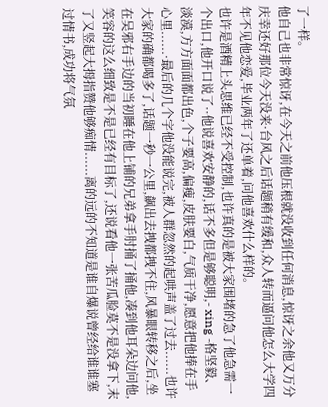了一样。
他自己也非常惊讶,在今天之前他压根就没收到任何消息,惊讶之余他又万分庆幸还好那位今天没来·台风之后话题稍有缓和,众人转而逼问他怎么大学四年不见他恋爱,毕业两年了还单着,问他喜欢什么样的。
也许是酒精上头思维已经不受控制,也许真的是被大家围堵的急了他急需一个出口,他开口说了··他说喜欢安静的,话不多但是够聪明,- xing -格坚毅、淡漠,方方面面都出色,个子要高,偏瘦,皮肤要白,气质干净,愿意把他捧在手心里......·最后的几个字他没能说完,被人群忽然的起哄声盖了过去......也许大家的确都喝多了,话题一秒一公里,飙出去拽都拽不住,风暴眼转移之后,坐在吴邪右手边的当初睡在他上铺的兄弟拿手肘捅了捅他,凑到他耳朵边问他,笑容的这么细致是不是已经有目标了,还说看他一张苦瓜脸莫不是没拿下,末了又竖起大拇指赞他够痴情......离的远的不知道是谁自爆说曾经给谁谁塞过情书,成功将气氛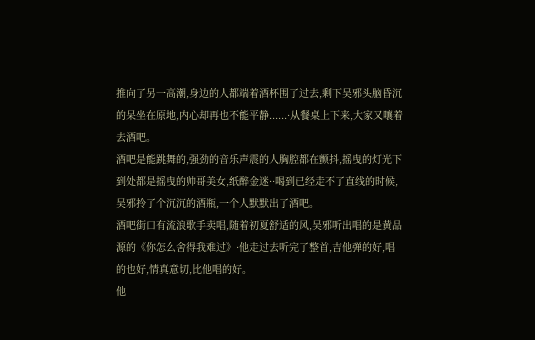推向了另一高潮,身边的人都端着酒杯围了过去,剩下吴邪头脑昏沉的呆坐在原地,内心却再也不能平静......·从餐桌上下来,大家又嚷着去酒吧。
酒吧是能跳舞的,强劲的音乐声震的人胸腔都在颤抖,摇曳的灯光下到处都是摇曳的帅哥美女,纸醉金迷··喝到已经走不了直线的时候,吴邪拎了个沉沉的酒瓶,一个人默默出了酒吧。
酒吧街口有流浪歌手卖唱,随着初夏舒适的风,吴邪听出唱的是黄品源的《你怎么舍得我难过》·他走过去听完了整首,吉他弹的好,唱的也好,情真意切,比他唱的好。
他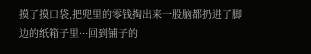摸了摸口袋,把兜里的零钱掏出来一股脑都扔进了脚边的纸箱子里···回到铺子的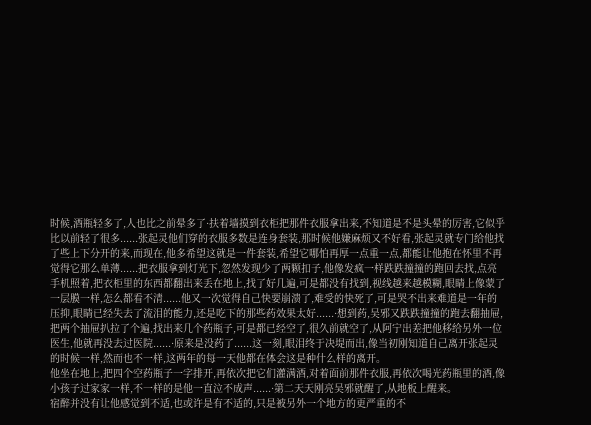时候,酒瓶轻多了,人也比之前晕多了·扶着墙摸到衣柜把那件衣服拿出来,不知道是不是头晕的厉害,它似乎比以前轻了很多......张起灵他们穿的衣服多数是连身套装,那时候他嫌麻烦又不好看,张起灵就专门给他找了些上下分开的来,而现在,他多希望这就是一件套装,希望它哪怕再厚一点重一点,都能让他抱在怀里不再觉得它那么单薄......把衣服拿到灯光下,忽然发现少了两颗扣子,他像发疯一样跌跌撞撞的跑回去找,点亮手机照着,把衣柜里的东西都翻出来丢在地上,找了好几遍,可是都没有找到,视线越来越模糊,眼睛上像蒙了一层膜一样,怎么都看不清......他又一次觉得自己快要崩溃了,难受的快死了,可是哭不出来难道是一年的压抑,眼睛已经失去了流泪的能力,还是吃下的那些药效果太好......·想到药,吴邪又跌跌撞撞的跑去翻抽屉,把两个抽屉扒拉了个遍,找出来几个药瓶子,可是都已经空了,很久前就空了,从阿宁出差把他移给另外一位医生,他就再没去过医院......·原来是没药了......这一刻,眼泪终于决堤而出,像当初刚知道自己离开张起灵的时候一样,然而也不一样,这两年的每一天他都在体会这是种什么样的离开。
他坐在地上,把四个空药瓶子一字排开,再依次把它们灌满酒,对着面前那件衣服,再依次喝光药瓶里的酒,像小孩子过家家一样,不一样的是他一直泣不成声......·第二天天刚亮吴邪就醒了,从地板上醒来。
宿醉并没有让他感觉到不适,也或许是有不适的,只是被另外一个地方的更严重的不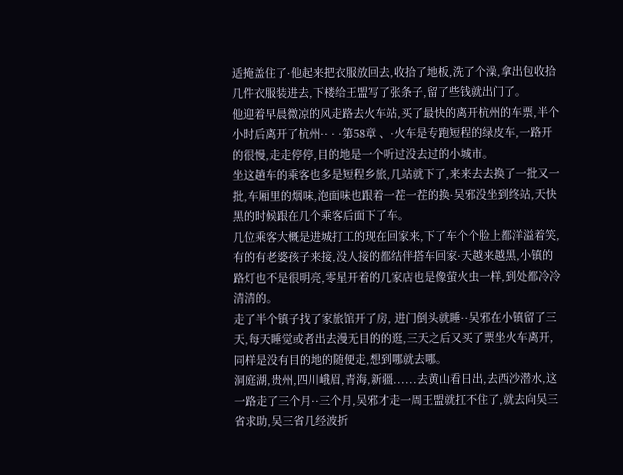适掩盖住了·他起来把衣服放回去,收拾了地板,洗了个澡,拿出包收拾几件衣服装进去,下楼给王盟写了张条子,留了些钱就出门了。
他迎着早晨微凉的风走路去火车站,买了最快的离开杭州的车票,半个小时后离开了杭州·· · ·第58章 、·火车是专跑短程的绿皮车,一路开的很慢,走走停停,目的地是一个听过没去过的小城市。
坐这趟车的乘客也多是短程乡旅,几站就下了,来来去去换了一批又一批,车厢里的烟味,泡面味也跟着一茬一茬的换·吴邪没坐到终站,天快黑的时候跟在几个乘客后面下了车。
几位乘客大概是进城打工的现在回家来,下了车个个脸上都洋溢着笑,有的有老婆孩子来接,没人接的都结伴搭车回家·天越来越黑,小镇的路灯也不是很明亮,零星开着的几家店也是像萤火虫一样,到处都冷冷清清的。
走了半个镇子找了家旅馆开了房, 进门倒头就睡··吴邪在小镇留了三天,每天睡觉或者出去漫无目的的逛,三天之后又买了票坐火车离开,同样是没有目的地的随便走,想到哪就去哪。
洞庭湖,贵州,四川峨眉,青海,新疆......去黄山看日出,去西沙潜水,这一路走了三个月··三个月,吴邪才走一周王盟就扛不住了,就去向吴三省求助,吴三省几经波折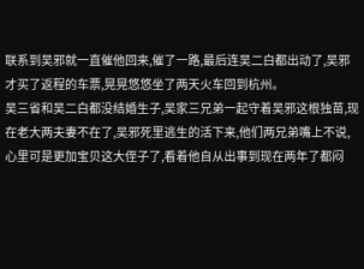联系到吴邪就一直催他回来,催了一路,最后连吴二白都出动了,吴邪才买了返程的车票,晃晃悠悠坐了两天火车回到杭州。
吴三省和吴二白都没结婚生子,吴家三兄弟一起守着吴邪这根独苗,现在老大两夫妻不在了,吴邪死里逃生的活下来,他们两兄弟嘴上不说,心里可是更加宝贝这大侄子了,看着他自从出事到现在两年了都闷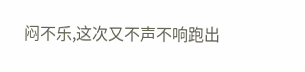闷不乐,这次又不声不响跑出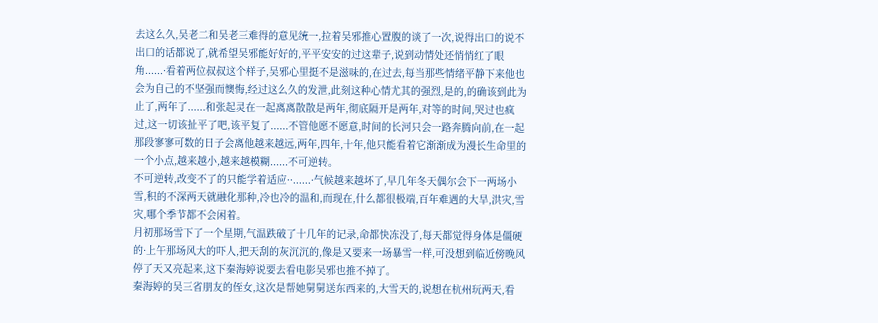去这么久,吴老二和吴老三难得的意见统一,拉着吴邪推心置腹的谈了一次,说得出口的说不出口的话都说了,就希望吴邪能好好的,平平安安的过这辈子,说到动情处还悄悄红了眼角......·看着两位叔叔这个样子,吴邪心里挺不是滋味的,在过去,每当那些情绪平静下来他也会为自己的不坚强而懊悔,经过这么久的发泄,此刻这种心情尤其的强烈,是的,的确该到此为止了,两年了......和张起灵在一起离离散散是两年,彻底隔开是两年,对等的时间,哭过也疯过,这一切该扯平了吧,该平复了......不管他愿不愿意,时间的长河只会一路奔腾向前,在一起那段寥寥可数的日子会离他越来越远,两年,四年,十年,他只能看着它渐渐成为漫长生命里的一个小点,越来越小,越来越模糊......不可逆转。
不可逆转,改变不了的只能学着适应··......·气候越来越坏了,早几年冬天偶尔会下一两场小雪,积的不深两天就融化那种,冷也冷的温和,而现在,什么都很极端,百年难遇的大旱,洪灾,雪灾,哪个季节都不会闲着。
月初那场雪下了一个星期,气温跌破了十几年的记录,命都快冻没了,每天都觉得身体是僵硬的·上午那场风大的吓人,把天刮的灰沉沉的,像是又要来一场暴雪一样,可没想到临近傍晚风停了天又亮起来,这下秦海婷说要去看电影吴邪也推不掉了。
秦海婷的吴三省朋友的侄女,这次是帮她舅舅送东西来的,大雪天的,说想在杭州玩两天,看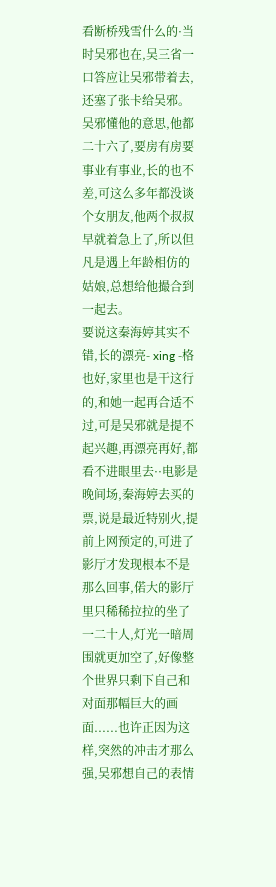看断桥残雪什么的·当时吴邪也在,吴三省一口答应让吴邪带着去,还塞了张卡给吴邪。
吴邪懂他的意思,他都二十六了,要房有房要事业有事业,长的也不差,可这么多年都没谈个女朋友,他两个叔叔早就着急上了,所以但凡是遇上年龄相仿的姑娘,总想给他撮合到一起去。
要说这秦海婷其实不错,长的漂亮- xing -格也好,家里也是干这行的,和她一起再合适不过,可是吴邪就是提不起兴趣,再漂亮再好,都看不进眼里去··电影是晚间场,秦海婷去买的票,说是最近特别火,提前上网预定的,可进了影厅才发现根本不是那么回事,偌大的影厅里只稀稀拉拉的坐了一二十人,灯光一暗周围就更加空了,好像整个世界只剩下自己和对面那幅巨大的画面......也许正因为这样,突然的冲击才那么强,吴邪想自己的表情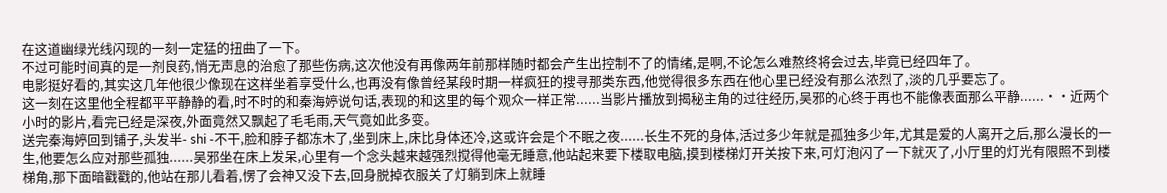在这道幽绿光线闪现的一刻一定猛的扭曲了一下。
不过可能时间真的是一剂良药,悄无声息的治愈了那些伤病,这次他没有再像两年前那样随时都会产生出控制不了的情绪,是啊,不论怎么难熬终将会过去,毕竟已经四年了。
电影挺好看的,其实这几年他很少像现在这样坐着享受什么,也再没有像曾经某段时期一样疯狂的搜寻那类东西,他觉得很多东西在他心里已经没有那么浓烈了,淡的几乎要忘了。
这一刻在这里他全程都平平静静的看,时不时的和秦海婷说句话,表现的和这里的每个观众一样正常......当影片播放到揭秘主角的过往经历,吴邪的心终于再也不能像表面那么平静......··近两个小时的影片,看完已经是深夜,外面竟然又飘起了毛毛雨,天气竟如此多变。
送完秦海婷回到铺子,头发半- shi -不干,脸和脖子都冻木了,坐到床上,床比身体还冷,这或许会是个不眠之夜......长生不死的身体,活过多少年就是孤独多少年,尤其是爱的人离开之后,那么漫长的一生,他要怎么应对那些孤独......吴邪坐在床上发呆,心里有一个念头越来越强烈搅得他毫无睡意,他站起来要下楼取电脑,摸到楼梯灯开关按下来,可灯泡闪了一下就灭了,小厅里的灯光有限照不到楼梯角,那下面暗戳戳的,他站在那儿看着,愣了会神又没下去,回身脱掉衣服关了灯躺到床上就睡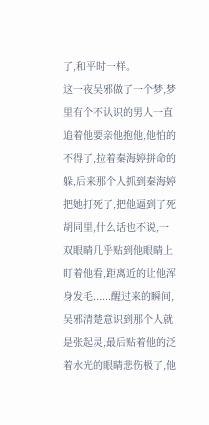了,和平时一样。
这一夜吴邪做了一个梦,梦里有个不认识的男人一直追着他要亲他抱他,他怕的不得了,拉着秦海婷拼命的躲,后来那个人抓到秦海婷把她打死了,把他逼到了死胡同里,什么话也不说,一双眼睛几乎贴到他眼睛上盯着他看,距离近的让他浑身发毛......醒过来的瞬间,吴邪清楚意识到那个人就是张起灵,最后贴着他的泛着水光的眼睛悲伤极了,他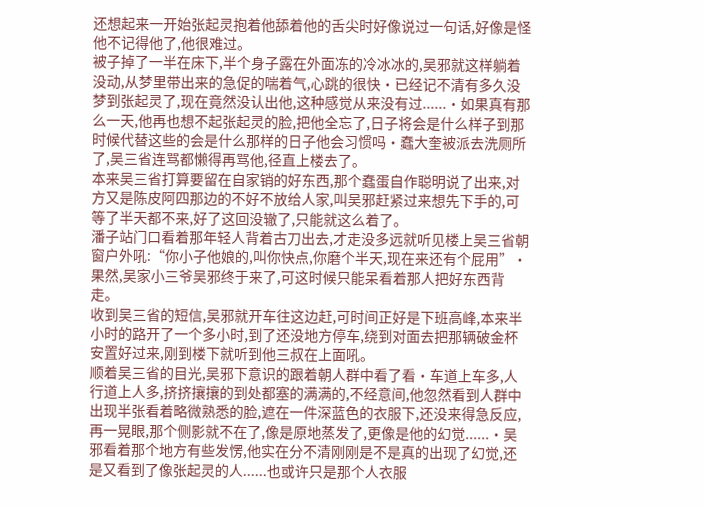还想起来一开始张起灵抱着他舔着他的舌尖时好像说过一句话,好像是怪他不记得他了,他很难过。
被子掉了一半在床下,半个身子露在外面冻的冷冰冰的,吴邪就这样躺着没动,从梦里带出来的急促的喘着气,心跳的很快·已经记不清有多久没梦到张起灵了,现在竟然没认出他,这种感觉从来没有过......·如果真有那么一天,他再也想不起张起灵的脸,把他全忘了,日子将会是什么样子到那时候代替这些的会是什么那样的日子他会习惯吗·蠢大奎被派去洗厕所了,吴三省连骂都懒得再骂他,径直上楼去了。
本来吴三省打算要留在自家销的好东西,那个蠢蛋自作聪明说了出来,对方又是陈皮阿四那边的不好不放给人家,叫吴邪赶紧过来想先下手的,可等了半天都不来,好了这回没辙了,只能就这么着了。
潘子站门口看着那年轻人背着古刀出去,才走没多远就听见楼上吴三省朝窗户外吼:“你小子他娘的,叫你快点,你磨个半天,现在来还有个屁用”·果然,吴家小三爷吴邪终于来了,可这时候只能呆看着那人把好东西背走。
收到吴三省的短信,吴邪就开车往这边赶,可时间正好是下班高峰,本来半小时的路开了一个多小时,到了还没地方停车,绕到对面去把那辆破金杯安置好过来,刚到楼下就听到他三叔在上面吼。
顺着吴三省的目光,吴邪下意识的跟着朝人群中看了看·车道上车多,人行道上人多,挤挤攘攘的到处都塞的满满的,不经意间,他忽然看到人群中出现半张看着略微熟悉的脸,遮在一件深蓝色的衣服下,还没来得急反应,再一晃眼,那个侧影就不在了,像是原地蒸发了,更像是他的幻觉......·吴邪看着那个地方有些发愣,他实在分不清刚刚是不是真的出现了幻觉,还是又看到了像张起灵的人......也或许只是那个人衣服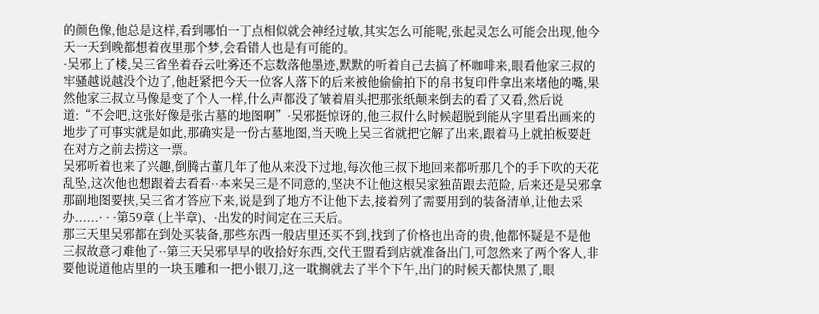的颜色像,他总是这样,看到哪怕一丁点相似就会神经过敏,其实怎么可能呢,张起灵怎么可能会出现,他今天一天到晚都想着夜里那个梦,会看错人也是有可能的。
·吴邪上了楼,吴三省坐着吞云吐雾还不忘数落他墨迹,默默的听着自己去搞了杯咖啡来,眼看他家三叔的牢骚越说越没个边了,他赶紧把今天一位客人落下的后来被他偷偷拍下的帛书复印件拿出来堵他的嘴,果然他家三叔立马像是变了个人一样,什么声都没了皱着眉头把那张纸颠来倒去的看了又看,然后说道:“不会吧,这张好像是张古墓的地图啊”·吴邪挺惊讶的,他三叔什么时候超脱到能从字里看出画来的地步了可事实就是如此,那确实是一份古墓地图,当天晚上吴三省就把它解了出来,跟着马上就拍板要赶在对方之前去捞这一票。
吴邪听着也来了兴趣,倒腾古董几年了他从来没下过地,每次他三叔下地回来都听那几个的手下吹的天花乱坠,这次他也想跟着去看看··本来吴三是不同意的,坚决不让他这根吴家独苗跟去范险, 后来还是吴邪拿那副地图要挟,吴三省才答应下来,说是到了地方不让他下去,接着列了需要用到的装备清单,让他去采办......· · ·第59章 (上半章)、·出发的时间定在三天后。
那三天里吴邪都在到处买装备,那些东西一般店里还买不到,找到了价格也出奇的贵,他都怀疑是不是他三叔故意刁难他了··第三天吴邪早早的收拾好东西,交代王盟看到店就准备出门,可忽然来了两个客人,非要他说道他店里的一块玉雕和一把小银刀,这一耽搁就去了半个下午,出门的时候天都快黑了,眼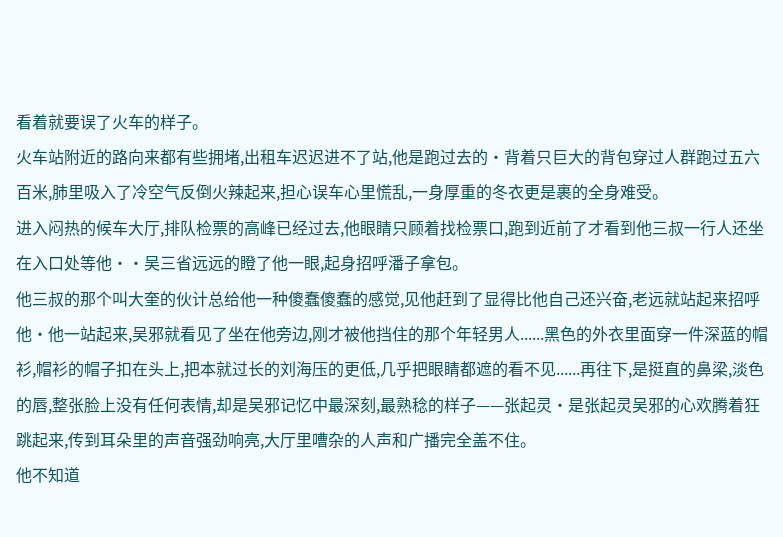看着就要误了火车的样子。
火车站附近的路向来都有些拥堵,出租车迟迟进不了站,他是跑过去的·背着只巨大的背包穿过人群跑过五六百米,肺里吸入了冷空气反倒火辣起来,担心误车心里慌乱,一身厚重的冬衣更是裹的全身难受。
进入闷热的候车大厅,排队检票的高峰已经过去,他眼睛只顾着找检票口,跑到近前了才看到他三叔一行人还坐在入口处等他··吴三省远远的瞪了他一眼,起身招呼潘子拿包。
他三叔的那个叫大奎的伙计总给他一种傻蠢傻蠢的感觉,见他赶到了显得比他自己还兴奋,老远就站起来招呼他·他一站起来,吴邪就看见了坐在他旁边,刚才被他挡住的那个年轻男人......黑色的外衣里面穿一件深蓝的帽衫,帽衫的帽子扣在头上,把本就过长的刘海压的更低,几乎把眼睛都遮的看不见......再往下,是挺直的鼻梁,淡色的唇,整张脸上没有任何表情,却是吴邪记忆中最深刻,最熟稔的样子——张起灵·是张起灵吴邪的心欢腾着狂跳起来,传到耳朵里的声音强劲响亮,大厅里嘈杂的人声和广播完全盖不住。
他不知道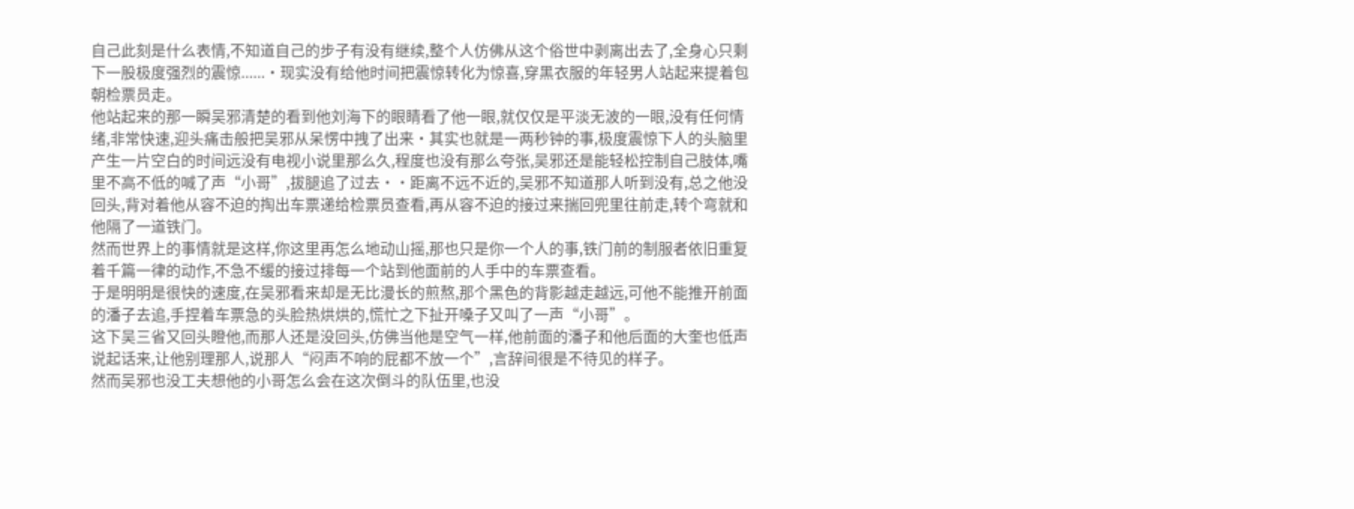自己此刻是什么表情,不知道自己的步子有没有继续,整个人仿佛从这个俗世中剥离出去了,全身心只剩下一股极度强烈的震惊......·现实没有给他时间把震惊转化为惊喜,穿黑衣服的年轻男人站起来提着包朝检票员走。
他站起来的那一瞬吴邪清楚的看到他刘海下的眼睛看了他一眼,就仅仅是平淡无波的一眼,没有任何情绪,非常快速,迎头痛击般把吴邪从呆愣中拽了出来·其实也就是一两秒钟的事,极度震惊下人的头脑里产生一片空白的时间远没有电视小说里那么久,程度也没有那么夸张,吴邪还是能轻松控制自己肢体,嘴里不高不低的喊了声“小哥”,拔腿追了过去··距离不远不近的,吴邪不知道那人听到没有,总之他没回头,背对着他从容不迫的掏出车票递给检票员查看,再从容不迫的接过来揣回兜里往前走,转个弯就和他隔了一道铁门。
然而世界上的事情就是这样,你这里再怎么地动山摇,那也只是你一个人的事,铁门前的制服者依旧重复着千篇一律的动作,不急不缓的接过排每一个站到他面前的人手中的车票查看。
于是明明是很快的速度,在吴邪看来却是无比漫长的煎熬,那个黑色的背影越走越远,可他不能推开前面的潘子去追,手捏着车票急的头脸热烘烘的,慌忙之下扯开嗓子又叫了一声“小哥”。
这下吴三省又回头瞪他,而那人还是没回头,仿佛当他是空气一样,他前面的潘子和他后面的大奎也低声说起话来,让他别理那人,说那人“闷声不响的屁都不放一个”,言辞间很是不待见的样子。
然而吴邪也没工夫想他的小哥怎么会在这次倒斗的队伍里,也没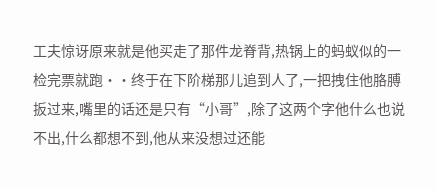工夫惊讶原来就是他买走了那件龙脊背,热锅上的蚂蚁似的一检完票就跑··终于在下阶梯那儿追到人了,一把拽住他胳膊扳过来,嘴里的话还是只有“小哥”,除了这两个字他什么也说不出,什么都想不到,他从来没想过还能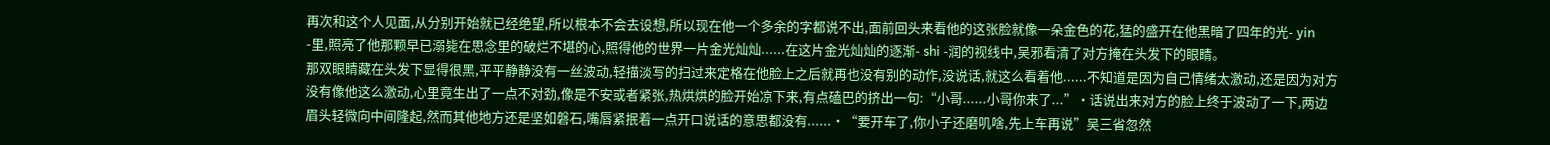再次和这个人见面,从分别开始就已经绝望,所以根本不会去设想,所以现在他一个多余的字都说不出,面前回头来看他的这张脸就像一朵金色的花,猛的盛开在他黑暗了四年的光- yin -里,照亮了他那颗早已溺毙在思念里的破烂不堪的心,照得他的世界一片金光灿灿......在这片金光灿灿的逐渐- shi -润的视线中,吴邪看清了对方掩在头发下的眼睛。
那双眼睛藏在头发下显得很黑,平平静静没有一丝波动,轻描淡写的扫过来定格在他脸上之后就再也没有别的动作,没说话,就这么看着他......不知道是因为自己情绪太激动,还是因为对方没有像他这么激动,心里竟生出了一点不对劲,像是不安或者紧张,热烘烘的脸开始凉下来,有点磕巴的挤出一句:“小哥......小哥你来了...”·话说出来对方的脸上终于波动了一下,两边眉头轻微向中间隆起,然而其他地方还是坚如磐石,嘴唇紧抿着一点开口说话的意思都没有......·“要开车了,你小子还磨叽啥,先上车再说”吴三省忽然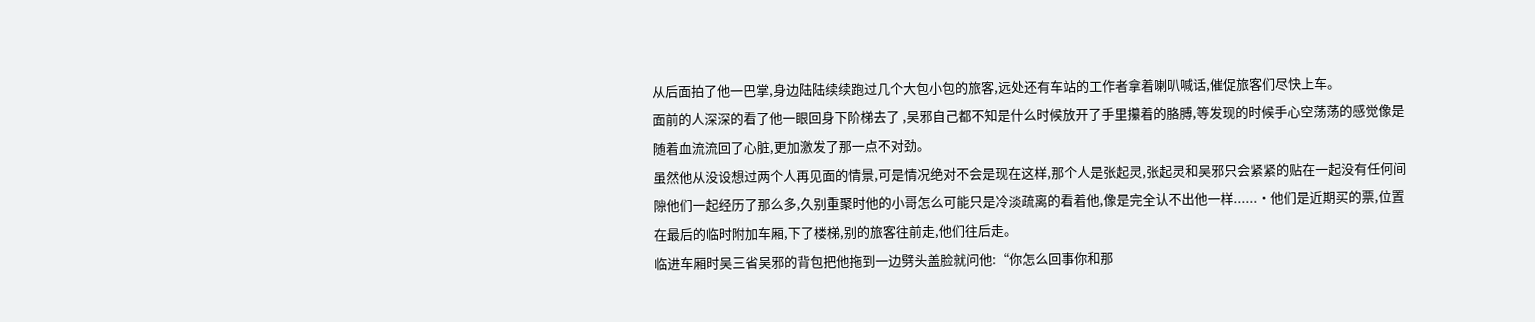从后面拍了他一巴掌,身边陆陆续续跑过几个大包小包的旅客,远处还有车站的工作者拿着喇叭喊话,催促旅客们尽快上车。
面前的人深深的看了他一眼回身下阶梯去了 ,吴邪自己都不知是什么时候放开了手里攥着的胳膊,等发现的时候手心空荡荡的感觉像是随着血流流回了心脏,更加激发了那一点不对劲。
虽然他从没设想过两个人再见面的情景,可是情况绝对不会是现在这样,那个人是张起灵,张起灵和吴邪只会紧紧的贴在一起没有任何间隙他们一起经历了那么多,久别重聚时他的小哥怎么可能只是冷淡疏离的看着他,像是完全认不出他一样......·他们是近期买的票,位置在最后的临时附加车厢,下了楼梯,别的旅客往前走,他们往后走。
临进车厢时吴三省吴邪的背包把他拖到一边劈头盖脸就问他:“你怎么回事你和那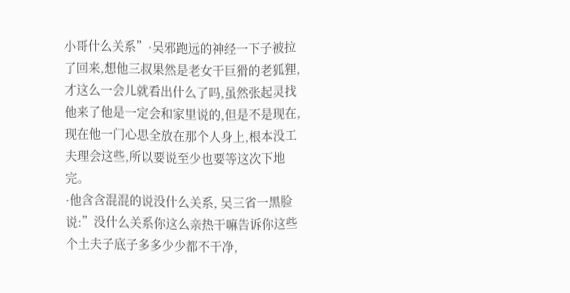小哥什么关系”·吴邪跑远的神经一下子被拉了回来,想他三叔果然是老女干巨猾的老狐狸,才这么一会儿就看出什么了吗,虽然张起灵找他来了他是一定会和家里说的,但是不是现在,现在他一门心思全放在那个人身上,根本没工夫理会这些,所以要说至少也要等这次下地完。
·他含含混混的说没什么关系, 吴三省一黑脸说:”没什么关系你这么亲热干嘛告诉你这些个土夫子底子多多少少都不干净,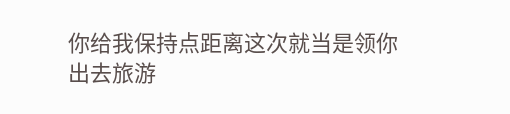你给我保持点距离这次就当是领你出去旅游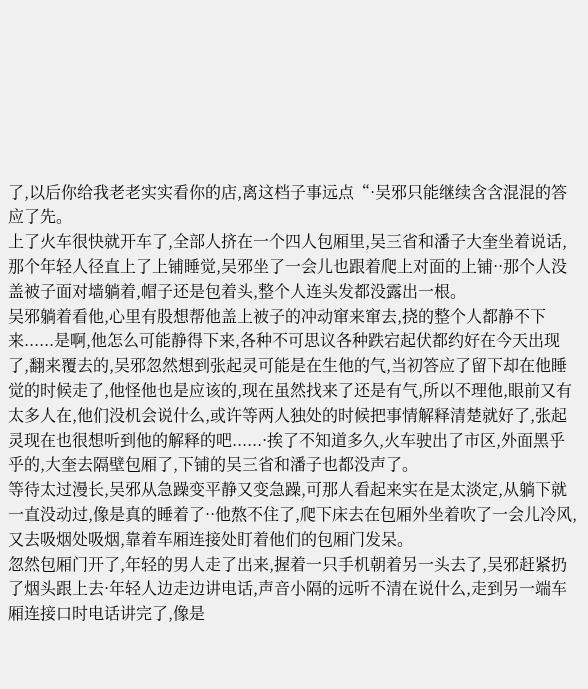了,以后你给我老老实实看你的店,离这档子事远点“·吴邪只能继续含含混混的答应了先。
上了火车很快就开车了,全部人挤在一个四人包厢里,吴三省和潘子大奎坐着说话,那个年轻人径直上了上铺睡觉,吴邪坐了一会儿也跟着爬上对面的上铺··那个人没盖被子面对墙躺着,帽子还是包着头,整个人连头发都没露出一根。
吴邪躺着看他,心里有股想帮他盖上被子的冲动窜来窜去,挠的整个人都静不下来......是啊,他怎么可能静得下来,各种不可思议各种跌宕起伏都约好在今天出现了,翻来覆去的,吴邪忽然想到张起灵可能是在生他的气,当初答应了留下却在他睡觉的时候走了,他怪他也是应该的,现在虽然找来了还是有气,所以不理他,眼前又有太多人在,他们没机会说什么,或许等两人独处的时候把事情解释清楚就好了,张起灵现在也很想听到他的解释的吧......·挨了不知道多久,火车驶出了市区,外面黑乎乎的,大奎去隔壁包厢了,下铺的吴三省和潘子也都没声了。
等待太过漫长,吴邪从急躁变平静又变急躁,可那人看起来实在是太淡定,从躺下就一直没动过,像是真的睡着了··他熬不住了,爬下床去在包厢外坐着吹了一会儿冷风,又去吸烟处吸烟,靠着车厢连接处盯着他们的包厢门发呆。
忽然包厢门开了,年轻的男人走了出来,握着一只手机朝着另一头去了,吴邪赶紧扔了烟头跟上去·年轻人边走边讲电话,声音小隔的远听不清在说什么,走到另一端车厢连接口时电话讲完了,像是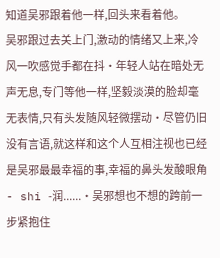知道吴邪跟着他一样,回头来看着他。
吴邪跟过去关上门,激动的情绪又上来,冷风一吹感觉手都在抖·年轻人站在暗处无声无息,专门等他一样,坚毅淡漠的脸却毫无表情,只有头发随风轻微摆动·尽管仍旧没有言语,就这样和这个人互相注视也已经是吴邪最最幸福的事,幸福的鼻头发酸眼角- shi -润......·吴邪想也不想的跨前一步紧抱住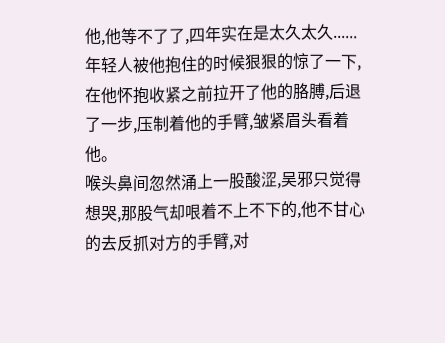他,他等不了了,四年实在是太久太久......年轻人被他抱住的时候狠狠的惊了一下,在他怀抱收紧之前拉开了他的胳膊,后退了一步,压制着他的手臂,皱紧眉头看着他。
喉头鼻间忽然涌上一股酸涩,吴邪只觉得想哭,那股气却哏着不上不下的,他不甘心的去反抓对方的手臂,对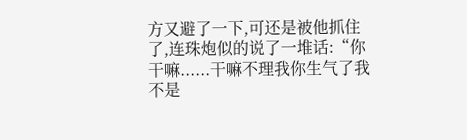方又避了一下,可还是被他抓住了,连珠炮似的说了一堆话:“你干嘛......干嘛不理我你生气了我不是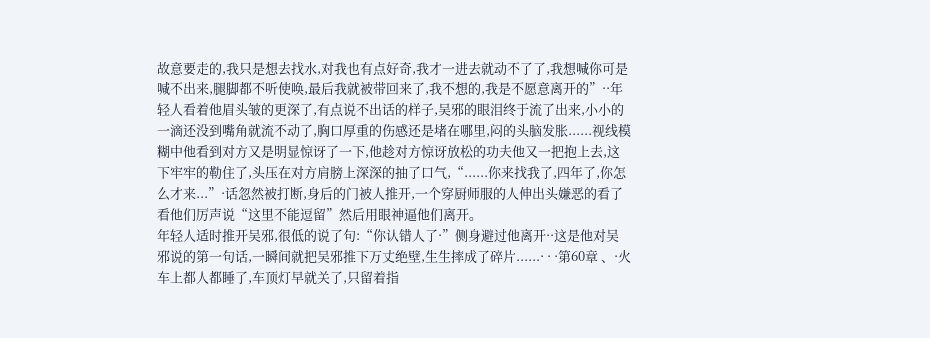故意要走的,我只是想去找水,对我也有点好奇,我才一进去就动不了了,我想喊你可是喊不出来,腿脚都不听使唤,最后我就被带回来了,我不想的,我是不愿意离开的”··年轻人看着他眉头皱的更深了,有点说不出话的样子,吴邪的眼泪终于流了出来,小小的一滴还没到嘴角就流不动了,胸口厚重的伤感还是堵在哪里,闷的头脑发胀......视线模糊中他看到对方又是明显惊讶了一下,他趁对方惊讶放松的功夫他又一把抱上去,这下牢牢的勒住了,头压在对方肩膀上深深的抽了口气,“......你来找我了,四年了,你怎么才来...”·话忽然被打断,身后的门被人推开,一个穿厨师服的人伸出头嫌恶的看了看他们厉声说“这里不能逗留”然后用眼神逼他们离开。
年轻人适时推开吴邪,很低的说了句:“你认错人了·”侧身避过他离开··这是他对吴邪说的第一句话,一瞬间就把吴邪推下万丈绝壁,生生摔成了碎片......· · ·第60章 、·火车上都人都睡了,车顶灯早就关了,只留着指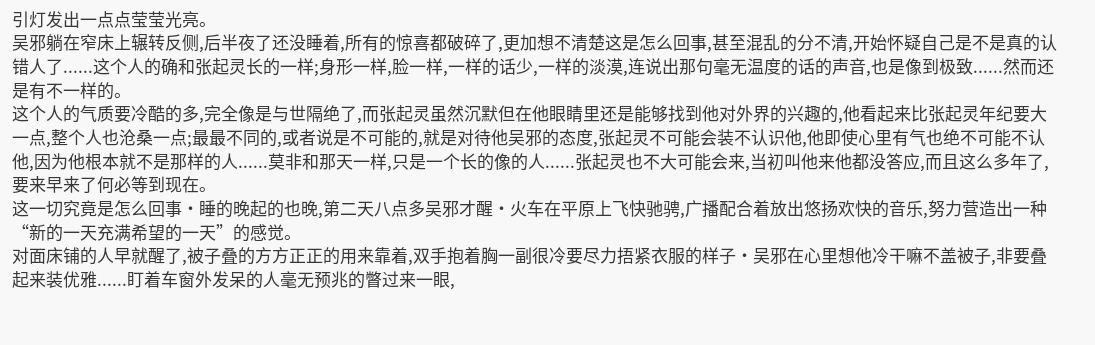引灯发出一点点莹莹光亮。
吴邪躺在窄床上辗转反侧,后半夜了还没睡着,所有的惊喜都破碎了,更加想不清楚这是怎么回事,甚至混乱的分不清,开始怀疑自己是不是真的认错人了......这个人的确和张起灵长的一样;身形一样,脸一样,一样的话少,一样的淡漠,连说出那句毫无温度的话的声音,也是像到极致......然而还是有不一样的。
这个人的气质要冷酷的多,完全像是与世隔绝了,而张起灵虽然沉默但在他眼睛里还是能够找到他对外界的兴趣的,他看起来比张起灵年纪要大一点,整个人也沧桑一点;最最不同的,或者说是不可能的,就是对待他吴邪的态度,张起灵不可能会装不认识他,他即使心里有气也绝不可能不认他,因为他根本就不是那样的人......莫非和那天一样,只是一个长的像的人......张起灵也不大可能会来,当初叫他来他都没答应,而且这么多年了,要来早来了何必等到现在。
这一切究竟是怎么回事·睡的晚起的也晚,第二天八点多吴邪才醒·火车在平原上飞快驰骋,广播配合着放出悠扬欢快的音乐,努力营造出一种“新的一天充满希望的一天”的感觉。
对面床铺的人早就醒了,被子叠的方方正正的用来靠着,双手抱着胸一副很冷要尽力捂紧衣服的样子·吴邪在心里想他冷干嘛不盖被子,非要叠起来装优雅......盯着车窗外发呆的人毫无预兆的瞥过来一眼,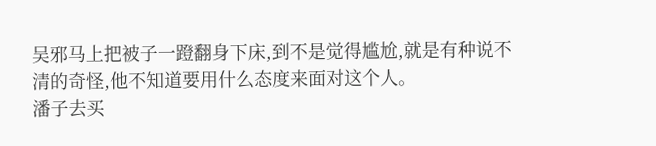吴邪马上把被子一蹬翻身下床,到不是觉得尴尬,就是有种说不清的奇怪,他不知道要用什么态度来面对这个人。
潘子去买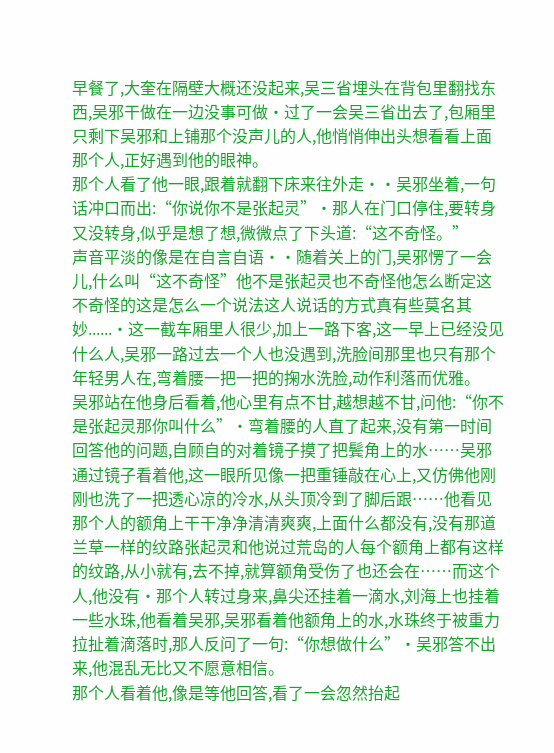早餐了,大奎在隔壁大概还没起来,吴三省埋头在背包里翻找东西,吴邪干做在一边没事可做·过了一会吴三省出去了,包厢里只剩下吴邪和上铺那个没声儿的人,他悄悄伸出头想看看上面那个人,正好遇到他的眼神。
那个人看了他一眼,跟着就翻下床来往外走··吴邪坐着,一句话冲口而出:“你说你不是张起灵”·那人在门口停住,要转身又没转身,似乎是想了想,微微点了下头道:“这不奇怪。”
声音平淡的像是在自言自语··随着关上的门,吴邪愣了一会儿,什么叫“这不奇怪”他不是张起灵也不奇怪他怎么断定这不奇怪的这是怎么一个说法这人说话的方式真有些莫名其妙......·这一截车厢里人很少,加上一路下客,这一早上已经没见什么人,吴邪一路过去一个人也没遇到,洗脸间那里也只有那个年轻男人在,弯着腰一把一把的掬水洗脸,动作利落而优雅。
吴邪站在他身后看着,他心里有点不甘,越想越不甘,问他:“你不是张起灵那你叫什么”·弯着腰的人直了起来,没有第一时间回答他的问题,自顾自的对着镜子摸了把鬓角上的水……吴邪通过镜子看着他,这一眼所见像一把重锤敲在心上,又仿佛他刚刚也洗了一把透心凉的冷水,从头顶冷到了脚后跟……他看见那个人的额角上干干净净清清爽爽,上面什么都没有,没有那道兰草一样的纹路张起灵和他说过荒岛的人每个额角上都有这样的纹路,从小就有,去不掉,就算额角受伤了也还会在……而这个人,他没有·那个人转过身来,鼻尖还挂着一滴水,刘海上也挂着一些水珠,他看着吴邪,吴邪看着他额角上的水,水珠终于被重力拉扯着滴落时,那人反问了一句:“你想做什么”·吴邪答不出来,他混乱无比又不愿意相信。
那个人看着他,像是等他回答,看了一会忽然抬起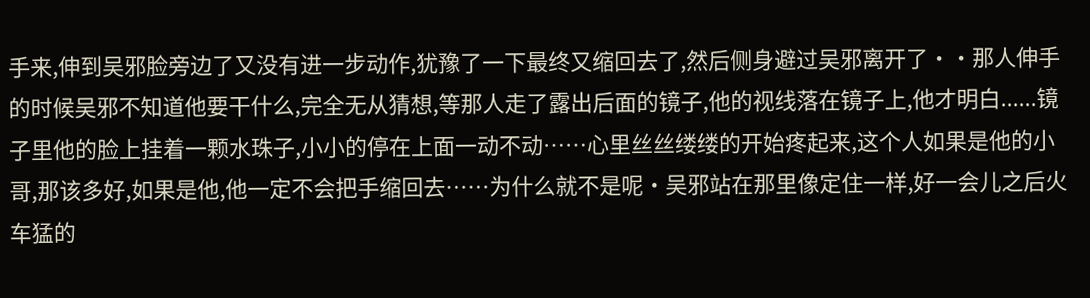手来,伸到吴邪脸旁边了又没有进一步动作,犹豫了一下最终又缩回去了,然后侧身避过吴邪离开了··那人伸手的时候吴邪不知道他要干什么,完全无从猜想,等那人走了露出后面的镜子,他的视线落在镜子上,他才明白......镜子里他的脸上挂着一颗水珠子,小小的停在上面一动不动……心里丝丝缕缕的开始疼起来,这个人如果是他的小哥,那该多好,如果是他,他一定不会把手缩回去……为什么就不是呢·吴邪站在那里像定住一样,好一会儿之后火车猛的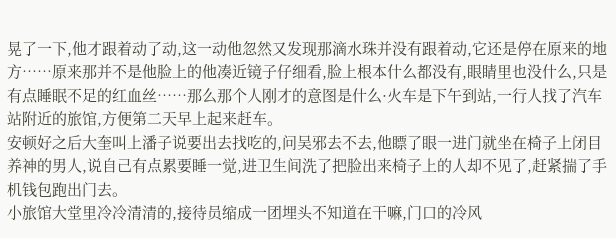晃了一下,他才跟着动了动,这一动他忽然又发现那滴水珠并没有跟着动,它还是停在原来的地方……原来那并不是他脸上的他凑近镜子仔细看,脸上根本什么都没有,眼睛里也没什么,只是有点睡眠不足的红血丝……那么那个人刚才的意图是什么·火车是下午到站,一行人找了汽车站附近的旅馆,方便第二天早上起来赶车。
安顿好之后大奎叫上潘子说要出去找吃的,问吴邪去不去,他瞟了眼一进门就坐在椅子上闭目养神的男人,说自己有点累要睡一觉,进卫生间洗了把脸出来椅子上的人却不见了,赶紧揣了手机钱包跑出门去。
小旅馆大堂里冷冷清清的,接待员缩成一团埋头不知道在干嘛,门口的冷风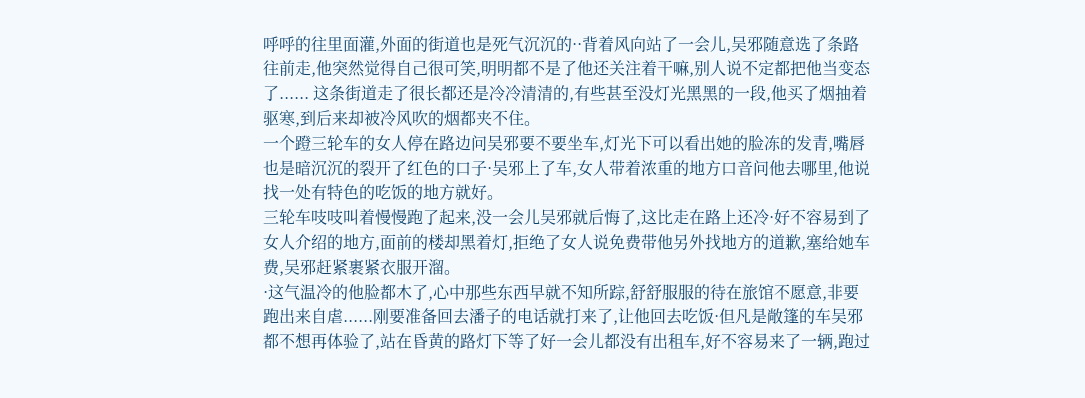呼呼的往里面灌,外面的街道也是死气沉沉的··背着风向站了一会儿,吴邪随意选了条路往前走,他突然觉得自己很可笑,明明都不是了他还关注着干嘛,别人说不定都把他当变态了...... 这条街道走了很长都还是冷冷清清的,有些甚至没灯光黑黑的一段,他买了烟抽着驱寒,到后来却被冷风吹的烟都夹不住。
一个蹬三轮车的女人停在路边问吴邪要不要坐车,灯光下可以看出她的脸冻的发青,嘴唇也是暗沉沉的裂开了红色的口子·吴邪上了车,女人带着浓重的地方口音问他去哪里,他说找一处有特色的吃饭的地方就好。
三轮车吱吱叫着慢慢跑了起来,没一会儿吴邪就后悔了,这比走在路上还冷·好不容易到了女人介绍的地方,面前的楼却黑着灯,拒绝了女人说免费带他另外找地方的道歉,塞给她车费,吴邪赶紧裹紧衣服开溜。
·这气温冷的他脸都木了,心中那些东西早就不知所踪,舒舒服服的待在旅馆不愿意,非要跑出来自虐......刚要准备回去潘子的电话就打来了,让他回去吃饭·但凡是敞篷的车吴邪都不想再体验了,站在昏黄的路灯下等了好一会儿都没有出租车,好不容易来了一辆,跑过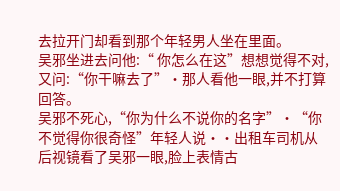去拉开门却看到那个年轻男人坐在里面。
吴邪坐进去问他:“ 你怎么在这”想想觉得不对,又问:“你干嘛去了”·那人看他一眼,并不打算回答。
吴邪不死心,“你为什么不说你的名字”·“你不觉得你很奇怪”年轻人说··出租车司机从后视镜看了吴邪一眼,脸上表情古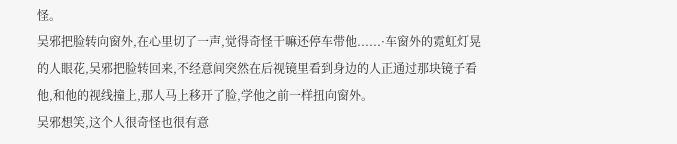怪。
吴邪把脸转向窗外,在心里切了一声,觉得奇怪干嘛还停车带他......·车窗外的霓虹灯晃的人眼花,吴邪把脸转回来,不经意间突然在后视镜里看到身边的人正通过那块镜子看他,和他的视线撞上,那人马上移开了脸,学他之前一样扭向窗外。
吴邪想笑,这个人很奇怪也很有意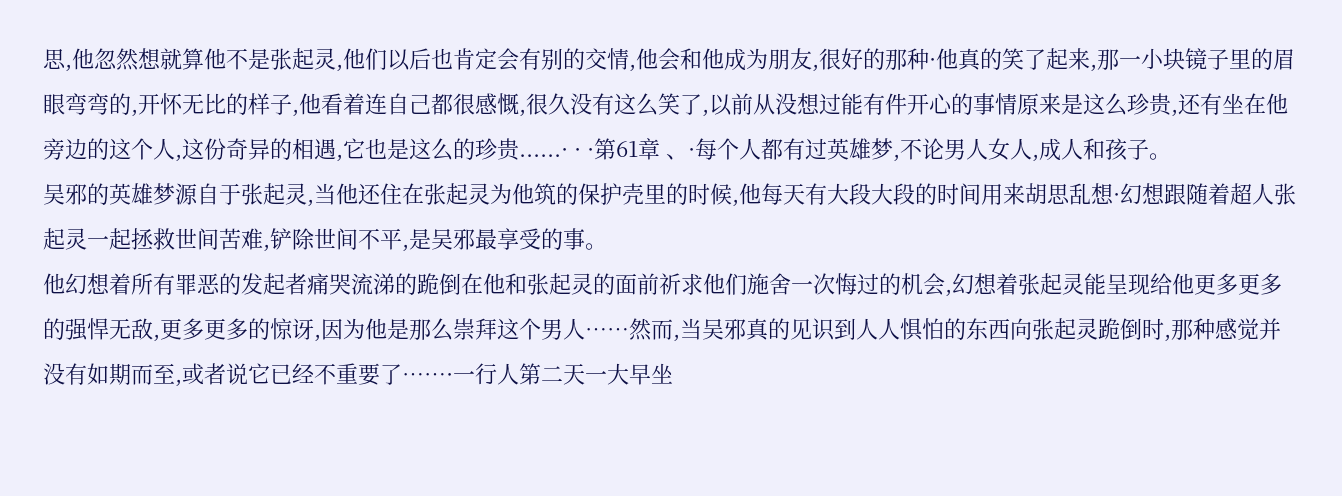思,他忽然想就算他不是张起灵,他们以后也肯定会有别的交情,他会和他成为朋友,很好的那种·他真的笑了起来,那一小块镜子里的眉眼弯弯的,开怀无比的样子,他看着连自己都很感慨,很久没有这么笑了,以前从没想过能有件开心的事情原来是这么珍贵,还有坐在他旁边的这个人,这份奇异的相遇,它也是这么的珍贵......· · ·第61章 、·每个人都有过英雄梦,不论男人女人,成人和孩子。
吴邪的英雄梦源自于张起灵,当他还住在张起灵为他筑的保护壳里的时候,他每天有大段大段的时间用来胡思乱想·幻想跟随着超人张起灵一起拯救世间苦难,铲除世间不平,是吴邪最享受的事。
他幻想着所有罪恶的发起者痛哭流涕的跪倒在他和张起灵的面前祈求他们施舍一次悔过的机会,幻想着张起灵能呈现给他更多更多的强悍无敌,更多更多的惊讶,因为他是那么崇拜这个男人……然而,当吴邪真的见识到人人惧怕的东西向张起灵跪倒时,那种感觉并没有如期而至,或者说它已经不重要了……·一行人第二天一大早坐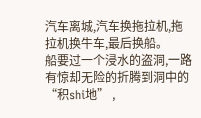汽车离城,汽车换拖拉机,拖拉机换牛车,最后换船。
船要过一个浸水的盗洞,一路有惊却无险的折腾到洞中的“积shi地” ,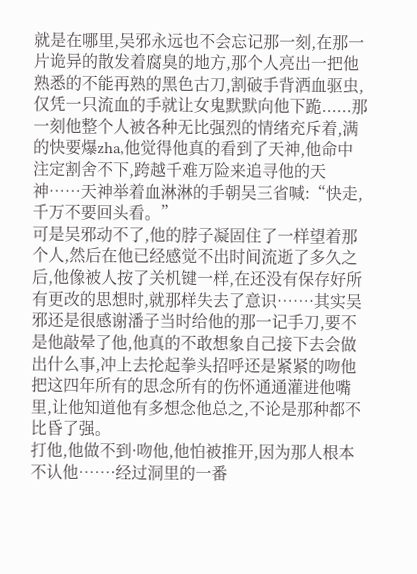就是在哪里,吴邪永远也不会忘记那一刻,在那一片诡异的散发着腐臭的地方,那个人亮出一把他熟悉的不能再熟的黑色古刀,割破手背洒血驱虫,仅凭一只流血的手就让女鬼默默向他下跪......那一刻他整个人被各种无比强烈的情绪充斥着,满的快要爆zha,他觉得他真的看到了天神,他命中注定割舍不下,跨越千难万险来追寻他的天神……天神举着血淋淋的手朝吴三省喊:“快走,千万不要回头看。”
可是吴邪动不了,他的脖子凝固住了一样望着那个人,然后在他已经感觉不出时间流逝了多久之后,他像被人按了关机键一样,在还没有保存好所有更改的思想时,就那样失去了意识……·其实吴邪还是很感谢潘子当时给他的那一记手刀,要不是他敲晕了他,他真的不敢想象自己接下去会做出什么事,冲上去抡起拳头招呼还是紧紧的吻他把这四年所有的思念所有的伤怀通通灌进他嘴里,让他知道他有多想念他总之,不论是那种都不比昏了强。
打他,他做不到·吻他,他怕被推开,因为那人根本不认他……·经过洞里的一番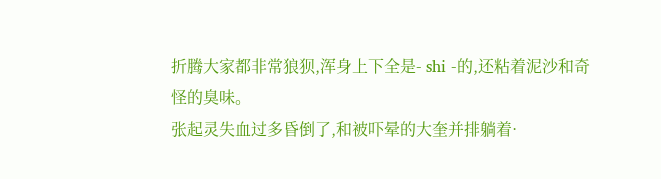折腾大家都非常狼狈,浑身上下全是- shi -的,还粘着泥沙和奇怪的臭味。
张起灵失血过多昏倒了,和被吓晕的大奎并排躺着·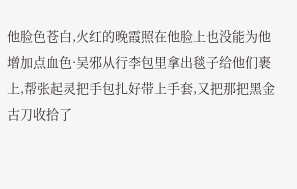他脸色苍白,火红的晚霞照在他脸上也没能为他增加点血色·吴邪从行李包里拿出毯子给他们裹上,帮张起灵把手包扎好带上手套,又把那把黑金古刀收拾了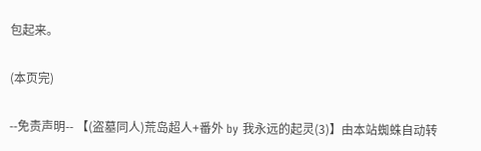包起来。

(本页完)

--免责声明-- 【(盗墓同人)荒岛超人+番外 by 我永远的起灵(3)】由本站蜘蛛自动转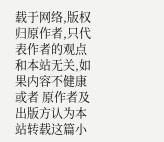载于网络,版权归原作者,只代表作者的观点和本站无关,如果内容不健康 或者 原作者及出版方认为本站转载这篇小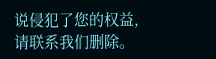说侵犯了您的权益,请联系我们删除。